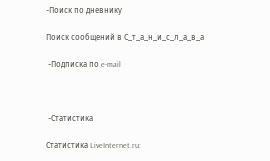-Поиск по дневнику

Поиск сообщений в С_т_а_н_и_с_л_а_в_а

 -Подписка по e-mail



 -Статистика

Статистика LiveInternet.ru: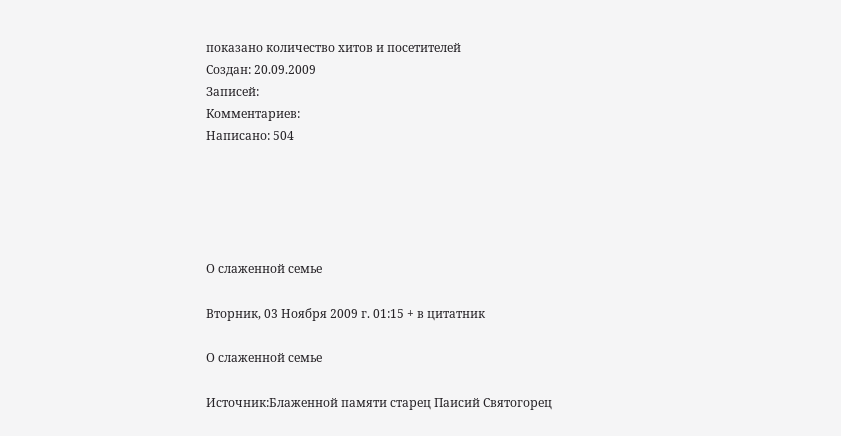показано количество хитов и посетителей
Создан: 20.09.2009
Записей:
Комментариев:
Написано: 504





О слаженной семье

Вторник, 03 Ноября 2009 г. 01:15 + в цитатник

О слаженной семье

Источник:Блаженной памяти старец Паисий Святогорец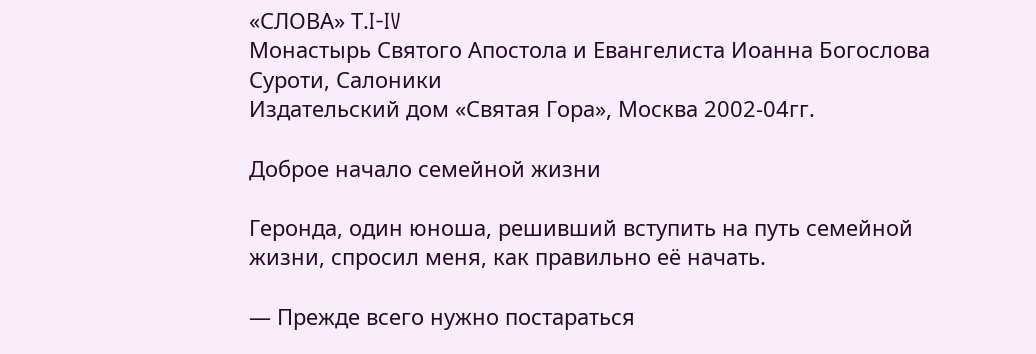«СЛОВА» Т.I-IV
Монастырь Святого Апостола и Евангелиста Иоанна Богослова
Суроти, Салоники
Издательский дом «Святая Гора», Москва 2002-04гг.

Доброе начало семейной жизни

Геронда, один юноша, решивший вступить на путь семейной жизни, спросил меня, как правильно её начать.

— Прежде всего нужно постараться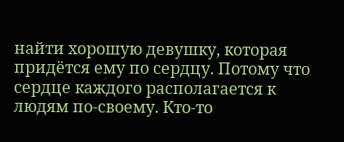найти хорошую девушку, которая придётся ему по сердцу. Потому что сердце каждого располагается к людям по-своему. Кто-то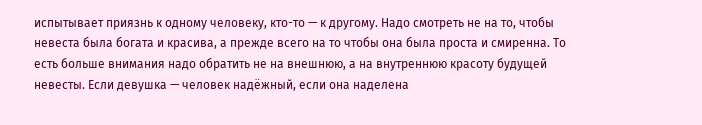испытывает приязнь к одному человеку, кто-то — к другому. Надо смотреть не на то, чтобы невеста была богата и красива, а прежде всего на то чтобы она была проста и смиренна. То есть больше внимания надо обратить не на внешнюю, а на внутреннюю красоту будущей невесты. Если девушка — человек надёжный, если она наделена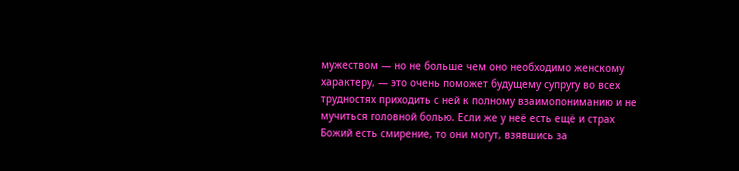мужеством — но не больше чем оно необходимо женскому характеру, — это очень поможет будущему супругу во всех трудностях приходить с ней к полному взаимопониманию и не мучиться головной болью. Если же у неё есть ещё и страх Божий есть смирение, то они могут, взявшись за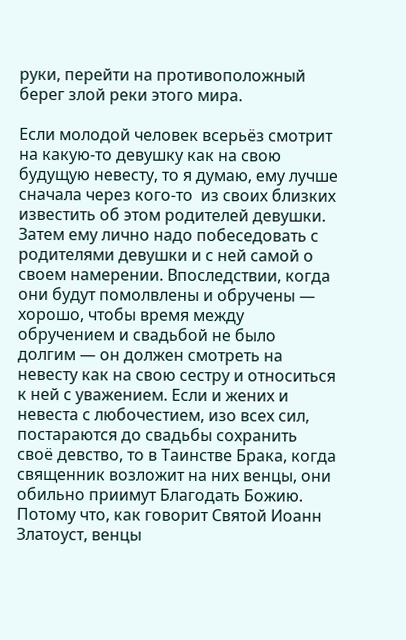руки, перейти на противоположный берег злой реки этого мира.

Если молодой человек всерьёз смотрит на какую-то девушку как на свою будущую невесту, то я думаю, ему лучше сначала через кого-то  из своих близких известить об этом родителей девушки. Затем ему лично надо побеседовать с родителями девушки и с ней самой о своем намерении. Впоследствии, когда они будут помолвлены и обручены — хорошо, чтобы время между обручением и свадьбой не было долгим — он должен смотреть на невесту как на свою сестру и относиться к ней с уважением. Если и жених и невеста с любочестием, изо всех сил, постараются до свадьбы сохранить своё девство, то в Таинстве Брака, когда священник возложит на них венцы, они обильно приимут Благодать Божию. Потому что, как говорит Святой Иоанн Златоуст, венцы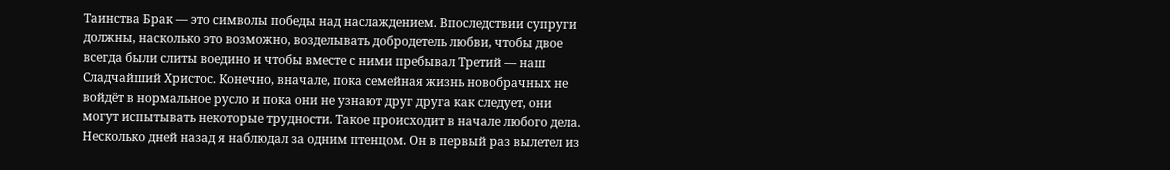Таинства Брак — это символы победы над наслаждением. Впоследствии супруги должны, насколько это возможно, возделывать добродетель любви, чтобы двое всегда были слиты воедино и чтобы вместе с ними пребывал Третий — наш Сладчайший Христос. Конечно, вначале, пока семейная жизнь новобрачных не войдёт в нормальное русло и пока они не узнают друг друга как следует, они могут испытывать некоторые трудности. Такое происходит в начале любого дела. Несколько дней назад я наблюдал за одним птенцом. Он в первый раз вылетел из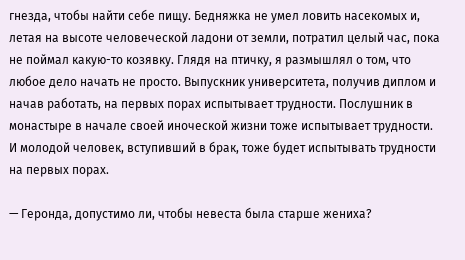гнезда, чтобы найти себе пищу. Бедняжка не умел ловить насекомых и, летая на высоте человеческой ладони от земли, потратил целый час, пока не поймал какую-то козявку. Глядя на птичку, я размышлял о том, что любое дело начать не просто. Выпускник университета, получив диплом и начав работать, на первых порах испытывает трудности. Послушник в монастыре в начале своей иноческой жизни тоже испытывает трудности. И молодой человек, вступивший в брак, тоже будет испытывать трудности на первых порах.

— Геронда, допустимо ли, чтобы невеста была старше жениха?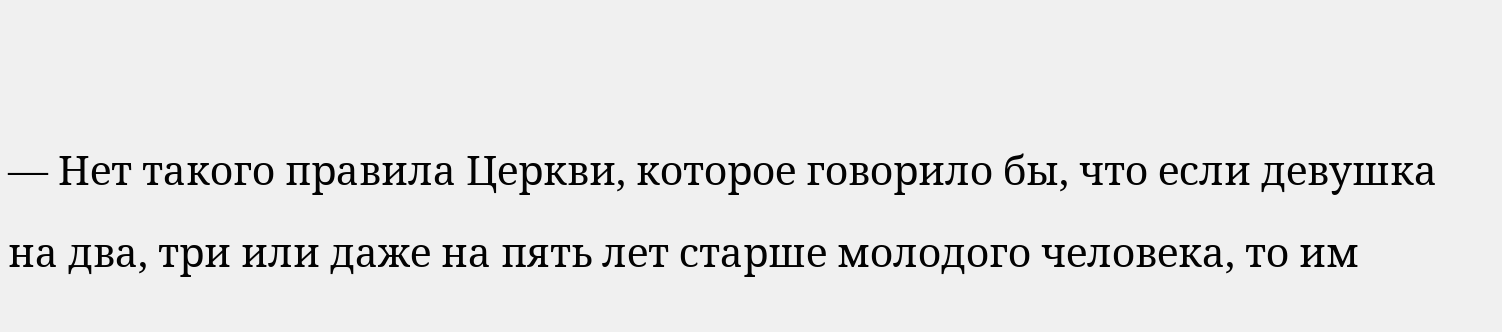— Нет такого правила Церкви, которое говорило бы, что если девушка на два, три или даже на пять лет старше молодого человека, то им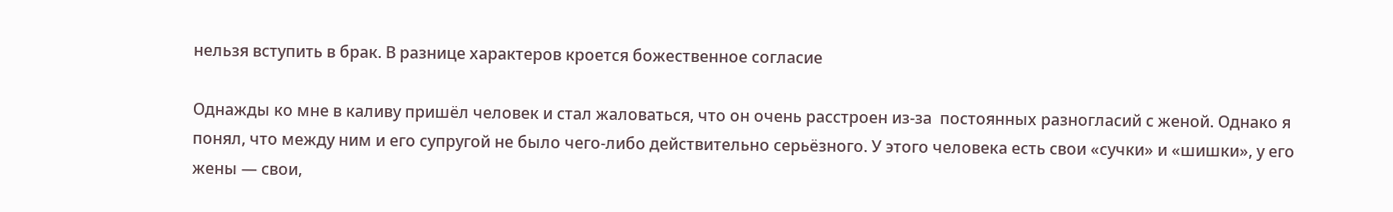нельзя вступить в брак. В разнице характеров кроется божественное согласие

Однажды ко мне в каливу пришёл человек и стал жаловаться, что он очень расстроен из-за  постоянных разногласий с женой. Однако я понял, что между ним и его супругой не было чего-либо действительно серьёзного. У этого человека есть свои «сучки» и «шишки», у его жены — свои,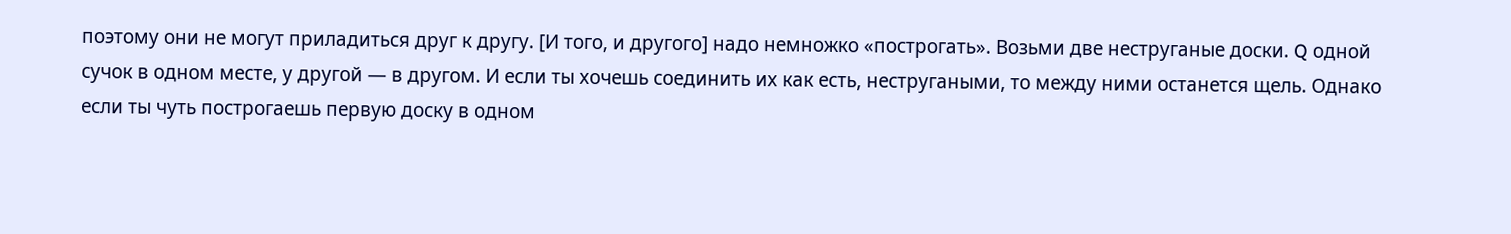поэтому они не могут приладиться друг к другу. [И того, и другого] надо немножко «построгать». Возьми две неструганые доски. Q одной сучок в одном месте, у другой — в другом. И если ты хочешь соединить их как есть, нестругаными, то между ними останется щель. Однако если ты чуть построгаешь первую доску в одном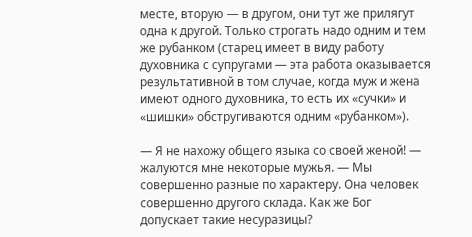месте, вторую — в другом, они тут же прилягут одна к другой. Только строгать надо одним и тем же рубанком (старец имеет в виду работу духовника с супругами — эта работа оказывается результативной в том случае, когда муж и жена имеют одного духовника, то есть их «сучки» и «шишки» обстругиваются одним «рубанком»).

— Я не нахожу общего языка со своей женой! — жалуются мне некоторые мужья. — Мы совершенно разные по характеру. Она человек совершенно другого склада. Как же Бог допускает такие несуразицы?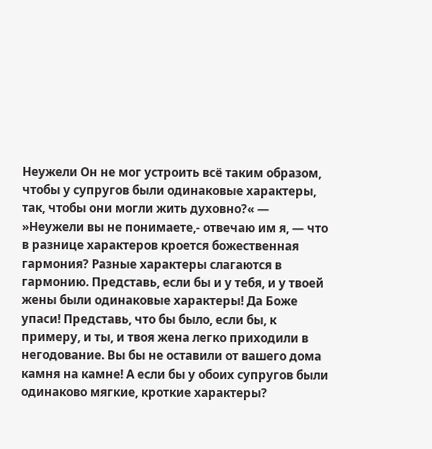Неужели Он не мог устроить всё таким образом, чтобы у супругов были одинаковые характеры, так, чтобы они могли жить духовно?« — »Неужели вы не понимаете,- отвечаю им я, — что в разнице характеров кроется божественная гармония? Разные характеры слагаются в гармонию. Представь, если бы и у тебя, и у твоей жены были одинаковые характеры! Да Боже упаси! Представь, что бы было, если бы, к примеру, и ты, и твоя жена легко приходили в негодование. Вы бы не оставили от вашего дома камня на камне! А если бы у обоих супругов были одинаково мягкие, кроткие характеры?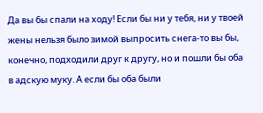Да вы бы спали на ходу! Если бы ни у тебя, ни у твоей жены нельзя было зимой выпросить снега-то вы бы, конечно, подходили друг к другу, но и пошли бы оба в адскую муку. А если бы оба были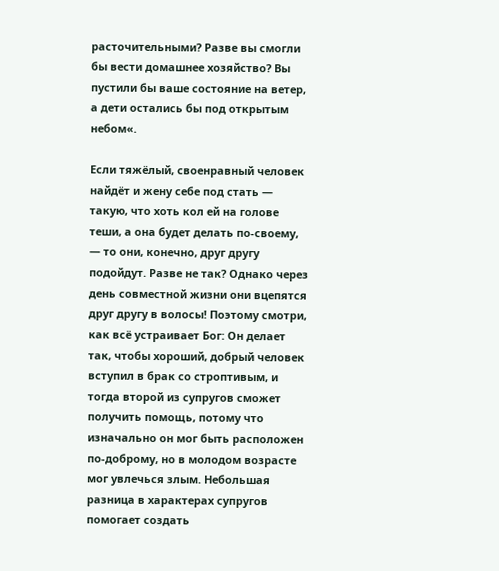расточительными? Разве вы смогли бы вести домашнее хозяйство? Вы пустили бы ваше состояние на ветер, а дети остались бы под открытым небом«.

Если тяжёлый, своенравный человек найдёт и жену себе под стать — такую, что хоть кол ей на голове теши, а она будет делать по-своему,  — то они, конечно, друг другу подойдут. Разве не так? Однако через день совместной жизни они вцепятся друг другу в волосы! Поэтому смотри, как всё устраивает Бог: Он делает так, чтобы хороший, добрый человек вступил в брак со строптивым, и тогда второй из супругов сможет получить помощь, потому что изначально он мог быть расположен по-доброму, но в молодом возрасте мог увлечься злым. Небольшая разница в характерах супругов помогает создать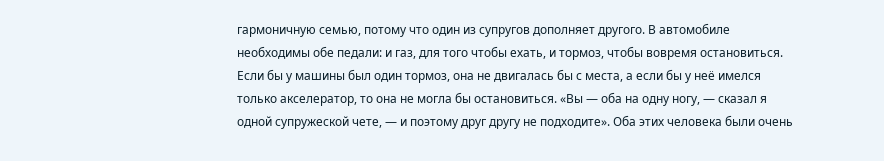гармоничную семью, потому что один из супругов дополняет другого. В автомобиле необходимы обе педали: и газ, для того чтобы ехать, и тормоз, чтобы вовремя остановиться. Если бы у машины был один тормоз, она не двигалась бы с места, а если бы у неё имелся только акселератор, то она не могла бы остановиться. «Вы — оба на одну ногу, — сказал я одной супружеской чете, — и поэтому друг другу не подходите». Оба этих человека были очень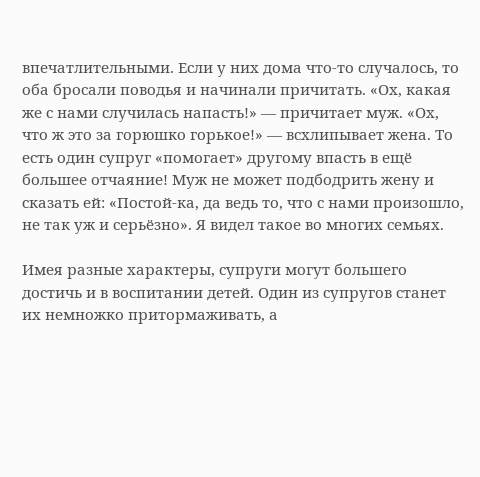впечатлительными. Если у них дома что-то случалось, то оба бросали поводья и начинали причитать. «Ох, какая же с нами случилась напасть!» — причитает муж. «Ох, что ж это за горюшко горькое!» — всхлипывает жена. То есть один супруг «помогает» другому впасть в ещё большее отчаяние! Муж не может подбодрить жену и сказать ей: «Постой-ка, да ведь то, что с нами произошло, не так уж и серьёзно». Я видел такое во многих семьях.

Имея разные характеры, супруги могут большего достичь и в воспитании детей. Один из супругов станет их немножко притормаживать, а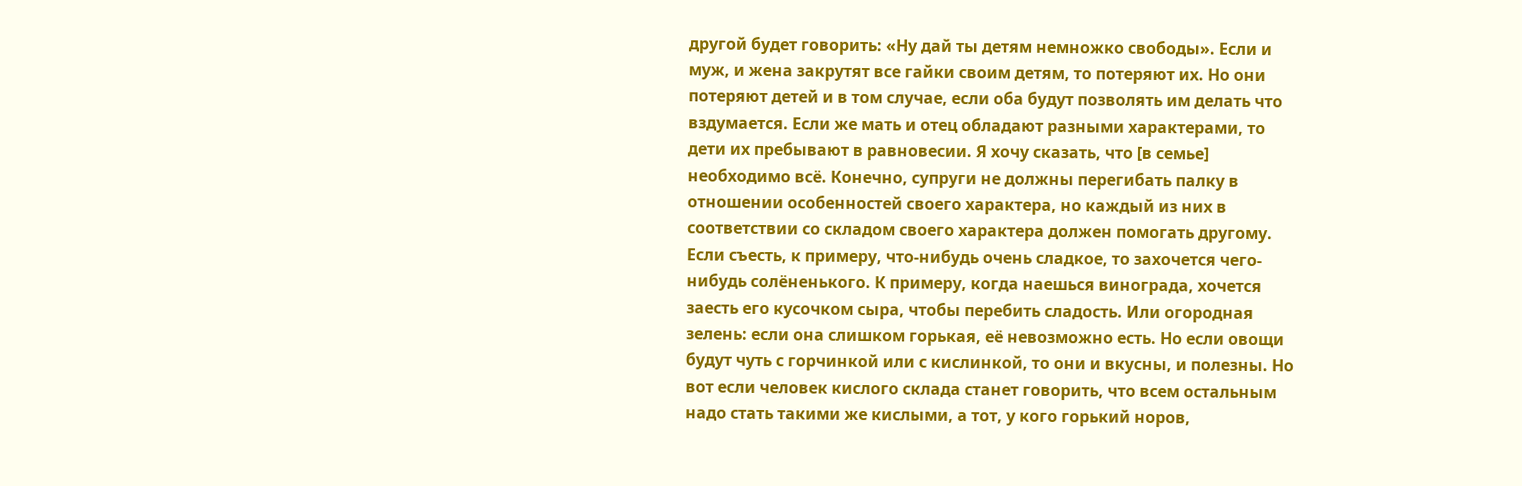другой будет говорить: «Ну дай ты детям немножко свободы». Если и муж, и жена закрутят все гайки своим детям, то потеряют их. Но они потеряют детей и в том случае, если оба будут позволять им делать что вздумается. Если же мать и отец обладают разными характерами, то дети их пребывают в равновесии. Я хочу сказать, что [в семье] необходимо всё. Конечно, супруги не должны перегибать палку в отношении особенностей своего характера, но каждый из них в соответствии со складом своего характера должен помогать другому. Если съесть, к примеру, что-нибудь очень сладкое, то захочется чего-нибудь солёненького. К примеру, когда наешься винограда, хочется заесть его кусочком сыра, чтобы перебить сладость. Или огородная зелень: если она слишком горькая, её невозможно есть. Но если овощи будут чуть с горчинкой или с кислинкой, то они и вкусны, и полезны. Но вот если человек кислого склада станет говорить, что всем остальным надо стать такими же кислыми, а тот, у кого горький норов,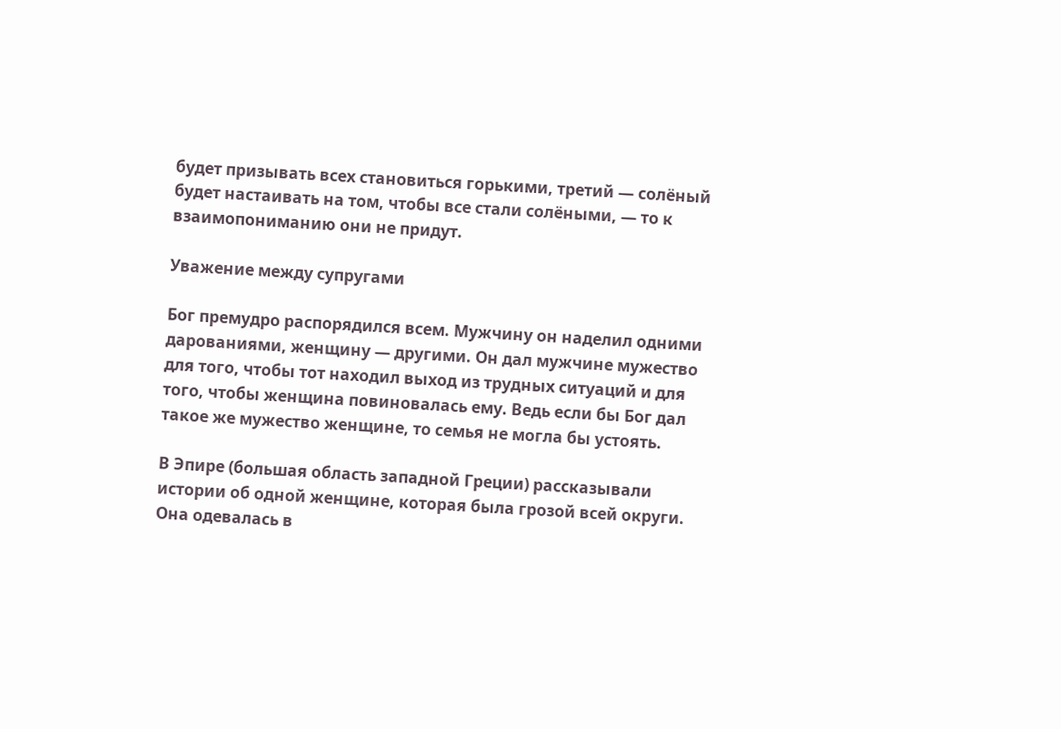будет призывать всех становиться горькими, третий — солёный будет настаивать на том, чтобы все стали солёными, — то к взаимопониманию они не придут.

Уважение между супругами

Бог премудро распорядился всем. Мужчину он наделил одними дарованиями, женщину — другими. Он дал мужчине мужество для того, чтобы тот находил выход из трудных ситуаций и для того, чтобы женщина повиновалась ему. Ведь если бы Бог дал такое же мужество женщине, то семья не могла бы устоять.

В Эпире (большая область западной Греции) рассказывали истории об одной женщине, которая была грозой всей округи. Она одевалась в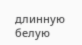длинную белую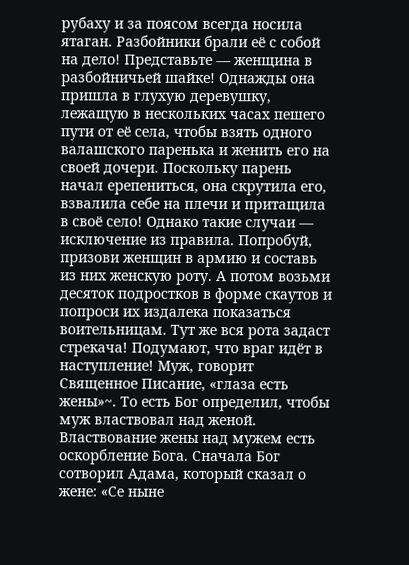рубаху и за поясом всегда носила ятаган. Разбойники брали её с собой на дело! Представьте — женщина в разбойничьей шайке! Однажды она пришла в глухую деревушку, лежащую в нескольких часах пешего пути от её села, чтобы взять одного валашского паренька и женить его на своей дочери. Поскольку парень начал ерепениться, она скрутила его, взвалила себе на плечи и притащила в своё село! Однако такие случаи — исключение из правила. Попробуй, призови женщин в армию и составь из них женскую роту. А потом возьми десяток подростков в форме скаутов и попроси их издалека показаться воительницам. Тут же вся рота задаст стрекача! Подумают, что враг идёт в наступление! Муж, говорит Священное Писание, «глаза есть жены»~. То есть Бог определил, чтобы муж властвовал над женой. Властвование жены над мужем есть оскорбление Бога. Сначала Бог сотворил Адама, который сказал о жене: «Се ныне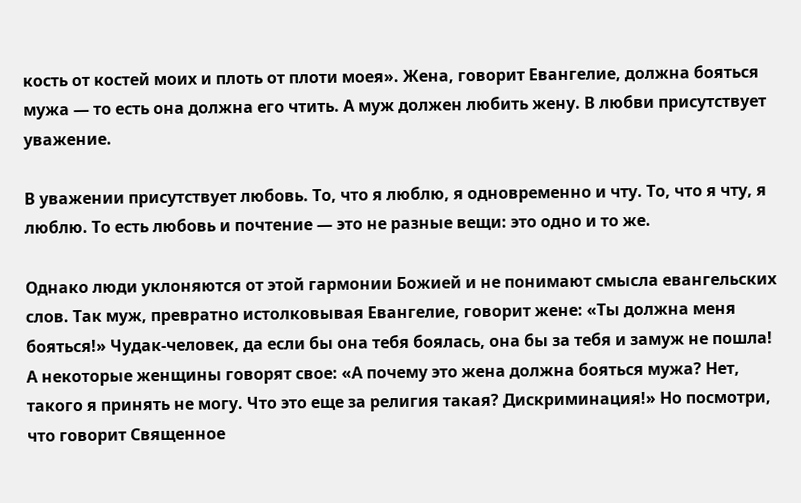кость от костей моих и плоть от плоти моея». Жена, говорит Евангелие, должна бояться мужа — то есть она должна его чтить. А муж должен любить жену. В любви присутствует уважение.

В уважении присутствует любовь. То, что я люблю, я одновременно и чту. То, что я чту, я люблю. То есть любовь и почтение — это не разные вещи: это одно и то же.

Однако люди уклоняются от этой гармонии Божией и не понимают смысла евангельских слов. Так муж, превратно истолковывая Евангелие, говорит жене: «Ты должна меня бояться!» Чудак-человек, да если бы она тебя боялась, она бы за тебя и замуж не пошла! А некоторые женщины говорят свое: «А почему это жена должна бояться мужа? Нет, такого я принять не могу. Что это еще за религия такая? Дискриминация!» Но посмотри, что говорит Священное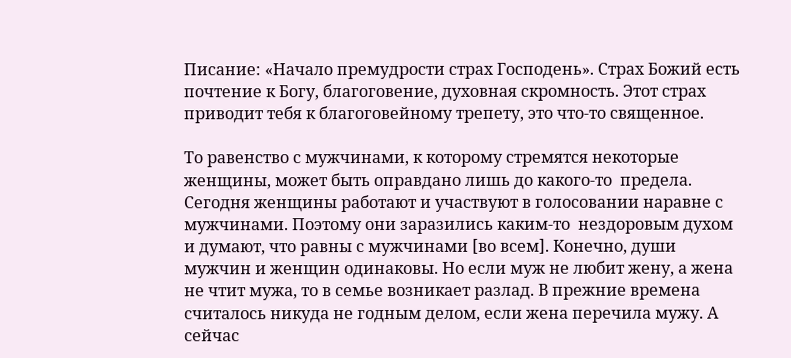Писание: «Начало премудрости страх Господень». Страх Божий есть почтение к Богу, благоговение, духовная скромность. Этот страх приводит тебя к благоговейному трепету, это что-то священное.

То равенство с мужчинами, к которому стремятся некоторые женщины, может быть оправдано лишь до какого-то  предела. Сегодня женщины работают и участвуют в голосовании наравне с мужчинами. Поэтому они заразились каким-то  нездоровым духом и думают, что равны с мужчинами [во всем]. Конечно, души мужчин и женщин одинаковы. Но если муж не любит жену, а жена не чтит мужа, то в семье возникает разлад. В прежние времена считалось никуда не годным делом, если жена перечила мужу. А сейчас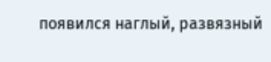появился наглый, развязный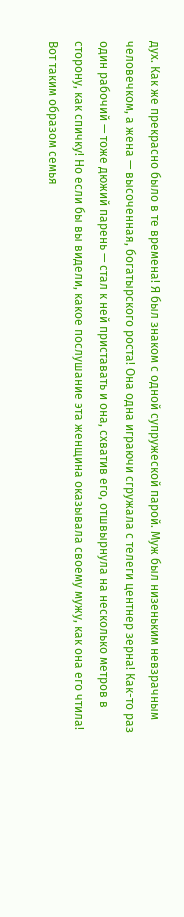дух. Как же прекрасно было в те времена! Я был знаком с одной супружеской парой. Муж был низеньким невзрачным человечком, а жена — высоченная, богатырского роста! Она одна играючи сгружала с телеги центнер зерна! Как-то раз один рабочий — тоже дюжий парень — стал к ней приставать и она, схватив его, отшвырнула на несколько метров в сторону, как спичку! Но если бы вы видели, какое послушание эта женщина оказывала своему мужу, как она его чтила! Вот таким образом семья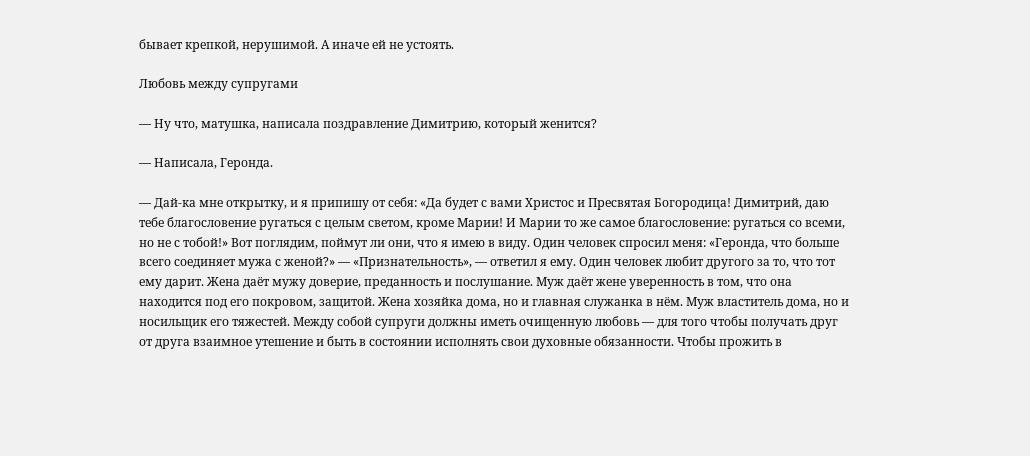бывает крепкой, нерушимой. А иначе ей не устоять.

Любовь между супругами

— Ну что, матушка, написала поздравление Димитрию, который женится?

— Написала, Геронда.

— Дай-ка мне открытку, и я припишу от себя: «Да будет с вами Христос и Пресвятая Богородица! Димитрий, даю тебе благословение ругаться с целым светом, кроме Марии! И Марии то же самое благословение: ругаться со всеми, но не с тобой!» Вот поглядим, поймут ли они, что я имею в виду. Один человек спросил меня: «Геронда, что больше всего соединяет мужа с женой?» — «Признательность», — ответил я ему. Один человек любит другого за то, что тот ему дарит. Жена даёт мужу доверие, преданность и послушание. Муж даёт жене уверенность в том, что она находится под его покровом, защитой. Жена хозяйка дома, но и главная служанка в нём. Муж властитель дома, но и носильщик его тяжестей. Между собой супруги должны иметь очищенную любовь — для того чтобы получать друг от друга взаимное утешение и быть в состоянии исполнять свои духовные обязанности. Чтобы прожить в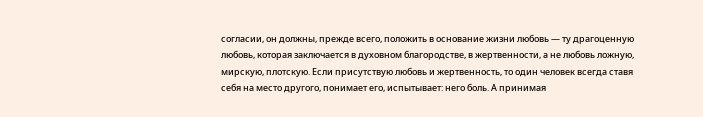согласии, он должны, прежде всего, положить в основание жизни любовь — ту драгоценную любовь, которая заключается в духовном благородстве, в жертвенности, а не любовь ложную, мирскую, плотскую. Если присутствую любовь и жертвенность, то один человек всегда ставя себя на место другого, понимает его, испытывает: него боль. А принимая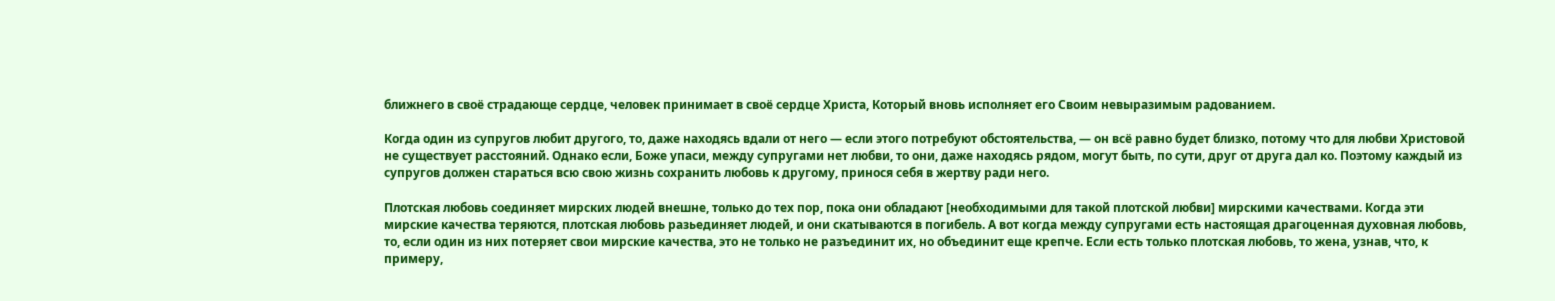ближнего в своё страдающе сердце, человек принимает в своё сердце Христа, Который вновь исполняет его Своим невыразимым радованием.

Когда один из супругов любит другого, то, даже находясь вдали от него — если этого потребуют обстоятельства, — он всё равно будет близко, потому что для любви Христовой не существует расстояний. Однако если, Боже упаси, между супругами нет любви, то они, даже находясь рядом, могут быть, по сути, друг от друга дал ко. Поэтому каждый из супругов должен стараться всю свою жизнь сохранить любовь к другому, принося себя в жертву ради него.

Плотская любовь соединяет мирских людей внешне, только до тех пор, пока они обладают [необходимыми для такой плотской любви] мирскими качествами. Когда эти мирские качества теряются, плотская любовь разьединяет людей, и они скатываются в погибель. А вот когда между супругами есть настоящая драгоценная духовная любовь, то, если один из них потеряет свои мирские качества, это не только не разъединит их, но объединит еще крепче. Если есть только плотская любовь, то жена, узнав, что, к примеру,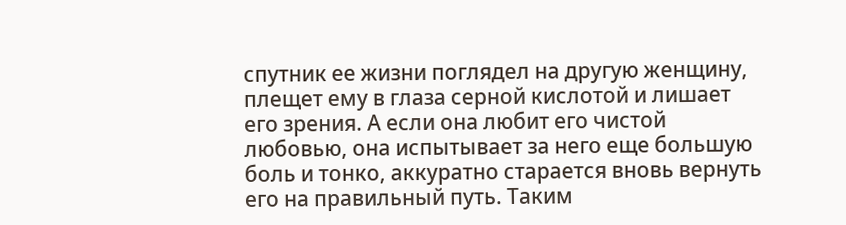спутник ее жизни поглядел на другую женщину, плещет ему в глаза серной кислотой и лишает его зрения. А если она любит его чистой любовью, она испытывает за него еще большую боль и тонко, аккуратно старается вновь вернуть его на правильный путь. Таким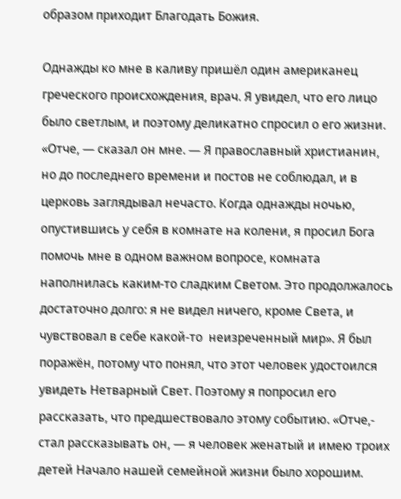образом приходит Благодать Божия.

Однажды ко мне в каливу пришёл один американец греческого происхождения, врач. Я увидел, что его лицо было светлым, и поэтому деликатно спросил о его жизни. «Отче, — сказал он мне. — Я православный христианин, но до последнего времени и постов не соблюдал, и в церковь заглядывал нечасто. Когда однажды ночью, опустившись у себя в комнате на колени, я просил Бога помочь мне в одном важном вопросе, комната наполнилась каким-то сладким Светом. Это продолжалось достаточно долго: я не видел ничего, кроме Света, и чувствовал в себе какой-то  неизреченный мир». Я был поражён, потому что понял, что этот человек удостоился увидеть Нетварный Свет. Поэтому я попросил его рассказать, что предшествовало этому событию. «Отче,- стал рассказывать он, — я человек женатый и имею троих детей Начало нашей семейной жизни было хорошим.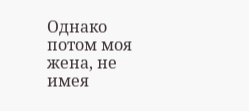Однако потом моя жена, не имея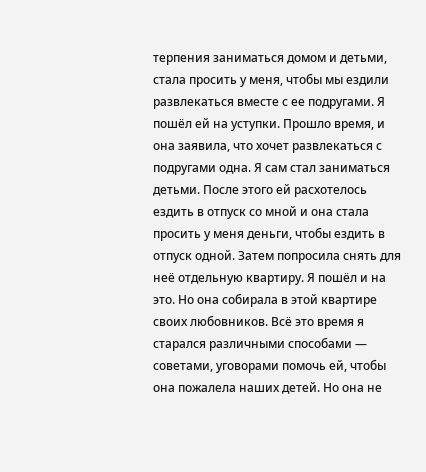терпения заниматься домом и детьми, стала просить у меня, чтобы мы ездили развлекаться вместе с ее подругами. Я пошёл ей на уступки. Прошло время, и она заявила, что хочет развлекаться с подругами одна. Я сам стал заниматься детьми. После этого ей расхотелось ездить в отпуск со мной и она стала просить у меня деньги, чтобы ездить в отпуск одной. Затем попросила снять для неё отдельную квартиру. Я пошёл и на это. Но она собирала в этой квартире своих любовников. Всё это время я старался различными способами — советами, уговорами помочь ей, чтобы она пожалела наших детей. Но она не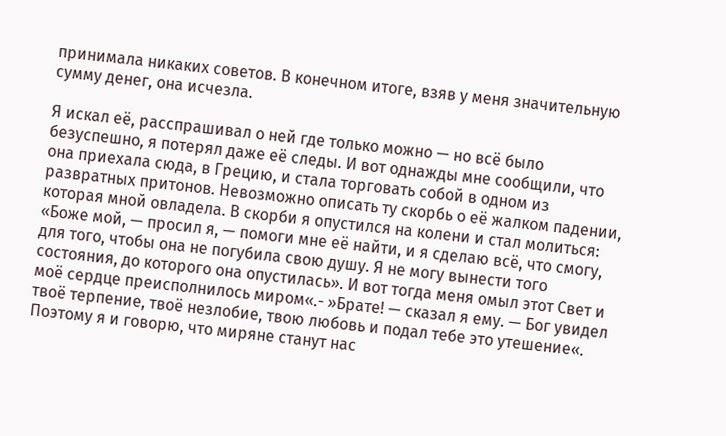принимала никаких советов. В конечном итоге, взяв у меня значительную сумму денег, она исчезла.

Я искал её, расспрашивал о ней где только можно — но всё было безуспешно, я потерял даже её следы. И вот однажды мне сообщили, что она приехала сюда, в Грецию, и стала торговать собой в одном из развратных притонов. Невозможно описать ту скорбь о её жалком падении, которая мной овладела. В скорби я опустился на колени и стал молиться: «Боже мой, — просил я, — помоги мне её найти, и я сделаю всё, что смогу, для того, чтобы она не погубила свою душу. Я не могу вынести того состояния, до которого она опустилась». И вот тогда меня омыл этот Свет и моё сердце преисполнилось миром«.- »Брате! — сказал я ему. — Бог увидел твоё терпение, твоё незлобие, твою любовь и подал тебе это утешение«. Поэтому я и говорю, что миряне станут нас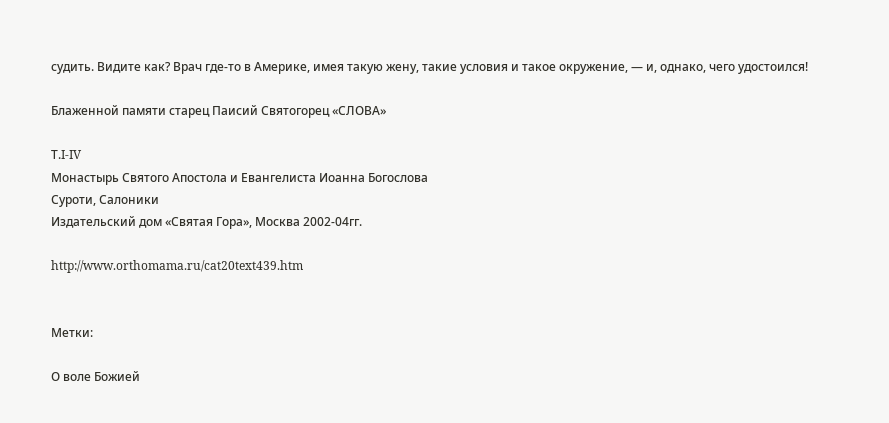судить. Видите как? Врач где-то в Америке, имея такую жену, такие условия и такое окружение, — и, однако, чего удостоился!

Блаженной памяти старец Паисий Святогорец «СЛОВА»

Т.I-IV
Монастырь Святого Апостола и Евангелиста Иоанна Богослова
Суроти, Салоники
Издательский дом «Святая Гора», Москва 2002-04гг.

http://www.orthomama.ru/cat20text439.htm


Метки:

О воле Божией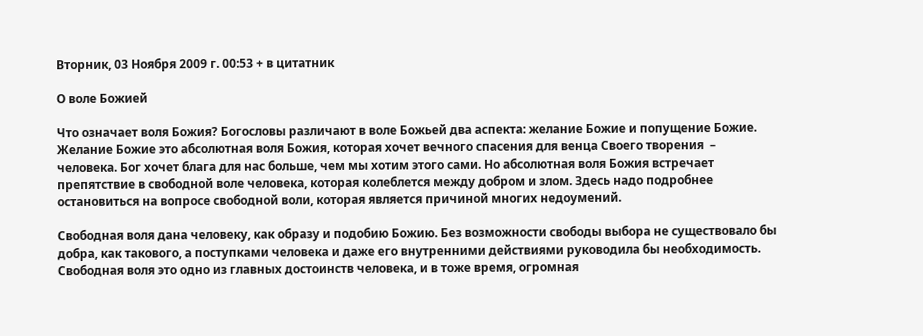Вторник, 03 Ноября 2009 г. 00:53 + в цитатник

О воле Божией

Что означает воля Божия? Богословы различают в воле Божьей два аспекта: желание Божие и попущение Божие. Желание Божие это абсолютная воля Божия, которая хочет вечного спасения для венца Своего творения  –  человека. Бог хочет блага для нас больше, чем мы хотим этого сами. Но абсолютная воля Божия встречает препятствие в свободной воле человека, которая колеблется между добром и злом. Здесь надо подробнее остановиться на вопросе свободной воли, которая является причиной многих недоумений.

Свободная воля дана человеку, как образу и подобию Божию. Без возможности свободы выбора не существовало бы добра, как такового, а поступками человека и даже его внутренними действиями руководила бы необходимость. Свободная воля это одно из главных достоинств человека, и в тоже время, огромная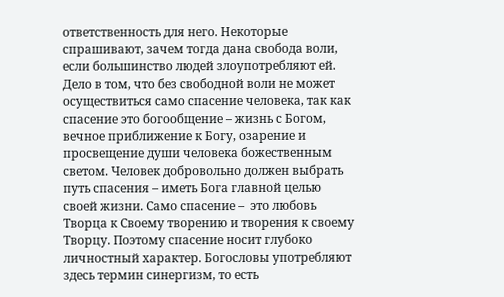ответственность для него. Некоторые спрашивают, зачем тогда дана свобода воли, если большинство людей злоупотребляют ей. Дело в том, что без свободной воли не может осуществиться само спасение человека, так как спасение это богообщение – жизнь с Богом, вечное приближение к Богу, озарение и просвещение души человека божественным светом. Человек добровольно должен выбрать путь спасения – иметь Бога главной целью своей жизни. Само спасение –  это любовь Творца к Своему творению и творения к своему Творцу. Поэтому спасение носит глубоко личностный характер. Богословы употребляют здесь термин синергизм, то есть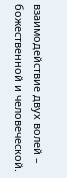взаимодействие двух волей – божественной и человеческой.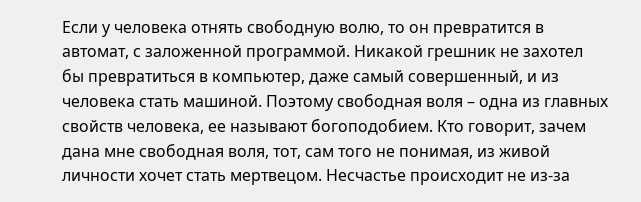Если у человека отнять свободную волю, то он превратится в автомат, с заложенной программой. Никакой грешник не захотел бы превратиться в компьютер, даже самый совершенный, и из человека стать машиной. Поэтому свободная воля – одна из главных свойств человека, ее называют богоподобием. Кто говорит, зачем дана мне свободная воля, тот, сам того не понимая, из живой личности хочет стать мертвецом. Несчастье происходит не из-за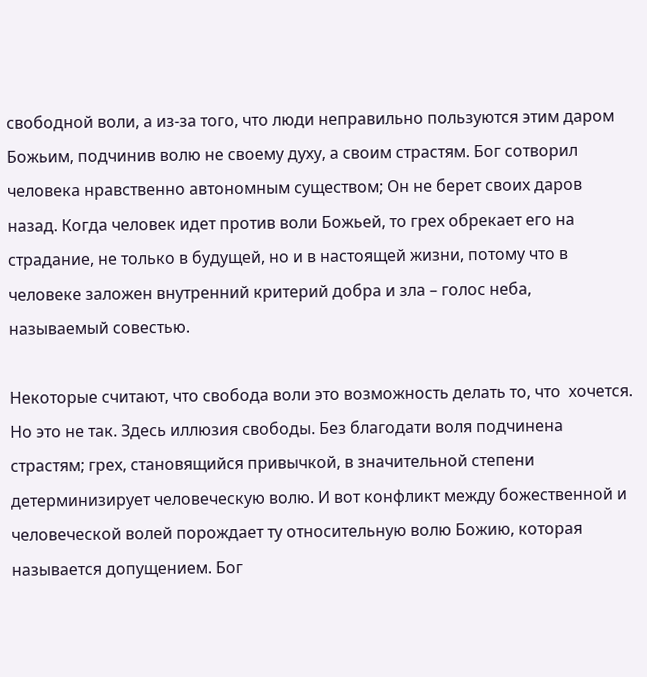свободной воли, а из-за того, что люди неправильно пользуются этим даром Божьим, подчинив волю не своему духу, а своим страстям. Бог сотворил человека нравственно автономным существом; Он не берет своих даров назад. Когда человек идет против воли Божьей, то грех обрекает его на страдание, не только в будущей, но и в настоящей жизни, потому что в человеке заложен внутренний критерий добра и зла – голос неба, называемый совестью.

Некоторые считают, что свобода воли это возможность делать то, что  хочется. Но это не так. Здесь иллюзия свободы. Без благодати воля подчинена страстям; грех, становящийся привычкой, в значительной степени детерминизирует человеческую волю. И вот конфликт между божественной и человеческой волей порождает ту относительную волю Божию, которая называется допущением. Бог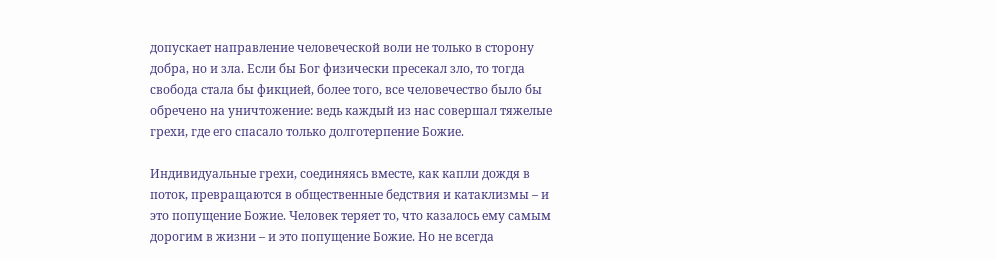допускает направление человеческой воли не только в сторону добра, но и зла. Если бы Бог физически пресекал зло, то тогда свобода стала бы фикцией, более того, все человечество было бы обречено на уничтожение: ведь каждый из нас совершал тяжелые грехи, где его спасало только долготерпение Божие.

Индивидуальные грехи, соединяясь вместе, как капли дождя в поток, превращаются в общественные бедствия и катаклизмы – и это попущение Божие. Человек теряет то, что казалось ему самым дорогим в жизни – и это попущение Божие. Но не всегда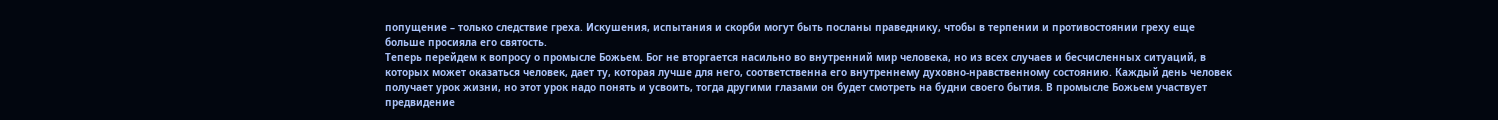попущение – только следствие греха. Искушения, испытания и скорби могут быть посланы праведнику, чтобы в терпении и противостоянии греху еще больше просияла его святость.
Теперь перейдем к вопросу о промысле Божьем. Бог не вторгается насильно во внутренний мир человека, но из всех случаев и бесчисленных ситуаций, в которых может оказаться человек, дает ту, которая лучше для него, соответственна его внутреннему духовно-нравственному состоянию. Каждый день человек получает урок жизни, но этот урок надо понять и усвоить, тогда другими глазами он будет смотреть на будни своего бытия. В промысле Божьем участвует предвидение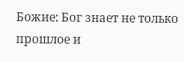Божие: Бог знает не только прошлое и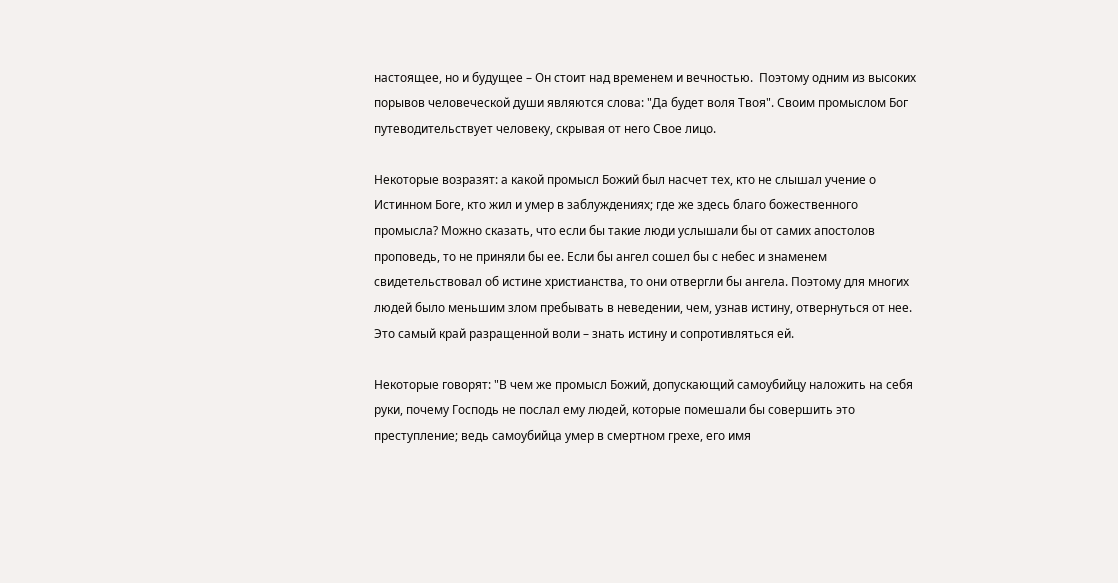настоящее, но и будущее – Он стоит над временем и вечностью.  Поэтому одним из высоких порывов человеческой души являются слова: "Да будет воля Твоя". Своим промыслом Бог путеводительствует человеку, скрывая от него Свое лицо.

Некоторые возразят: а какой промысл Божий был насчет тех, кто не слышал учение о Истинном Боге, кто жил и умер в заблуждениях; где же здесь благо божественного промысла? Можно сказать, что если бы такие люди услышали бы от самих апостолов проповедь, то не приняли бы ее. Если бы ангел сошел бы с небес и знаменем свидетельствовал об истине христианства, то они отвергли бы ангела. Поэтому для многих людей было меньшим злом пребывать в неведении, чем, узнав истину, отвернуться от нее. Это самый край разращенной воли – знать истину и сопротивляться ей.

Некоторые говорят: "В чем же промысл Божий, допускающий самоубийцу наложить на себя руки, почему Господь не послал ему людей, которые помешали бы совершить это преступление; ведь самоубийца умер в смертном грехе, его имя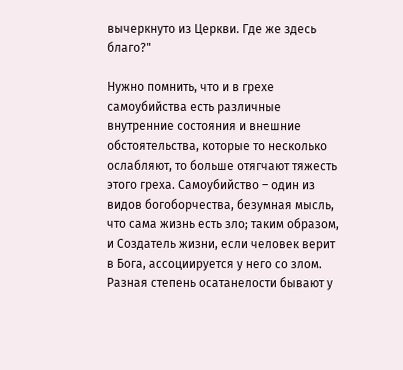вычеркнуто из Церкви. Где же здесь благо?"

Нужно помнить, что и в грехе самоубийства есть различные внутренние состояния и внешние обстоятельства, которые то несколько ослабляют, то больше отягчают тяжесть этого греха. Самоубийство – один из видов богоборчества, безумная мысль, что сама жизнь есть зло; таким образом, и Создатель жизни, если человек верит в Бога, ассоциируется у него со злом. Разная степень осатанелости бывают у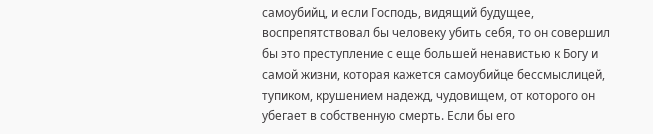самоубийц, и если Господь, видящий будущее, воспрепятствовал бы человеку убить себя, то он совершил бы это преступление с еще большей ненавистью к Богу и самой жизни, которая кажется самоубийце бессмыслицей, тупиком, крушением надежд, чудовищем, от которого он убегает в собственную смерть. Если бы его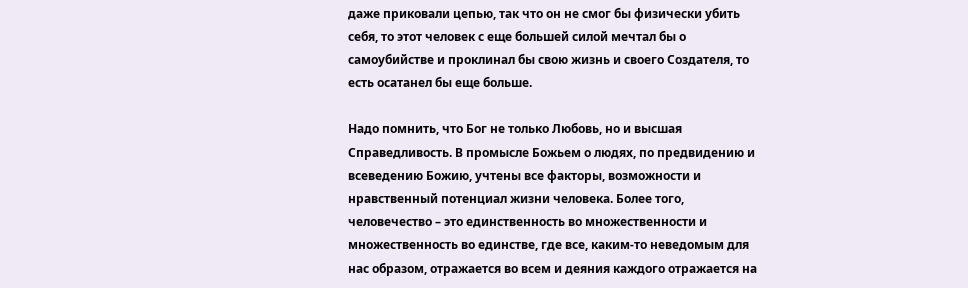даже приковали цепью, так что он не смог бы физически убить себя, то этот человек с еще большей силой мечтал бы о самоубийстве и проклинал бы свою жизнь и своего Создателя, то есть осатанел бы еще больше.

Надо помнить, что Бог не только Любовь, но и высшая Справедливость. В промысле Божьем о людях, по предвидению и всеведению Божию, учтены все факторы, возможности и нравственный потенциал жизни человека. Более того, человечество – это единственность во множественности и множественность во единстве, где все, каким-то неведомым для нас образом, отражается во всем и деяния каждого отражается на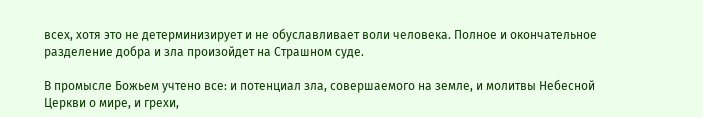всех, хотя это не детерминизирует и не обуславливает воли человека. Полное и окончательное разделение добра и зла произойдет на Страшном суде.

В промысле Божьем учтено все: и потенциал зла, совершаемого на земле, и молитвы Небесной Церкви о мире, и грехи,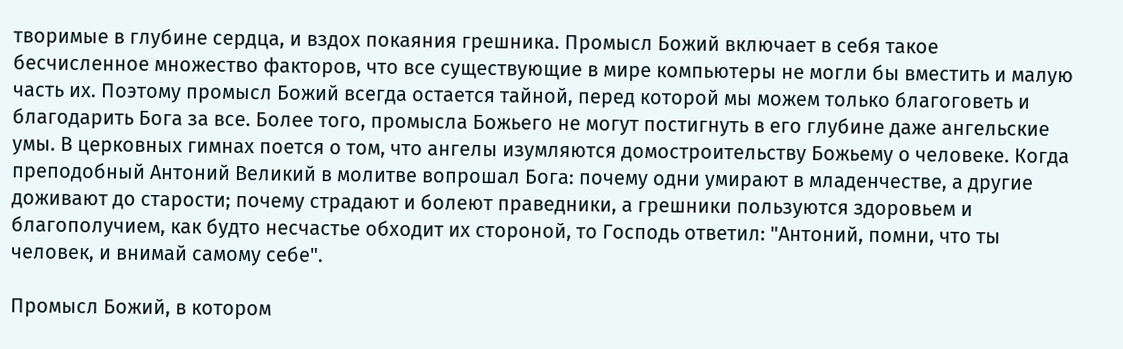творимые в глубине сердца, и вздох покаяния грешника. Промысл Божий включает в себя такое бесчисленное множество факторов, что все существующие в мире компьютеры не могли бы вместить и малую часть их. Поэтому промысл Божий всегда остается тайной, перед которой мы можем только благоговеть и благодарить Бога за все. Более того, промысла Божьего не могут постигнуть в его глубине даже ангельские умы. В церковных гимнах поется о том, что ангелы изумляются домостроительству Божьему о человеке. Когда преподобный Антоний Великий в молитве вопрошал Бога: почему одни умирают в младенчестве, а другие доживают до старости; почему страдают и болеют праведники, а грешники пользуются здоровьем и благополучием, как будто несчастье обходит их стороной, то Господь ответил: "Антоний, помни, что ты человек, и внимай самому себе".

Промысл Божий, в котором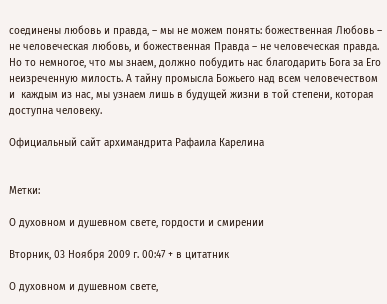соединены любовь и правда, – мы не можем понять: божественная Любовь – не человеческая любовь, и божественная Правда – не человеческая правда. Но то немногое, что мы знаем, должно побудить нас благодарить Бога за Его неизреченную милость. А тайну промысла Божьего над всем человечеством и  каждым из нас, мы узнаем лишь в будущей жизни в той степени, которая доступна человеку.

Официальный сайт архимандрита Рафаила Карелина


Метки:

О духовном и душевном свете, гордости и смирении

Вторник, 03 Ноября 2009 г. 00:47 + в цитатник

О духовном и душевном свете,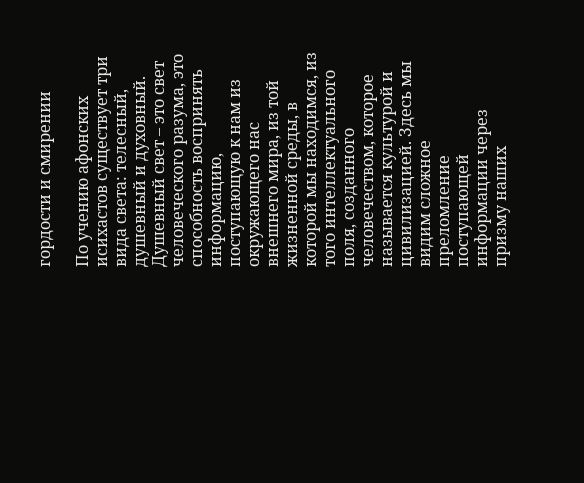гордости и смирении

По учению афонских исихастов существует три вида света: телесный, душевный и духовный. Душевный свет – это свет человеческого разума, это способность воспринять информацию, поступающую к нам из окружающего нас внешнего мира, из той жизненной среды, в которой мы находимся, из того интеллектуального поля, созданного человечеством, которое называется культурой и цивилизацией. Здесь мы видим сложное преломление поступающей информации через призму наших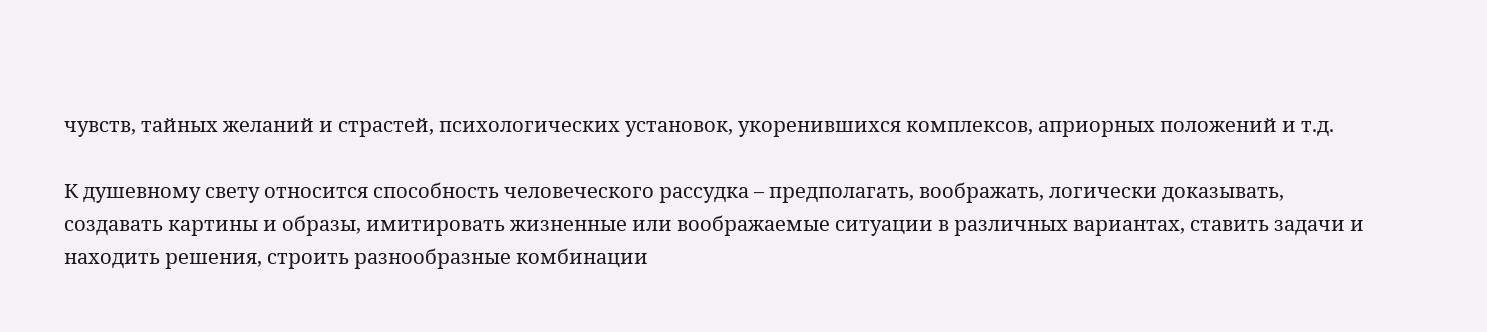чувств, тайных желаний и страстей, психологических установок, укоренившихся комплексов, априорных положений и т.д.

К душевному свету относится способность человеческого рассудка – предполагать, воображать, логически доказывать, создавать картины и образы, имитировать жизненные или воображаемые ситуации в различных вариантах, ставить задачи и находить решения, строить разнообразные комбинации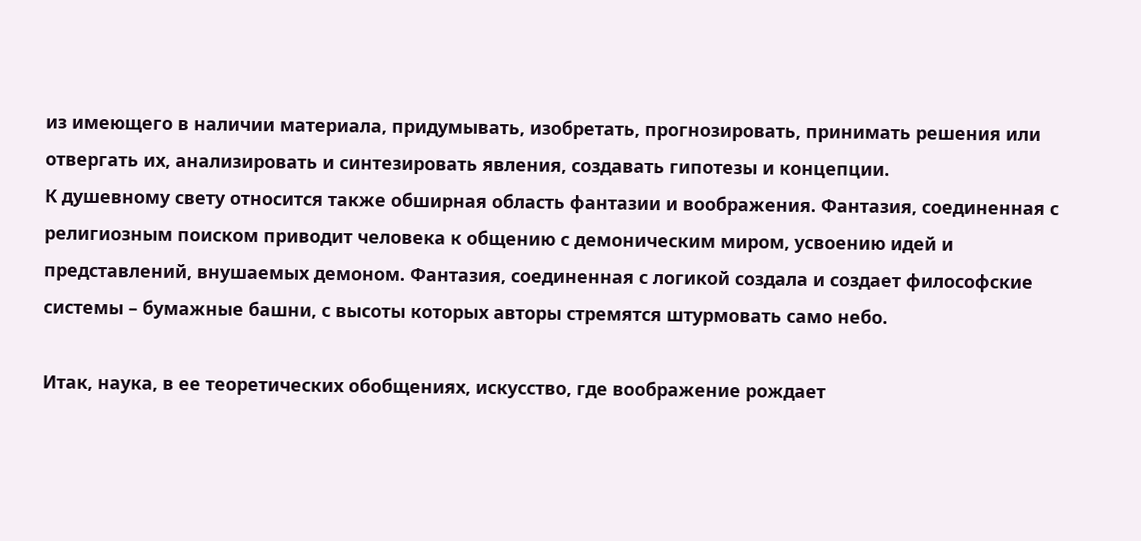из имеющего в наличии материала, придумывать, изобретать, прогнозировать, принимать решения или отвергать их, анализировать и синтезировать явления, создавать гипотезы и концепции.
К душевному свету относится также обширная область фантазии и воображения. Фантазия, соединенная с религиозным поиском приводит человека к общению с демоническим миром, усвоению идей и представлений, внушаемых демоном. Фантазия, соединенная с логикой создала и создает философские системы – бумажные башни, с высоты которых авторы стремятся штурмовать само небо.

Итак, наука, в ее теоретических обобщениях, искусство, где воображение рождает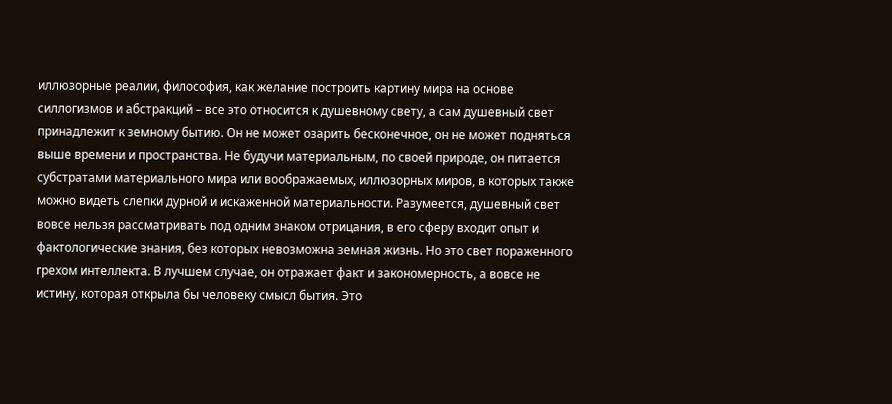иллюзорные реалии, философия, как желание построить картину мира на основе силлогизмов и абстракций – все это относится к душевному свету, а сам душевный свет принадлежит к земному бытию. Он не может озарить бесконечное, он не может подняться выше времени и пространства. Не будучи материальным, по своей природе, он питается субстратами материального мира или воображаемых, иллюзорных миров, в которых также можно видеть слепки дурной и искаженной материальности. Разумеется, душевный свет вовсе нельзя рассматривать под одним знаком отрицания, в его сферу входит опыт и фактологические знания, без которых невозможна земная жизнь. Но это свет пораженного грехом интеллекта. В лучшем случае, он отражает факт и закономерность, а вовсе не истину, которая открыла бы человеку смысл бытия. Это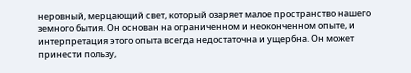неровный, мерцающий свет, который озаряет малое пространство нашего земного бытия. Он основан на ограниченном и неоконченном опыте, и интерпретация этого опыта всегда недостаточна и ущербна. Он может принести пользу,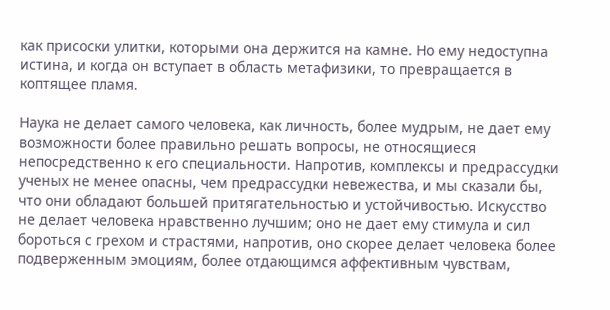как присоски улитки, которыми она держится на камне. Но ему недоступна истина, и когда он вступает в область метафизики, то превращается в коптящее пламя.

Наука не делает самого человека, как личность, более мудрым, не дает ему возможности более правильно решать вопросы, не относящиеся непосредственно к его специальности. Напротив, комплексы и предрассудки ученых не менее опасны, чем предрассудки невежества, и мы сказали бы, что они обладают большей притягательностью и устойчивостью. Искусство не делает человека нравственно лучшим; оно не дает ему стимула и сил бороться с грехом и страстями, напротив, оно скорее делает человека более подверженным эмоциям, более отдающимся аффективным чувствам,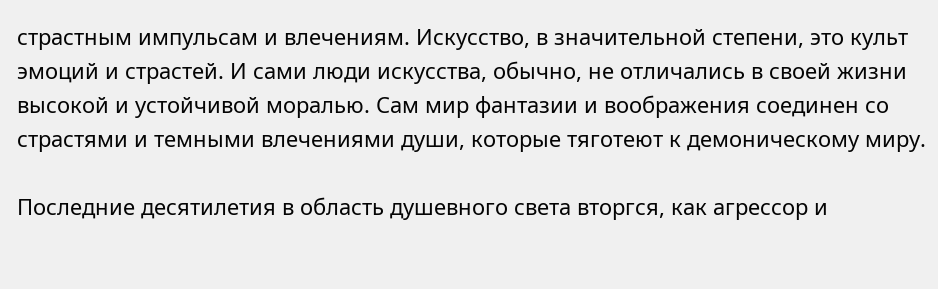страстным импульсам и влечениям. Искусство, в значительной степени, это культ эмоций и страстей. И сами люди искусства, обычно, не отличались в своей жизни высокой и устойчивой моралью. Сам мир фантазии и воображения соединен со страстями и темными влечениями души, которые тяготеют к демоническому миру.

Последние десятилетия в область душевного света вторгся, как агрессор и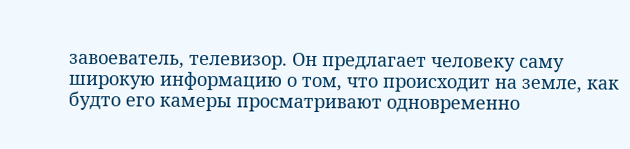завоеватель, телевизор. Он предлагает человеку саму широкую информацию о том, что происходит на земле, как будто его камеры просматривают одновременно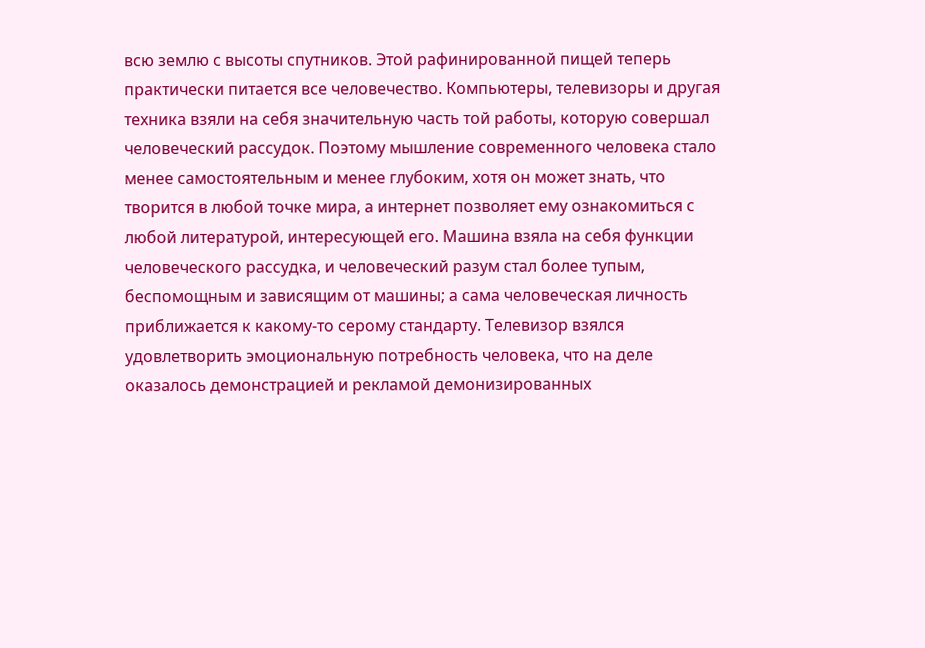всю землю с высоты спутников. Этой рафинированной пищей теперь практически питается все человечество. Компьютеры, телевизоры и другая техника взяли на себя значительную часть той работы, которую совершал человеческий рассудок. Поэтому мышление современного человека стало менее самостоятельным и менее глубоким, хотя он может знать, что творится в любой точке мира, а интернет позволяет ему ознакомиться с любой литературой, интересующей его. Машина взяла на себя функции человеческого рассудка, и человеческий разум стал более тупым, беспомощным и зависящим от машины; а сама человеческая личность приближается к какому-то серому стандарту. Телевизор взялся удовлетворить эмоциональную потребность человека, что на деле оказалось демонстрацией и рекламой демонизированных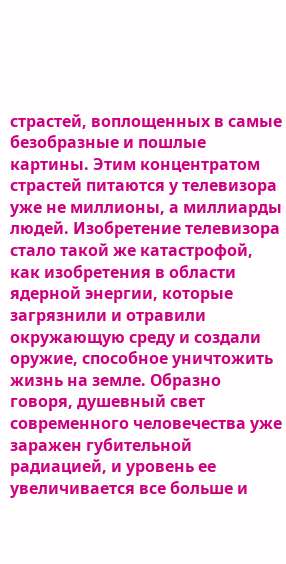страстей, воплощенных в самые безобразные и пошлые картины. Этим концентратом страстей питаются у телевизора уже не миллионы, а миллиарды людей. Изобретение телевизора стало такой же катастрофой, как изобретения в области ядерной энергии, которые загрязнили и отравили окружающую среду и создали оружие, способное уничтожить жизнь на земле. Образно говоря, душевный свет современного человечества уже заражен губительной радиацией, и уровень ее увеличивается все больше и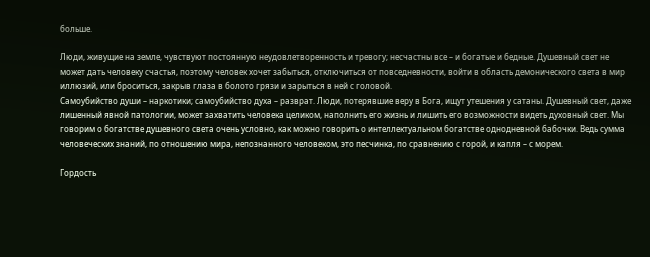больше.

Люди, живущие на земле, чувствуют постоянную неудовлетворенность и тревогу; несчастны все – и богатые и бедные. Душевный свет не может дать человеку счастья, поэтому человек хочет забыться, отключиться от повседневности, войти в область демонического света в мир иллюзий, или броситься, закрыв глаза в болото грязи и зарыться в ней с головой.
Самоубийство души – наркотики; самоубийство духа – разврат. Люди, потерявшие веру в Бога, ищут утешения у сатаны. Душевный свет, даже лишенный явной патологии, может захватить человека целиком, наполнить его жизнь и лишить его возможности видеть духовный свет. Мы говорим о богатстве душевного света очень условно, как можно говорить о интеллектуальном богатстве однодневной бабочки. Ведь сумма человеческих знаний, по отношению мира, непознанного человеком, это песчинка, по сравнению с горой, и капля – с морем.

Гордость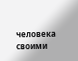человека своими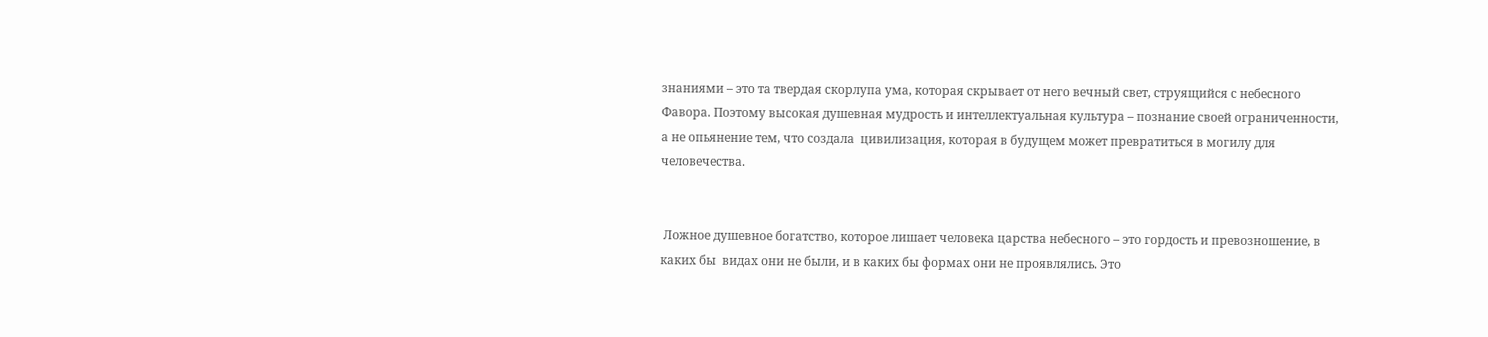знаниями – это та твердая скорлупа ума, которая скрывает от него вечный свет, струящийся с небесного Фавора. Поэтому высокая душевная мудрость и интеллектуальная культура – познание своей ограниченности, а не опьянение тем, что создала  цивилизация, которая в будущем может превратиться в могилу для человечества.


 Ложное душевное богатство, которое лишает человека царства небесного – это гордость и превозношение, в каких бы  видах они не были, и в каких бы формах они не проявлялись. Это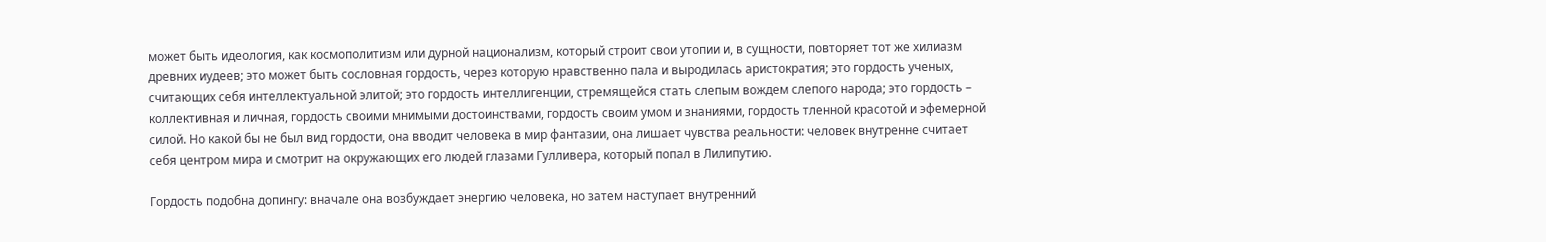может быть идеология, как космополитизм или дурной национализм, который строит свои утопии и, в сущности, повторяет тот же хилиазм древних иудеев; это может быть сословная гордость, через которую нравственно пала и выродилась аристократия; это гордость ученых, считающих себя интеллектуальной элитой; это гордость интеллигенции, стремящейся стать слепым вождем слепого народа; это гордость – коллективная и личная, гордость своими мнимыми достоинствами, гордость своим умом и знаниями, гордость тленной красотой и эфемерной силой. Но какой бы не был вид гордости, она вводит человека в мир фантазии, она лишает чувства реальности: человек внутренне считает себя центром мира и смотрит на окружающих его людей глазами Гулливера, который попал в Лилипутию.

Гордость подобна допингу: вначале она возбуждает энергию человека, но затем наступает внутренний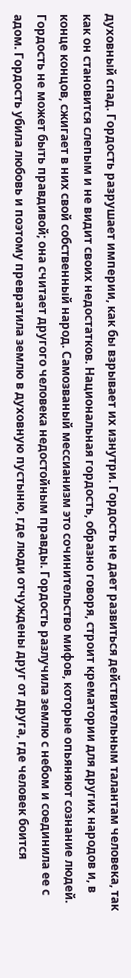духовный спад. Гордость разрушает империи, как бы взрывает их изнутри. Гордость не дает развиться действительным талантам человека, так как он становится слепым и не видит своих недостатков. Национальная гордость, образно говоря, строит крематории для других народов и, в конце концов, сжигает в них свой собственный народ. Самозваный мессианизм это сочинительство мифов, которые опьяняют сознание людей.
Гордость не может быть правдивой; она считает другого человека недостойным правды. Гордость разлучила землю с небом и соединила ее с адом. Гордость убила любовь и поэтому превратила землю в духовную пустыню, где люди отчуждены друг от друга, где человек боится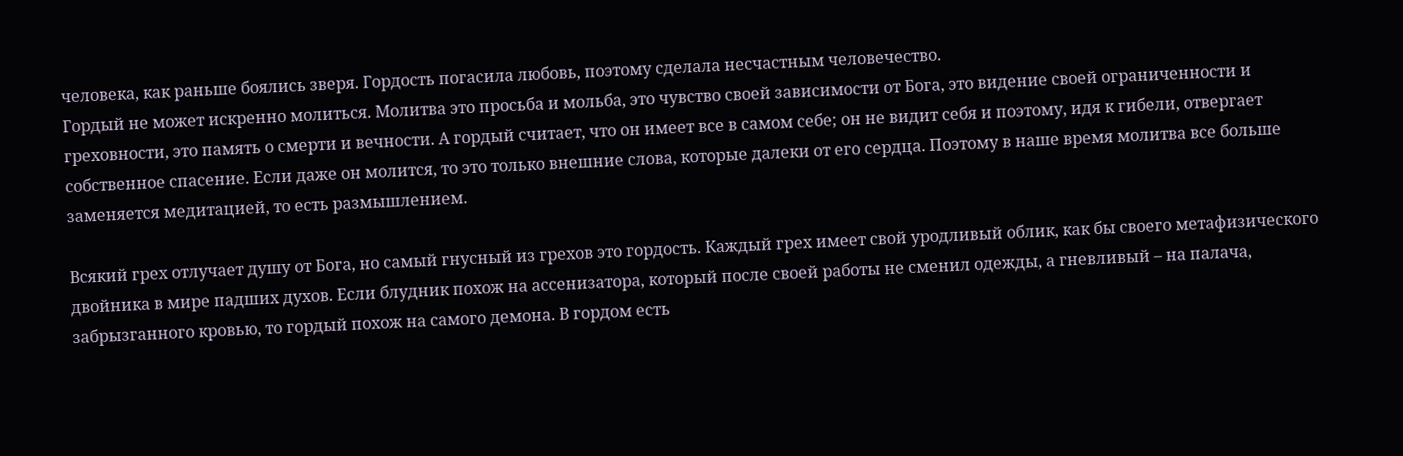человека, как раньше боялись зверя. Гордость погасила любовь, поэтому сделала несчастным человечество.
Гордый не может искренно молиться. Молитва это просьба и мольба, это чувство своей зависимости от Бога, это видение своей ограниченности и греховности, это память о смерти и вечности. А гордый считает, что он имеет все в самом себе; он не видит себя и поэтому, идя к гибели, отвергает собственное спасение. Если даже он молится, то это только внешние слова, которые далеки от его сердца. Поэтому в наше время молитва все больше заменяется медитацией, то есть размышлением.

Всякий грех отлучает душу от Бога, но самый гнусный из грехов это гордость. Каждый грех имеет свой уродливый облик, как бы своего метафизического двойника в мире падших духов. Если блудник похож на ассенизатора, который после своей работы не сменил одежды, а гневливый – на палача, забрызганного кровью, то гордый похож на самого демона. В гордом есть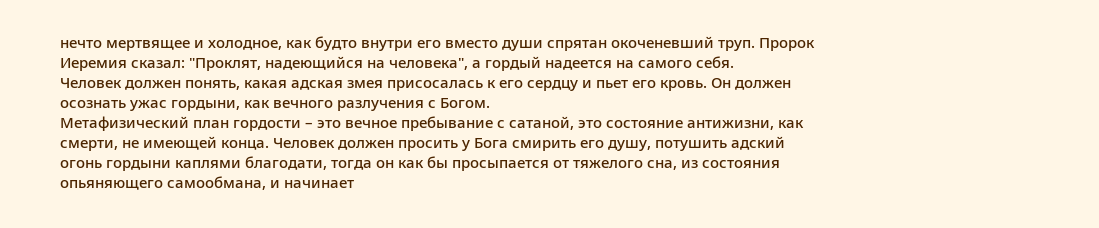нечто мертвящее и холодное, как будто внутри его вместо души спрятан окоченевший труп. Пророк Иеремия сказал: "Проклят, надеющийся на человека", а гордый надеется на самого себя.
Человек должен понять, какая адская змея присосалась к его сердцу и пьет его кровь. Он должен осознать ужас гордыни, как вечного разлучения с Богом.
Метафизический план гордости – это вечное пребывание с сатаной, это состояние антижизни, как смерти, не имеющей конца. Человек должен просить у Бога смирить его душу, потушить адский огонь гордыни каплями благодати, тогда он как бы просыпается от тяжелого сна, из состояния опьяняющего самообмана, и начинает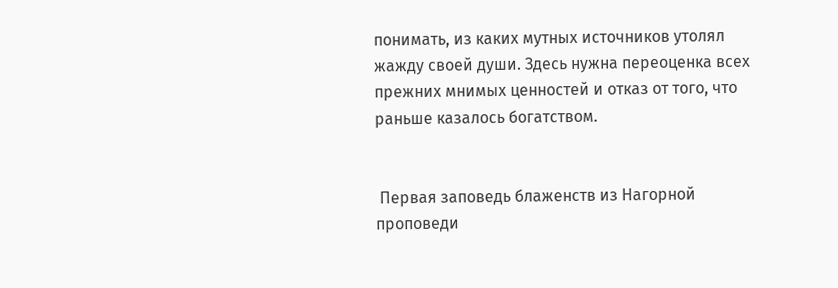понимать, из каких мутных источников утолял жажду своей души. Здесь нужна переоценка всех прежних мнимых ценностей и отказ от того, что раньше казалось богатством.


 Первая заповедь блаженств из Нагорной проповеди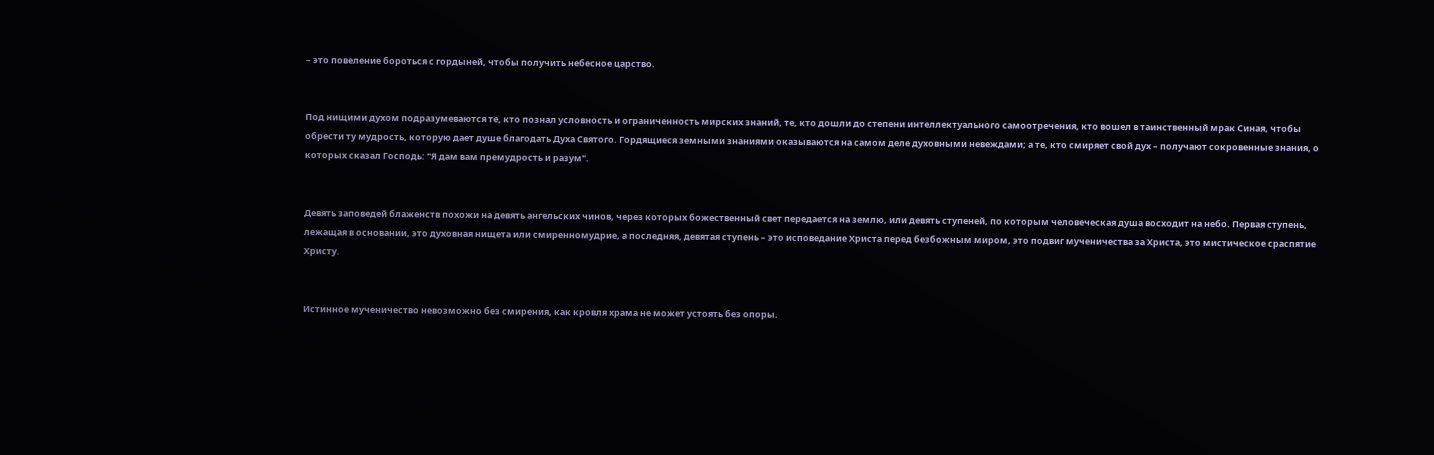– это повеление бороться с гордыней, чтобы получить небесное царство.


Под нищими духом подразумеваются те, кто познал условность и ограниченность мирских знаний, те, кто дошли до степени интеллектуального самоотречения, кто вошел в таинственный мрак Синая, чтобы обрести ту мудрость, которую дает душе благодать Духа Святого. Гордящиеся земными знаниями оказываются на самом деле духовными невеждами; а те, кто смиряет свой дух – получают сокровенные знания, о которых сказал Господь: "Я дам вам премудрость и разум".


Девять заповедей блаженств похожи на девять ангельских чинов, через которых божественный свет передается на землю, или девять ступеней, по которым человеческая душа восходит на небо. Первая ступень, лежащая в основании, это духовная нищета или смиренномудрие, а последняя, девятая ступень – это исповедание Христа перед безбожным миром, это подвиг мученичества за Христа, это мистическое сраспятие Христу.


Истинное мученичество невозможно без смирения, как кровля храма не может устоять без опоры.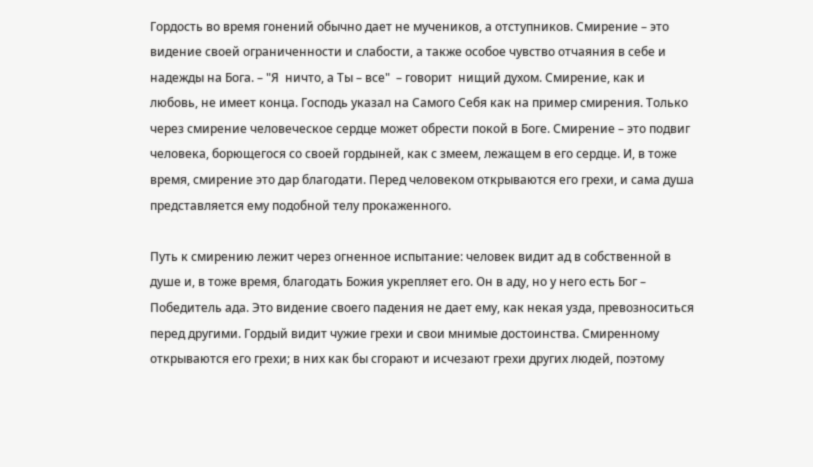Гордость во время гонений обычно дает не мучеников, а отступников. Смирение – это видение своей ограниченности и слабости, а также особое чувство отчаяния в себе и надежды на Бога. – "Я  ничто, а Ты – все"  – говорит  нищий духом. Смирение, как и любовь, не имеет конца. Господь указал на Самого Себя как на пример смирения. Только через смирение человеческое сердце может обрести покой в Боге. Смирение – это подвиг человека, борющегося со своей гордыней, как с змеем, лежащем в его сердце. И, в тоже время, смирение это дар благодати. Перед человеком открываются его грехи, и сама душа представляется ему подобной телу прокаженного.

Путь к смирению лежит через огненное испытание: человек видит ад в собственной в душе и, в тоже время, благодать Божия укрепляет его. Он в аду, но у него есть Бог – Победитель ада. Это видение своего падения не дает ему, как некая узда, превозноситься перед другими. Гордый видит чужие грехи и свои мнимые достоинства. Смиренному открываются его грехи; в них как бы сгорают и исчезают грехи других людей, поэтому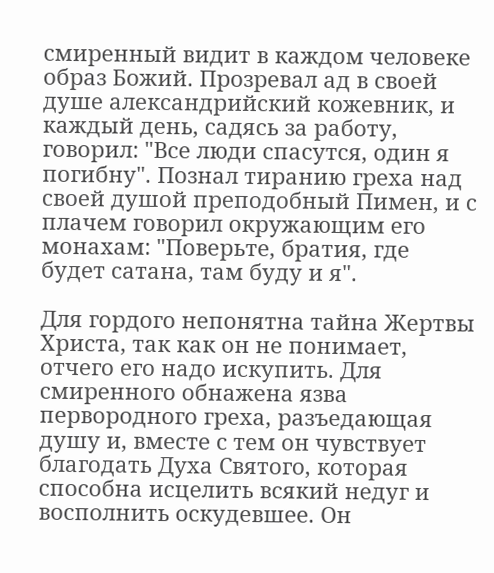смиренный видит в каждом человеке образ Божий. Прозревал ад в своей душе александрийский кожевник, и каждый день, садясь за работу, говорил: "Все люди спасутся, один я погибну". Познал тиранию греха над своей душой преподобный Пимен, и с плачем говорил окружающим его монахам: "Поверьте, братия, где будет сатана, там буду и я".

Для гордого непонятна тайна Жертвы Христа, так как он не понимает, отчего его надо искупить. Для смиренного обнажена язва первородного греха, разъедающая душу и, вместе с тем он чувствует благодать Духа Святого, которая способна исцелить всякий недуг и восполнить оскудевшее. Он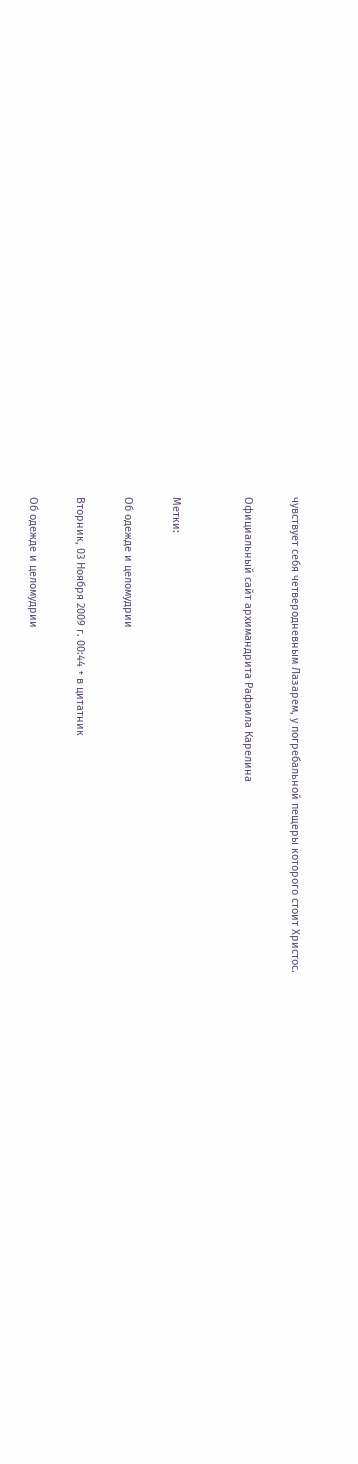чувствует себя четверодневным Лазарем, у погребальной пещеры которого стоит Христос.

Официальный сайт архимандрита Рафаила Карелина


Метки:

Об одежде и целомудрии

Вторник, 03 Ноября 2009 г. 00:44 + в цитатник

Об одежде и целомудрии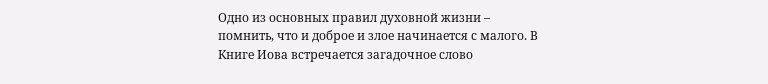Одно из основных правил духовной жизни – помнить, что и доброе и злое начинается с малого. В Книге Иова встречается загадочное слово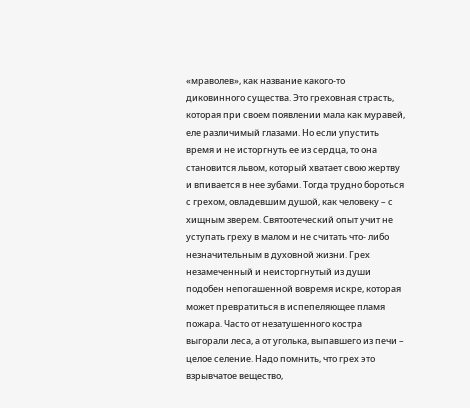«мраволев», как название какого-то диковинного существа. Это греховная страсть, которая при своем появлении мала как муравей, еле различимый глазами. Но если упустить время и не исторгнуть ее из сердца, то она становится львом, который хватает свою жертву и впивается в нее зубами. Тогда трудно бороться с грехом, овладевшим душой, как человеку – с хищным зверем. Святоотеческий опыт учит не уступать греху в малом и не считать что- либо незначительным в духовной жизни. Грех незамеченный и неисторгнутый из души подобен непогашенной вовремя искре, которая может превратиться в испепеляющее пламя пожара. Часто от незатушенного костра выгорали леса, а от уголька, выпавшего из печи – целое селение. Надо помнить, что грех это взрывчатое вещество,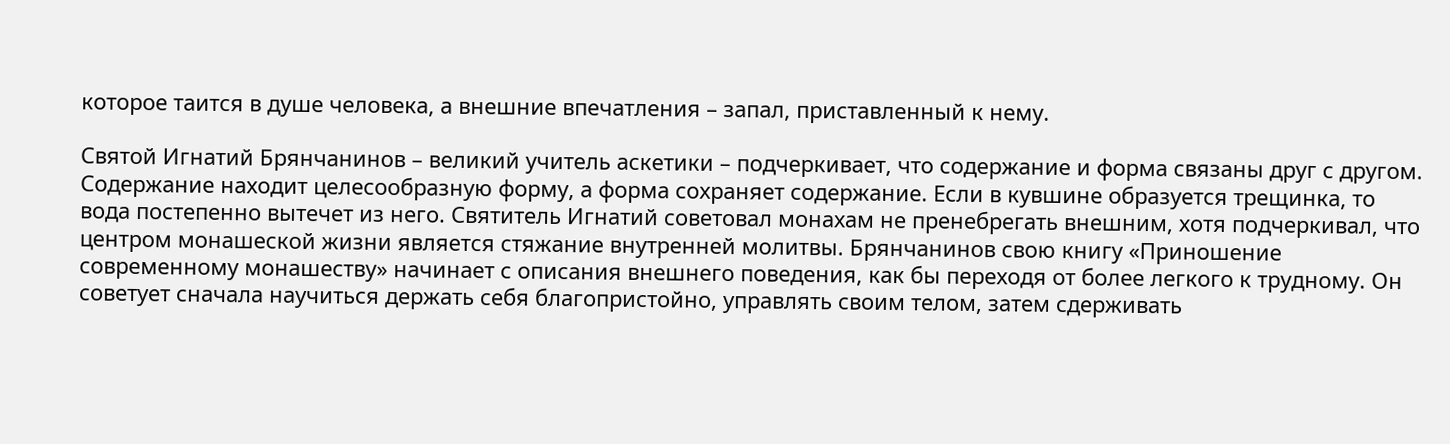которое таится в душе человека, а внешние впечатления – запал, приставленный к нему.

Святой Игнатий Брянчанинов – великий учитель аскетики – подчеркивает, что содержание и форма связаны друг с другом. Содержание находит целесообразную форму, а форма сохраняет содержание. Если в кувшине образуется трещинка, то вода постепенно вытечет из него. Святитель Игнатий советовал монахам не пренебрегать внешним, хотя подчеркивал, что центром монашеской жизни является стяжание внутренней молитвы. Брянчанинов свою книгу «Приношение современному монашеству» начинает с описания внешнего поведения, как бы переходя от более легкого к трудному. Он советует сначала научиться держать себя благопристойно, управлять своим телом, затем сдерживать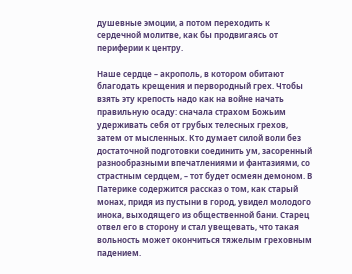душевные эмоции, а потом переходить к сердечной молитве, как бы продвигаясь от периферии к центру.

Наше сердце – акрополь, в котором обитают благодать крещения и первородный грех. Чтобы взять эту крепость надо как на войне начать правильную осаду: сначала страхом Божьим удерживать себя от грубых телесных грехов, затем от мысленных. Кто думает силой воли без достаточной подготовки соединить ум, засоренный разнообразными впечатлениями и фантазиями, со страстным сердцем, – тот будет осмеян демоном. В Патерике содержится рассказ о том, как старый монах, придя из пустыни в город, увидел молодого инока, выходящего из общественной бани. Старец отвел его в сторону и стал увещевать, что такая вольность может окончиться тяжелым греховным падением.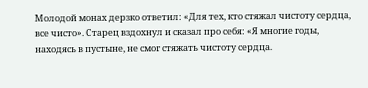Молодой монах дерзко ответил: «Для тех, кто стяжал чистоту сердца, все чисто». Старец вздохнул и сказал про себя: «Я многие годы, находясь в пустыне, не смог стяжать чистоту сердца.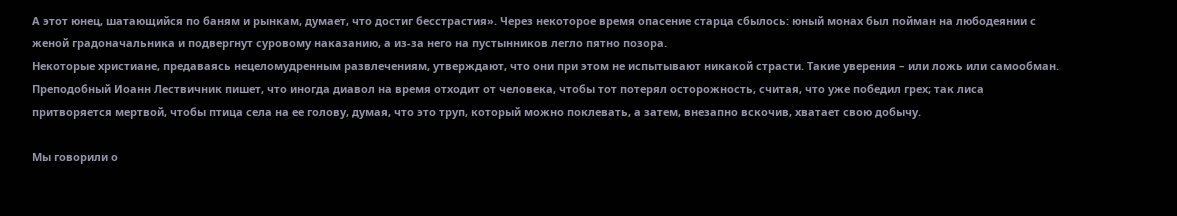А этот юнец, шатающийся по баням и рынкам, думает, что достиг бесстрастия». Через некоторое время опасение старца сбылось: юный монах был пойман на любодеянии с женой градоначальника и подвергнут суровому наказанию, а из-за него на пустынников легло пятно позора.
Некоторые христиане, предаваясь нецеломудренным развлечениям, утверждают, что они при этом не испытывают никакой страсти. Такие уверения – или ложь или самообман. Преподобный Иоанн Лествичник пишет, что иногда диавол на время отходит от человека, чтобы тот потерял осторожность, считая, что уже победил грех; так лиса притворяется мертвой, чтобы птица села на ее голову, думая, что это труп, который можно поклевать, а затем, внезапно вскочив, хватает свою добычу.

Мы говорили о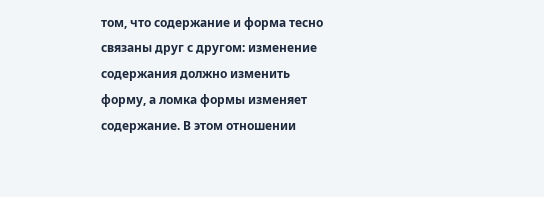том, что содержание и форма тесно связаны друг с другом: изменение содержания должно изменить форму, а ломка формы изменяет содержание. В этом отношении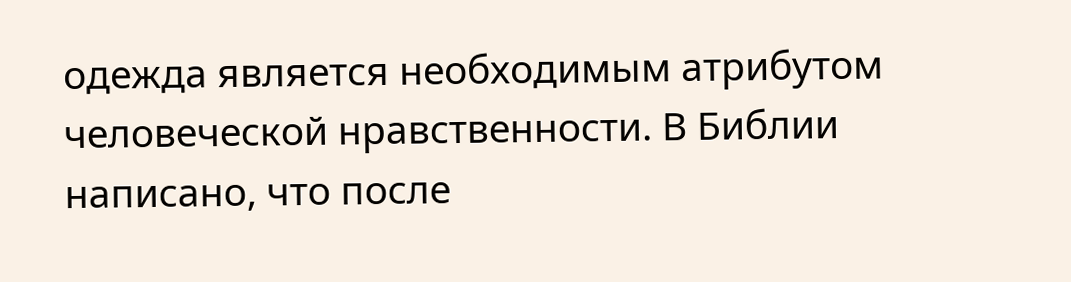одежда является необходимым атрибутом человеческой нравственности. В Библии написано, что после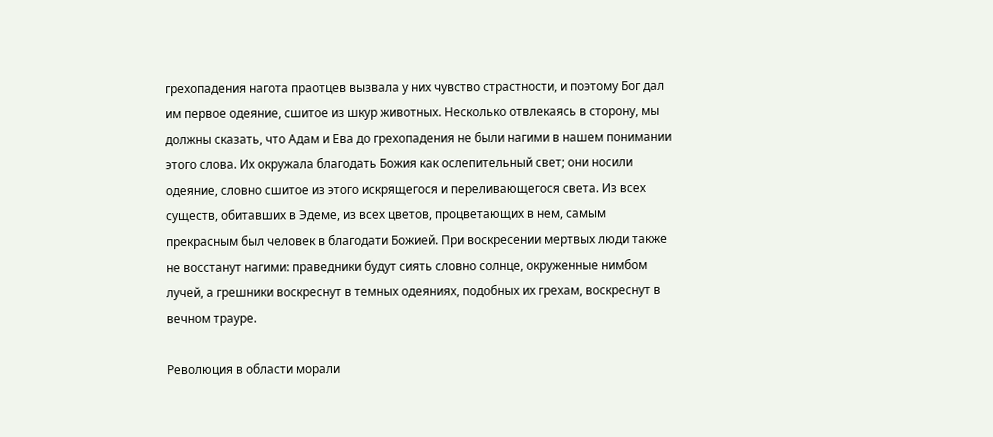грехопадения нагота праотцев вызвала у них чувство страстности, и поэтому Бог дал им первое одеяние, сшитое из шкур животных. Несколько отвлекаясь в сторону, мы должны сказать, что Адам и Ева до грехопадения не были нагими в нашем понимании этого слова. Их окружала благодать Божия как ослепительный свет; они носили одеяние, словно сшитое из этого искрящегося и переливающегося света. Из всех существ, обитавших в Эдеме, из всех цветов, процветающих в нем, самым прекрасным был человек в благодати Божией. При воскресении мертвых люди также не восстанут нагими: праведники будут сиять словно солнце, окруженные нимбом лучей, а грешники воскреснут в темных одеяниях, подобных их грехам, воскреснут в вечном трауре.

Революция в области морали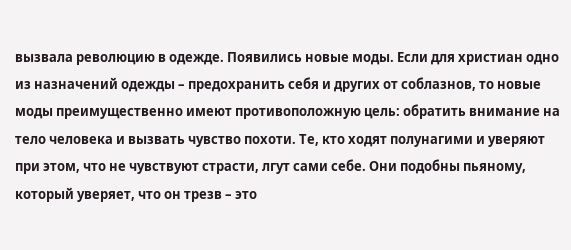вызвала революцию в одежде. Появились новые моды. Если для христиан одно из назначений одежды – предохранить себя и других от соблазнов, то новые моды преимущественно имеют противоположную цель: обратить внимание на тело человека и вызвать чувство похоти. Те, кто ходят полунагими и уверяют при этом, что не чувствуют страсти, лгут сами себе. Они подобны пьяному, который уверяет, что он трезв – это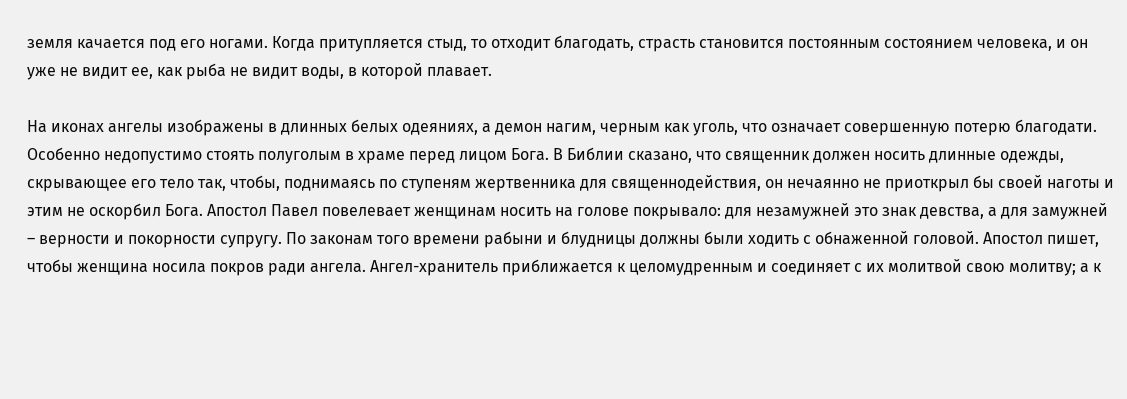земля качается под его ногами. Когда притупляется стыд, то отходит благодать, страсть становится постоянным состоянием человека, и он уже не видит ее, как рыба не видит воды, в которой плавает.

На иконах ангелы изображены в длинных белых одеяниях, а демон нагим, черным как уголь, что означает совершенную потерю благодати. Особенно недопустимо стоять полуголым в храме перед лицом Бога. В Библии сказано, что священник должен носить длинные одежды, скрывающее его тело так, чтобы, поднимаясь по ступеням жертвенника для священнодействия, он нечаянно не приоткрыл бы своей наготы и этим не оскорбил Бога. Апостол Павел повелевает женщинам носить на голове покрывало: для незамужней это знак девства, а для замужней – верности и покорности супругу. По законам того времени рабыни и блудницы должны были ходить с обнаженной головой. Апостол пишет, чтобы женщина носила покров ради ангела. Ангел-хранитель приближается к целомудренным и соединяет с их молитвой свою молитву; а к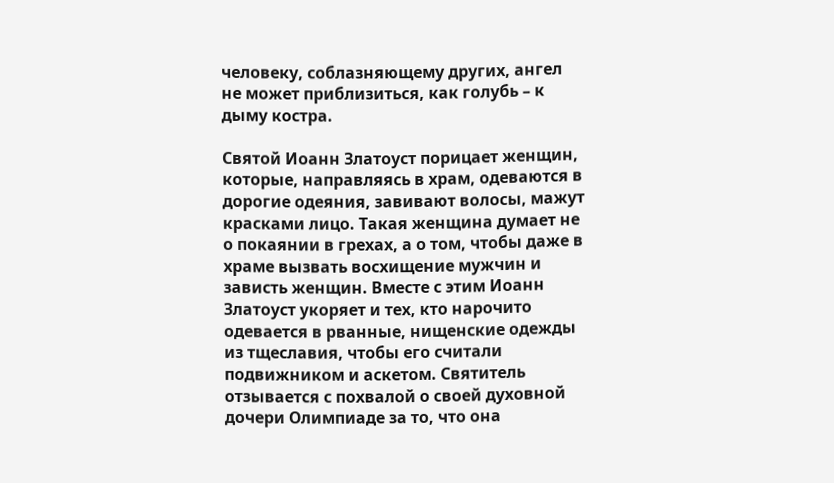человеку, соблазняющему других, ангел не может приблизиться, как голубь – к дыму костра.

Святой Иоанн Златоуст порицает женщин, которые, направляясь в храм, одеваются в дорогие одеяния, завивают волосы, мажут красками лицо. Такая женщина думает не о покаянии в грехах, а о том, чтобы даже в храме вызвать восхищение мужчин и зависть женщин. Вместе с этим Иоанн Златоуст укоряет и тех, кто нарочито одевается в рванные, нищенские одежды из тщеславия, чтобы его считали подвижником и аскетом. Святитель отзывается с похвалой о своей духовной дочери Олимпиаде за то, что она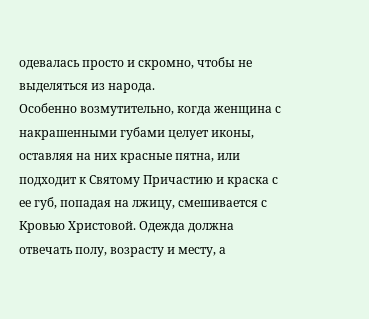одевалась просто и скромно, чтобы не выделяться из народа.
Особенно возмутительно, когда женщина с накрашенными губами целует иконы, оставляя на них красные пятна, или подходит к Святому Причастию и краска с ее губ, попадая на лжицу, смешивается с Кровью Христовой. Одежда должна отвечать полу, возрасту и месту, а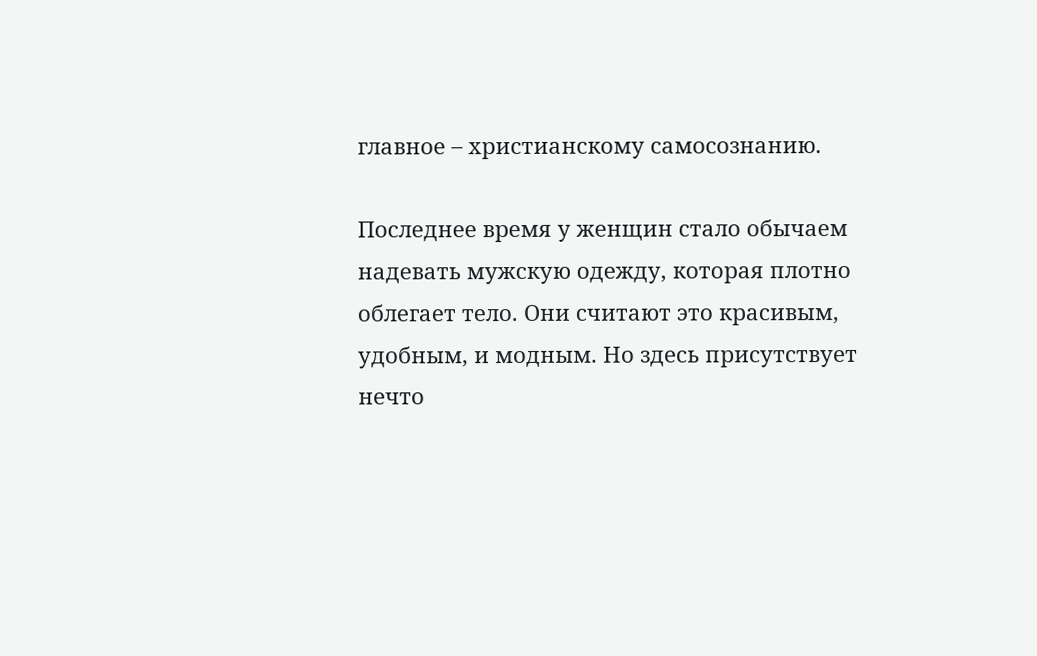главное – христианскому самосознанию.

Последнее время у женщин стало обычаем надевать мужскую одежду, которая плотно облегает тело. Они считают это красивым, удобным, и модным. Но здесь присутствует нечто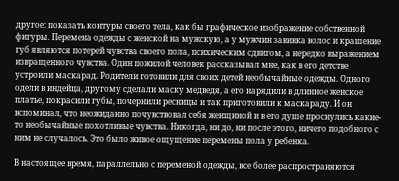другое: показать контуры своего тела, как бы графическое изображение собственной фигуры. Перемена одежды с женской на мужскую, а у мужчин завивка волос и крашение губ являются потерей чувства своего пола, психическим сдвигом, а нередко выражением извращенного чувства. Один пожилой человек рассказывал мне, как в его детстве устроили маскарад. Родители готовили для своих детей необычайные одежды. Одного одели в индейца, другому сделали маску медведя, а его нарядили в длинное женское платье, покрасили губы, почернили ресницы и так приготовили к маскараду. И он вспоминал, что неожиданно почувствовал себя женщиной и в его душе проснулись какие-то необычайные похотливые чувства. Никогда, ни до, ни после этого, ничего подобного с ним не случалось. Это было живое ощущение перемены пола у ребенка.

В настоящее время, параллельно с переменой одежды, все более распространяются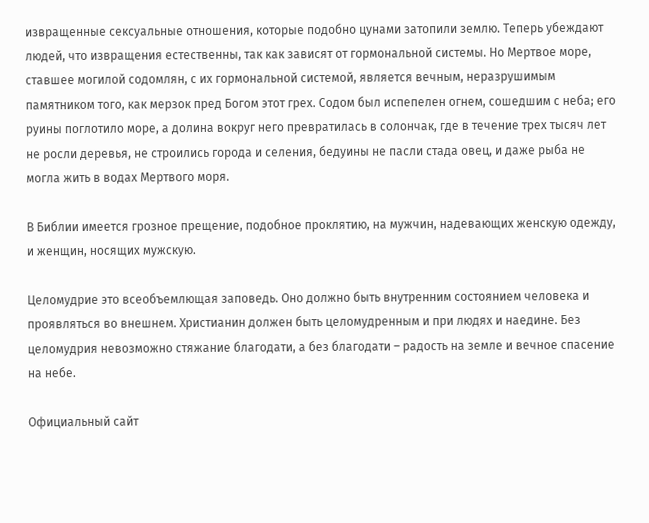извращенные сексуальные отношения, которые подобно цунами затопили землю. Теперь убеждают людей, что извращения естественны, так как зависят от гормональной системы. Но Мертвое море, ставшее могилой содомлян, с их гормональной системой, является вечным, неразрушимым памятником того, как мерзок пред Богом этот грех. Содом был испепелен огнем, сошедшим с неба; его руины поглотило море, а долина вокруг него превратилась в солончак, где в течение трех тысяч лет не росли деревья, не строились города и селения, бедуины не пасли стада овец, и даже рыба не могла жить в водах Мертвого моря.

В Библии имеется грозное прещение, подобное проклятию, на мужчин, надевающих женскую одежду, и женщин, носящих мужскую.

Целомудрие это всеобъемлющая заповедь. Оно должно быть внутренним состоянием человека и проявляться во внешнем. Христианин должен быть целомудренным и при людях и наедине. Без целомудрия невозможно стяжание благодати, а без благодати – радость на земле и вечное спасение на небе.

Официальный сайт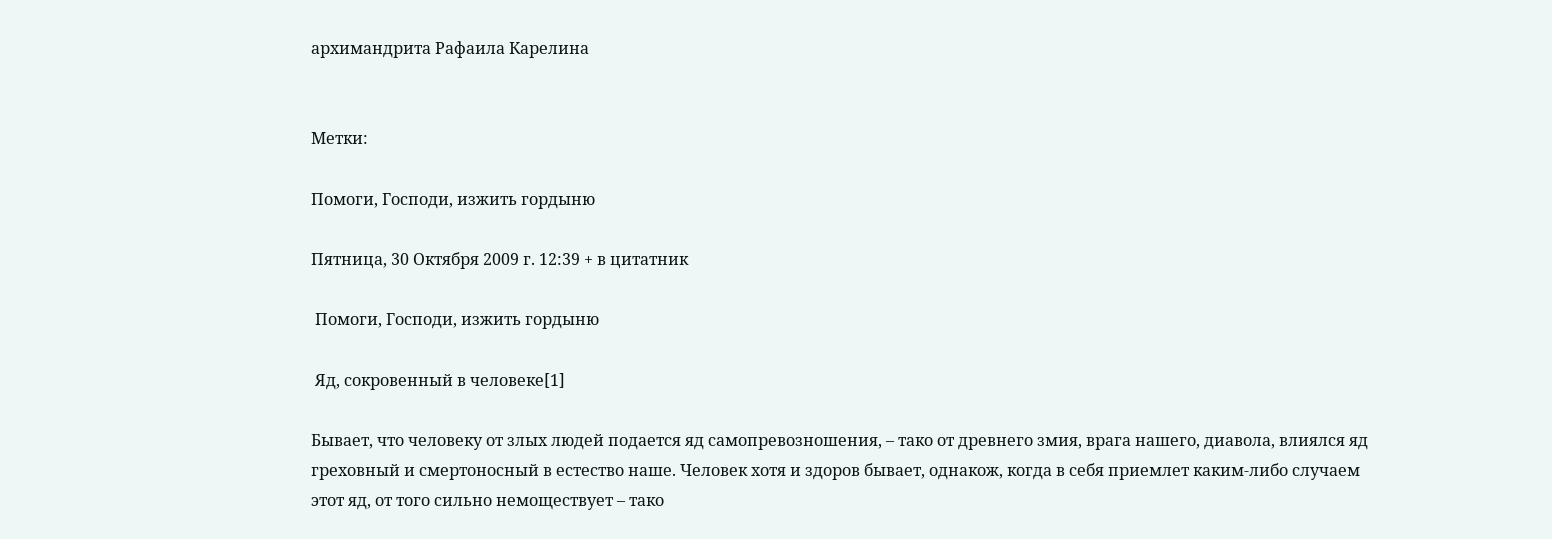архимандрита Рафаила Карелина


Метки:

Помоги, Господи, изжить гордыню

Пятница, 30 Октября 2009 г. 12:39 + в цитатник

 Помоги, Господи, изжить гордыню

 Яд, сокровенный в человеке[1]

Бывает, что человеку от злых людей подается яд самопревозношения, – тако от древнего змия, врага нашего, диавола, влиялся яд греховный и смертоносный в естество наше. Человек хотя и здоров бывает, однакож, когда в себя приемлет каким-либо случаем этот яд, от того сильно немоществует – тако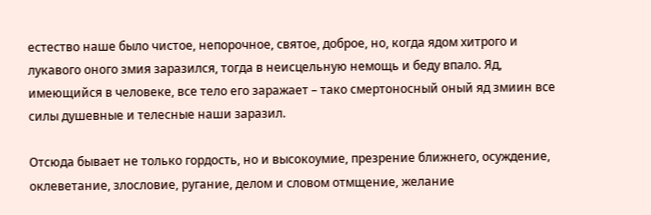естество наше было чистое, непорочное, святое, доброе, но, когда ядом хитрого и лукавого оного змия заразился, тогда в неисцельную немощь и беду впало. Яд, имеющийся в человеке, все тело его заражает – тако смертоносный оный яд змиин все силы душевные и телесные наши заразил.

Отсюда бывает не только гордость, но и высокоумие, презрение ближнего, осуждение, оклеветание, злословие, ругание, делом и словом отмщение, желание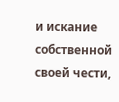и искание собственной своей чести,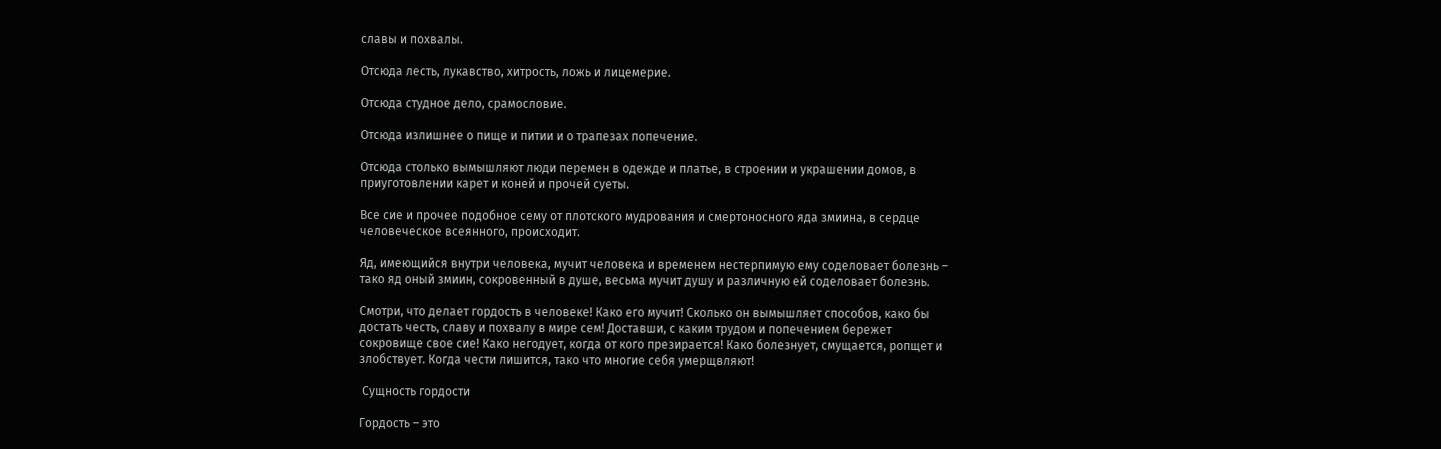славы и похвалы.

Отсюда лесть, лукавство, хитрость, ложь и лицемерие.

Отсюда студное дело, срамословие.

Отсюда излишнее о пище и питии и о трапезах попечение.

Отсюда столько вымышляют люди перемен в одежде и платье, в строении и украшении домов, в приуготовлении карет и коней и прочей суеты.

Все сие и прочее подобное сему от плотского мудрования и смертоносного яда змиина, в сердце человеческое всеянного, происходит.

Яд, имеющийся внутри человека, мучит человека и временем нестерпимую ему соделовает болезнь – тако яд оный змиин, сокровенный в душе, весьма мучит душу и различную ей соделовает болезнь.

Смотри, что делает гордость в человеке! Како его мучит! Сколько он вымышляет способов, како бы достать честь, славу и похвалу в мире сем! Доставши, с каким трудом и попечением бережет сокровище свое сие! Како негодует, когда от кого презирается! Како болезнует, смущается, ропщет и злобствует. Когда чести лишится, тако что многие себя умерщвляют!

 Сущность гордости

Гордость – это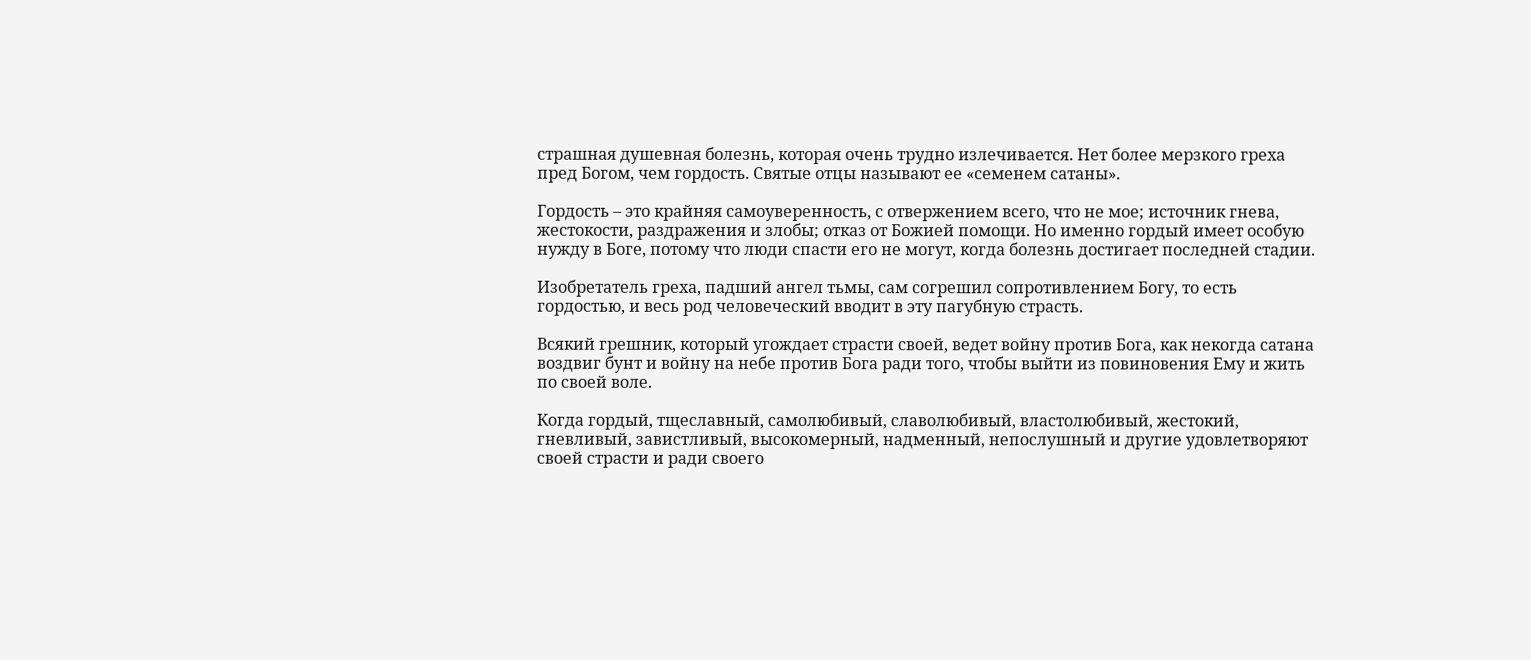страшная душевная болезнь, которая очень трудно излечивается. Нет более мерзкого греха пред Богом, чем гордость. Святые отцы называют ее «семенем сатаны».

Гордость – это крайняя самоуверенность, с отвержением всего, что не мое; источник гнева, жестокости, раздражения и злобы; отказ от Божией помощи. Но именно гордый имеет особую нужду в Боге, потому что люди спасти его не могут, когда болезнь достигает последней стадии.

Изобретатель греха, падший ангел тьмы, сам согрешил сопротивлением Богу, то есть гордостью, и весь род человеческий вводит в эту пагубную страсть.

Всякий грешник, который угождает страсти своей, ведет войну против Бога, как некогда сатана воздвиг бунт и войну на небе против Бога ради того, чтобы выйти из повиновения Ему и жить по своей воле.

Когда гордый, тщеславный, самолюбивый, славолюбивый, властолюбивый, жестокий, гневливый, завистливый, высокомерный, надменный, непослушный и другие удовлетворяют своей страсти и ради своего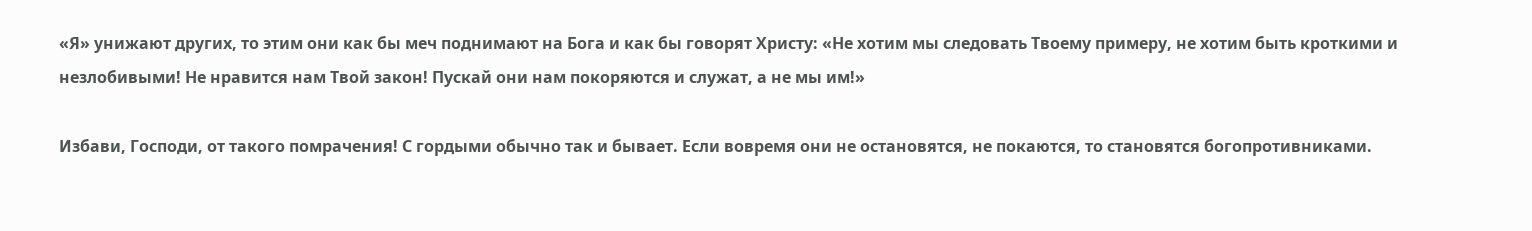«Я» унижают других, то этим они как бы меч поднимают на Бога и как бы говорят Христу: «Не хотим мы следовать Твоему примеру, не хотим быть кроткими и незлобивыми! Не нравится нам Твой закон! Пускай они нам покоряются и служат, а не мы им!»

Избави, Господи, от такого помрачения! С гордыми обычно так и бывает. Если вовремя они не остановятся, не покаются, то становятся богопротивниками.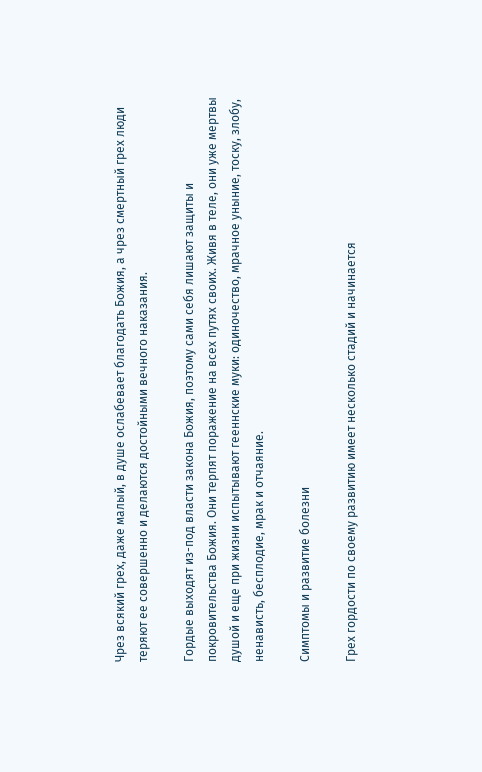Чрез всякий грех, даже малый, в душе ослабевает благодать Божия, а чрез смертный грех люди теряют ее совершенно и делаются достойными вечного наказания.

Гордые выходят из-под власти закона Божия, поэтому сами себя лишают защиты и покровительства Божия. Они терпят поражение на всех путях своих. Живя в теле, они уже мертвы душой и еще при жизни испытывают гееннские муки: одиночество, мрачное уныние, тоску, злобу, ненависть, бесплодие, мрак и отчаяние.

Симптомы и развитие болезни

Грех гордости по своему развитию имеет несколько стадий и начинается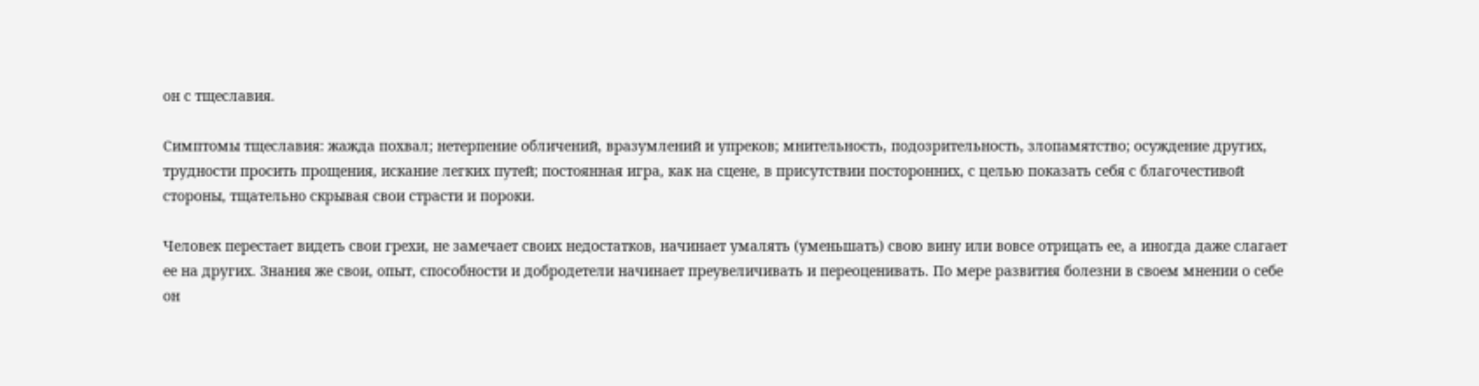он с тщеславия.

Симптомы тщеславия: жажда похвал; нетерпение обличений, вразумлений и упреков; мнительность, подозрительность, злопамятство; осуждение других, трудности просить прощения, искание легких путей; постоянная игра, как на сцене, в присутствии посторонних, с целью показать себя с благочестивой стороны, тщательно скрывая свои страсти и пороки.

Человек перестает видеть свои грехи, не замечает своих недостатков, начинает умалять (уменьшать) свою вину или вовсе отрицать ее, а иногда даже слагает ее на других. Знания же свои, опыт, способности и добродетели начинает преувеличивать и переоценивать. По мере развития болезни в своем мнении о себе он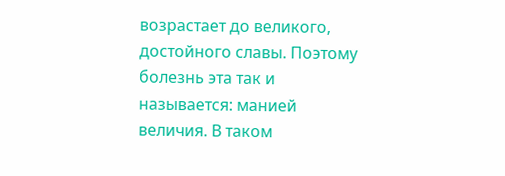возрастает до великого, достойного славы. Поэтому болезнь эта так и называется: манией величия. В таком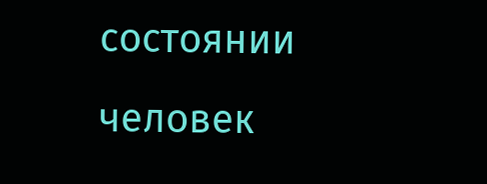состоянии человек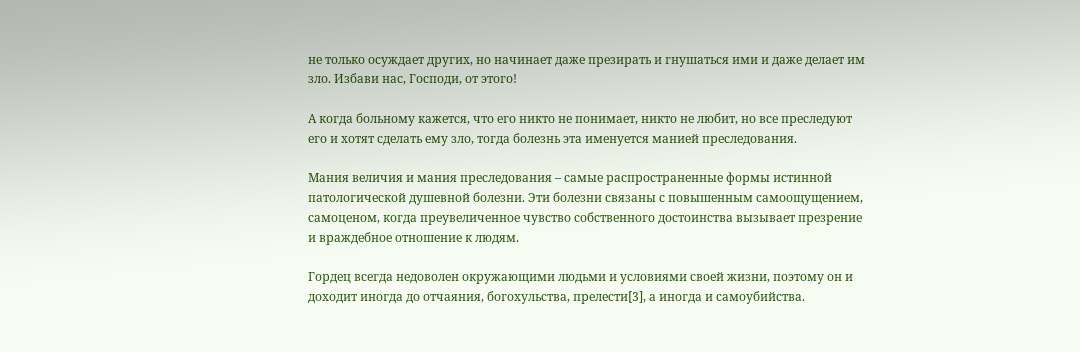не только осуждает других, но начинает даже презирать и гнушаться ими и даже делает им зло. Избави нас, Господи, от этого!

А когда больному кажется, что его никто не понимает, никто не любит, но все преследуют его и хотят сделать ему зло, тогда болезнь эта именуется манией преследования.

Мания величия и мания преследования – самые распространенные формы истинной патологической душевной болезни. Эти болезни связаны с повышенным самоощущением, самоценом, когда преувеличенное чувство собственного достоинства вызывает презрение и враждебное отношение к людям.

Гордец всегда недоволен окружающими людьми и условиями своей жизни, поэтому он и доходит иногда до отчаяния, богохульства, прелести[3], а иногда и самоубийства.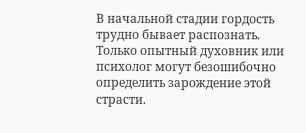В начальной стадии гордость трудно бывает распознать. Только опытный духовник или психолог могут безошибочно определить зарождение этой страсти.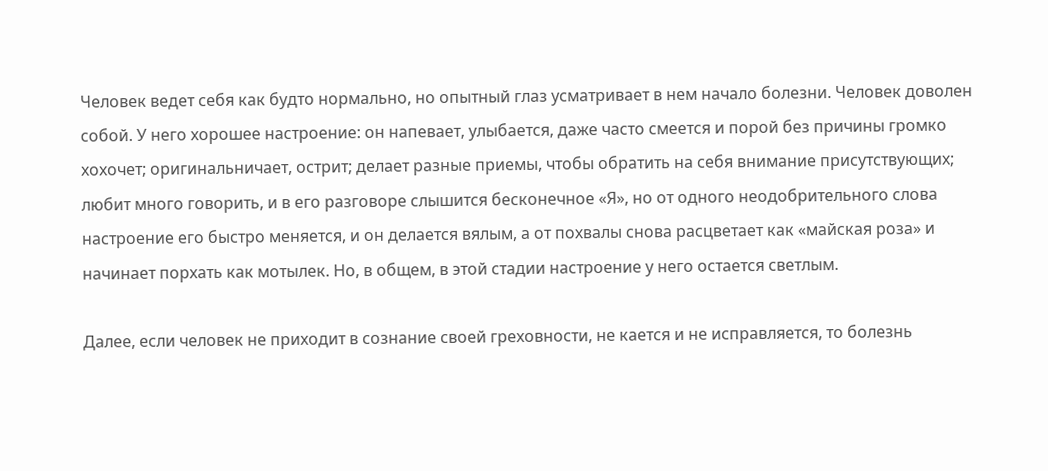Человек ведет себя как будто нормально, но опытный глаз усматривает в нем начало болезни. Человек доволен собой. У него хорошее настроение: он напевает, улыбается, даже часто смеется и порой без причины громко хохочет; оригинальничает, острит; делает разные приемы, чтобы обратить на себя внимание присутствующих; любит много говорить, и в его разговоре слышится бесконечное «Я», но от одного неодобрительного слова настроение его быстро меняется, и он делается вялым, а от похвалы снова расцветает как «майская роза» и начинает порхать как мотылек. Но, в общем, в этой стадии настроение у него остается светлым.

Далее, если человек не приходит в сознание своей греховности, не кается и не исправляется, то болезнь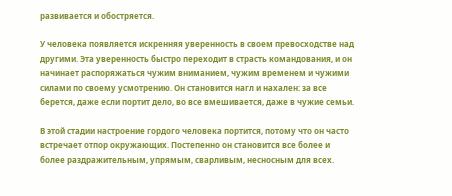развивается и обостряется.

У человека появляется искренняя уверенность в своем превосходстве над другими. Эта уверенность быстро переходит в страсть командования, и он начинает распоряжаться чужим вниманием, чужим временем и чужими силами по своему усмотрению. Он становится нагл и нахален: за все берется, даже если портит дело, во все вмешивается, даже в чужие семьи.

В этой стадии настроение гордого человека портится, потому что он часто встречает отпор окружающих. Постепенно он становится все более и более раздражительным, упрямым, сварливым, несносным для всех.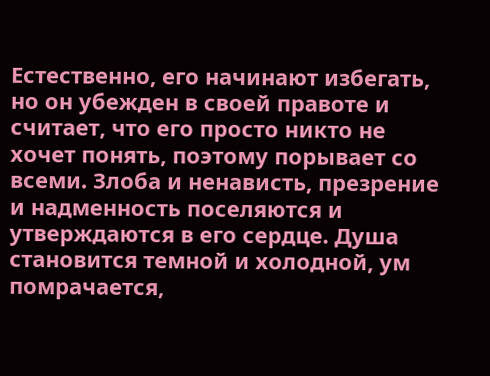Естественно, его начинают избегать, но он убежден в своей правоте и считает, что его просто никто не хочет понять, поэтому порывает со всеми. Злоба и ненависть, презрение и надменность поселяются и утверждаются в его сердце. Душа становится темной и холодной, ум помрачается,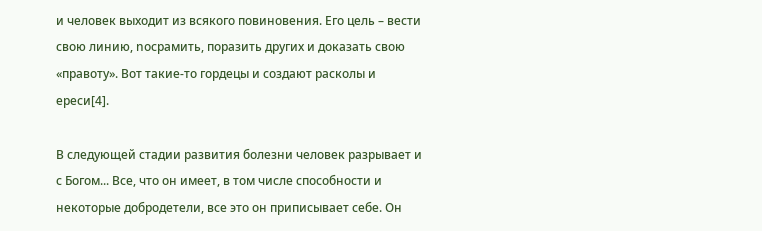и человек выходит из всякого повиновения. Его цель – вести свою линию, noсрамить, поразить других и доказать свою «правоту». Вот такие-то гордецы и создают расколы и ереси[4].

В следующей стадии развития болезни человек разрывает и с Богом... Все, что он имеет, в том числе способности и некоторые добродетели, все это он приписывает себе. Он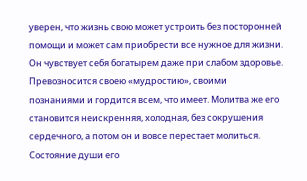уверен, что жизнь свою может устроить без посторонней помощи и может сам приобрести все нужное для жизни. Он чувствует себя богатырем даже при слабом здоровье. Превозносится своею «мудростию», своими познаниями и гордится всем, что имеет. Молитва же его становится неискренняя, холодная, без сокрушения сердечного, а потом он и вовсе перестает молиться. Состояние души его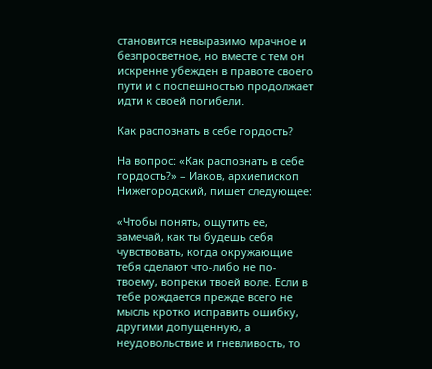становится невыразимо мрачное и безпросветное, но вместе с тем он искренне убежден в правоте своего пути и с поспешностью продолжает идти к своей погибели.

Как распознать в себе гордость?

На вопрос: «Как распознать в себе гордость?» – Иаков, архиепископ Нижегородский, пишет следующее:

«Чтобы понять, ощутить ее, замечай, как ты будешь себя чувствовать, когда окружающие тебя сделают что-либо не по-твоему, вопреки твоей воле. Если в тебе рождается прежде всего не мысль кротко исправить ошибку, другими допущенную, а неудовольствие и гневливость, то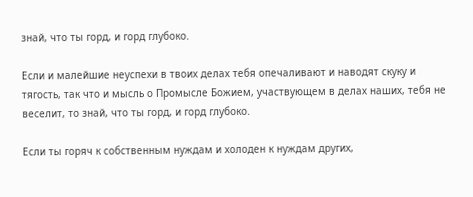знай, что ты горд, и горд глубоко.

Если и малейшие неуспехи в твоих делах тебя опечаливают и наводят скуку и тягость, так что и мысль о Промысле Божием, участвующем в делах наших, тебя не веселит, то знай, что ты горд, и горд глубоко.

Если ты горяч к собственным нуждам и холоден к нуждам других,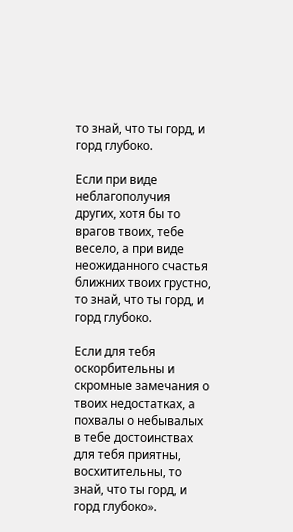то знай, что ты горд, и горд глубоко.

Если при виде неблагополучия других, хотя бы то врагов твоих, тебе весело, а при виде неожиданного счастья ближних твоих грустно, то знай, что ты горд, и горд глубоко.

Если для тебя оскорбительны и скромные замечания о твоих недостатках, а похвалы о небывалых в тебе достоинствах для тебя приятны, восхитительны, то знай, что ты горд, и горд глубоко».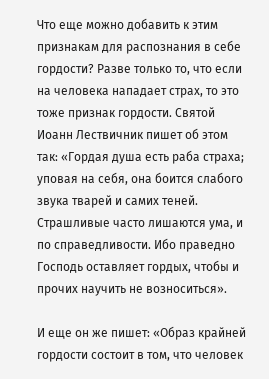Что еще можно добавить к этим признакам для распознания в себе гордости? Разве только то, что если на человека нападает страх, то это тоже признак гордости. Святой Иоанн Лествичник пишет об этом так: «Гордая душа есть раба страха; уповая на себя, она боится слабого звука тварей и самих теней. Страшливые часто лишаются ума, и по справедливости. Ибо праведно Господь оставляет гордых, чтобы и прочих научить не возноситься».

И еще он же пишет: «Образ крайней гордости состоит в том, что человек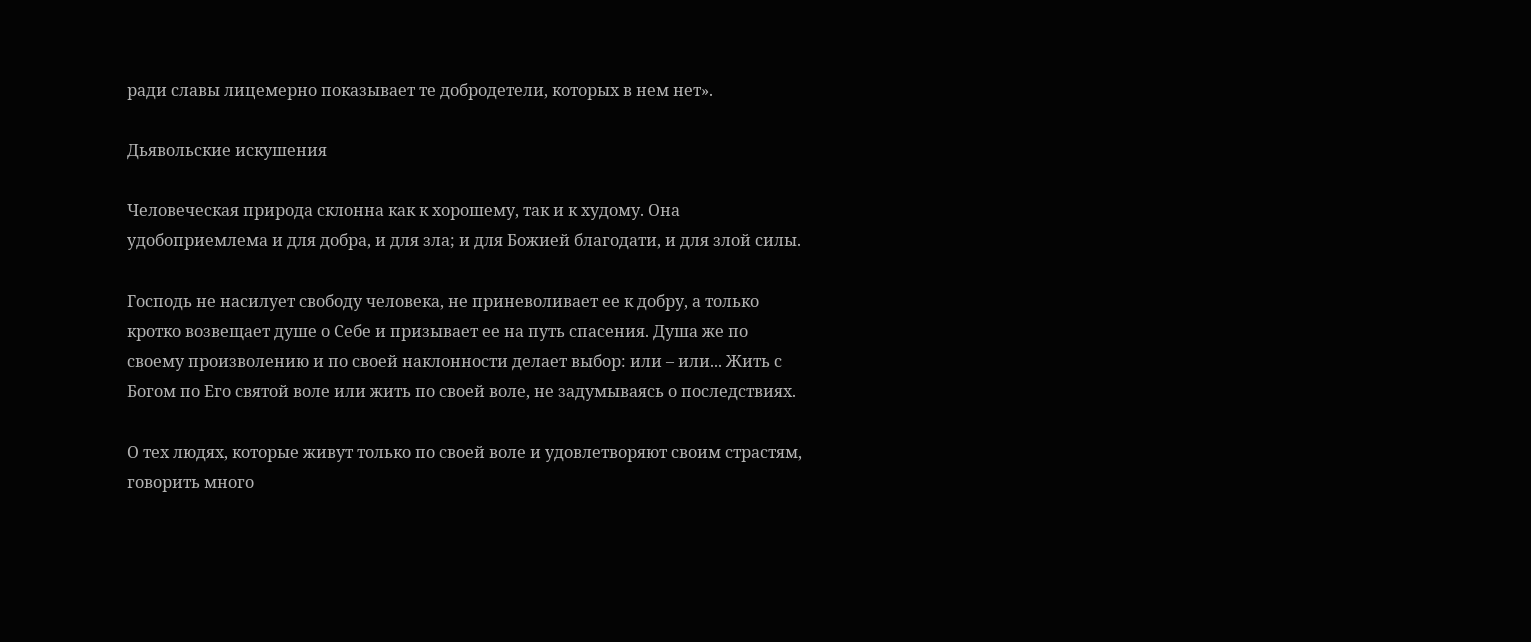ради славы лицемерно показывает те добродетели, которых в нем нет».

Дьявольские искушения

Человеческая природа склонна как к хорошему, так и к худому. Она удобоприемлема и для добра, и для зла; и для Божией благодати, и для злой силы.

Господь не насилует свободу человека, не приневоливает ее к добру, а только кротко возвещает душе о Себе и призывает ее на путь спасения. Душа же по своему произволению и по своей наклонности делает выбор: или – или... Жить с Богом по Его святой воле или жить по своей воле, не задумываясь о последствиях.

О тех людях, которые живут только по своей воле и удовлетворяют своим страстям, говорить много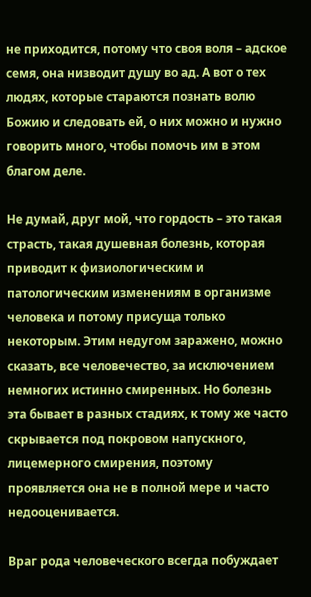не приходится, потому что своя воля – адское семя, она низводит душу во ад. А вот о тех людях, которые стараются познать волю Божию и следовать ей, о них можно и нужно говорить много, чтобы помочь им в этом благом деле.

Не думай, друг мой, что гордость – это такая страсть, такая душевная болезнь, которая приводит к физиологическим и патологическим изменениям в организме человека и потому присуща только некоторым. Этим недугом заражено, можно сказать, все человечество, за исключением немногих истинно смиренных. Но болезнь эта бывает в разных стадиях, к тому же часто скрывается под покровом напускного, лицемерного смирения, поэтому проявляется она не в полной мере и часто недооценивается.

Враг рода человеческого всегда побуждает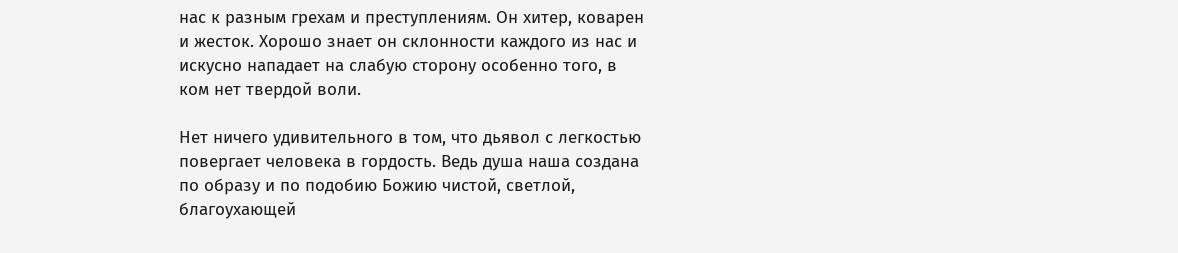нас к разным грехам и преступлениям. Он хитер, коварен и жесток. Хорошо знает он склонности каждого из нас и искусно нападает на слабую сторону особенно того, в ком нет твердой воли.

Нет ничего удивительного в том, что дьявол с легкостью повергает человека в гордость. Ведь душа наша создана по образу и по подобию Божию чистой, светлой, благоухающей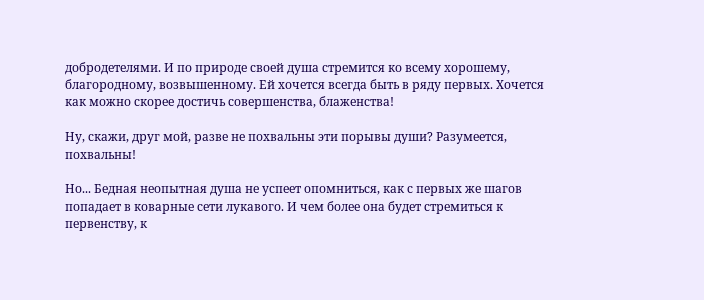добродетелями. И по природе своей душа стремится ко всему хорошему, благородному, возвышенному. Ей хочется всегда быть в ряду первых. Хочется как можно скорее достичь совершенства, блаженства!

Ну, скажи, друг мой, разве не похвальны эти порывы души? Разумеется, похвальны!

Но... Бедная неопытная душа не успеет опомниться, как с первых же шагов попадает в коварные сети лукавого. И чем более она будет стремиться к первенству, к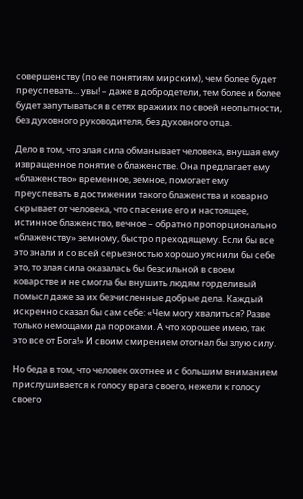совершенству (по ее понятиям мирским), чем более будет преуспевать... увы! – даже в добродетели, тем более и более будет запутываться в сетях вражиих по своей неопытности, без духовного руководителя, без духовного отца.

Дело в том, что злая сила обманывает человека, внушая ему извращенное понятие о блаженстве. Она предлагает ему «блаженство» временное, земное, помогает ему преуспевать в достижении такого блаженства и коварно скрывает от человека, что спасение его и настоящее, истинное блаженство, вечное – обратно пропорционально «блаженству» земному, быстро преходящему. Если бы все это знали и со всей серьезностью хорошо уяснили бы себе это, то злая сила оказалась бы безсильной в своем коварстве и не смогла бы внушить людям горделивый помысл даже за их безчисленные добрые дела. Каждый искренно сказал бы сам себе: «Чем могу хвалиться? Разве только немощами да пороками. А что хорошее имею, так это все от Бога!» И своим смирением отогнал бы злую силу.

Но беда в том, что человек охотнее и с большим вниманием прислушивается к голосу врага своего, нежели к голосу своего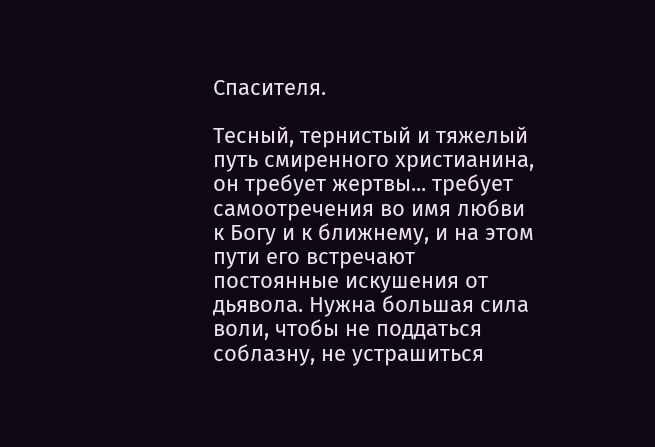Спасителя.

Тесный, тернистый и тяжелый путь смиренного христианина, он требует жертвы... требует самоотречения во имя любви к Богу и к ближнему, и на этом пути его встречают постоянные искушения от дьявола. Нужна большая сила воли, чтобы не поддаться соблазну, не устрашиться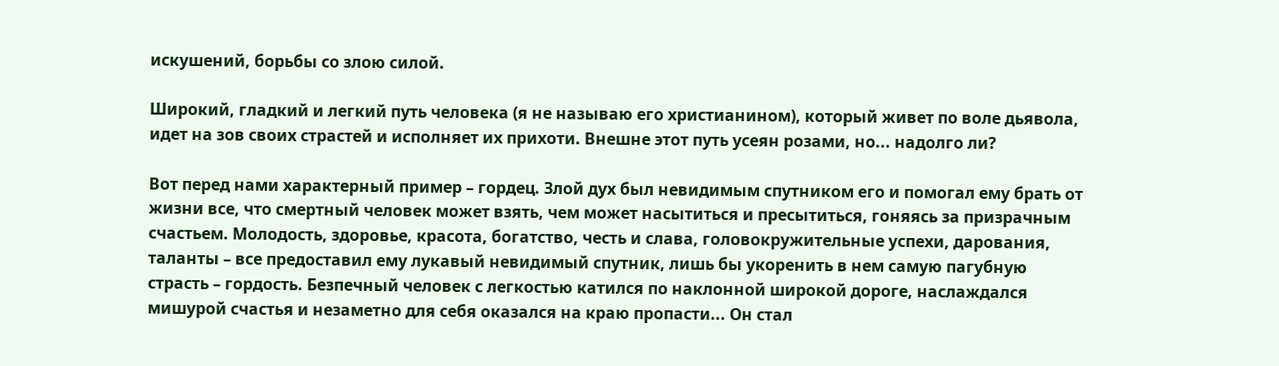искушений, борьбы со злою силой.

Широкий, гладкий и легкий путь человека (я не называю его христианином), который живет по воле дьявола, идет на зов своих страстей и исполняет их прихоти. Внешне этот путь усеян розами, но... надолго ли?

Вот перед нами характерный пример – гордец. Злой дух был невидимым спутником его и помогал ему брать от жизни все, что смертный человек может взять, чем может насытиться и пресытиться, гоняясь за призрачным счастьем. Молодость, здоровье, красота, богатство, честь и слава, головокружительные успехи, дарования, таланты – все предоставил ему лукавый невидимый спутник, лишь бы укоренить в нем самую пагубную страсть – гордость. Безпечный человек с легкостью катился по наклонной широкой дороге, наслаждался мишурой счастья и незаметно для себя оказался на краю пропасти... Он стал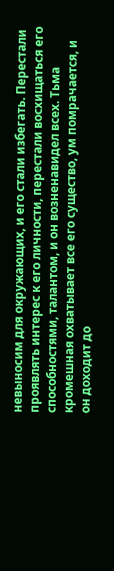невыносим для окружающих, и его стали избегать. Перестали проявлять интерес к его личности, перестали восхищаться его способностями, талантом, и он возненавидел всех. Тьма кромешная охватывает все его существо, ум помрачается, и он доходит до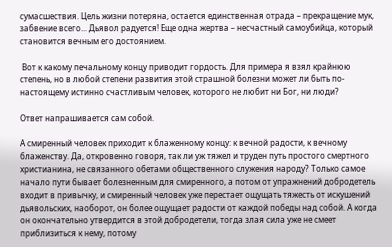сумасшествия. Цель жизни потеряна, остается единственная отрада – прекращение мук, забвение всего... Дьявол радуется! Еще одна жертва – несчастный самоубийца, который становится вечным его достоянием.

 Вот к какому печальному концу приводит гордость. Для примера я взял крайнюю степень, но в любой степени развития этой страшной болезни может ли быть по-настоящему истинно счастливым человек, которого не любит ни Бог, ни люди?

Ответ напрашивается сам собой.

А смиренный человек приходит к блаженному концу: к вечной радости, к вечному блаженству. Да, откровенно говоря, так ли уж тяжел и труден путь простого смертного христианина, не связанного обетами общественного служения народу? Только самое начало пути бывает болезненным для смиренного, а потом от упражнений добродетель входит в привычку, и смиренный человек уже перестает ощущать тяжесть от искушений дьявольских, наоборот, он более ощущает радости от каждой победы над собой. А когда он окончательно утвердится в этой добродетели, тогда злая сила уже не смеет приблизиться к нему, потому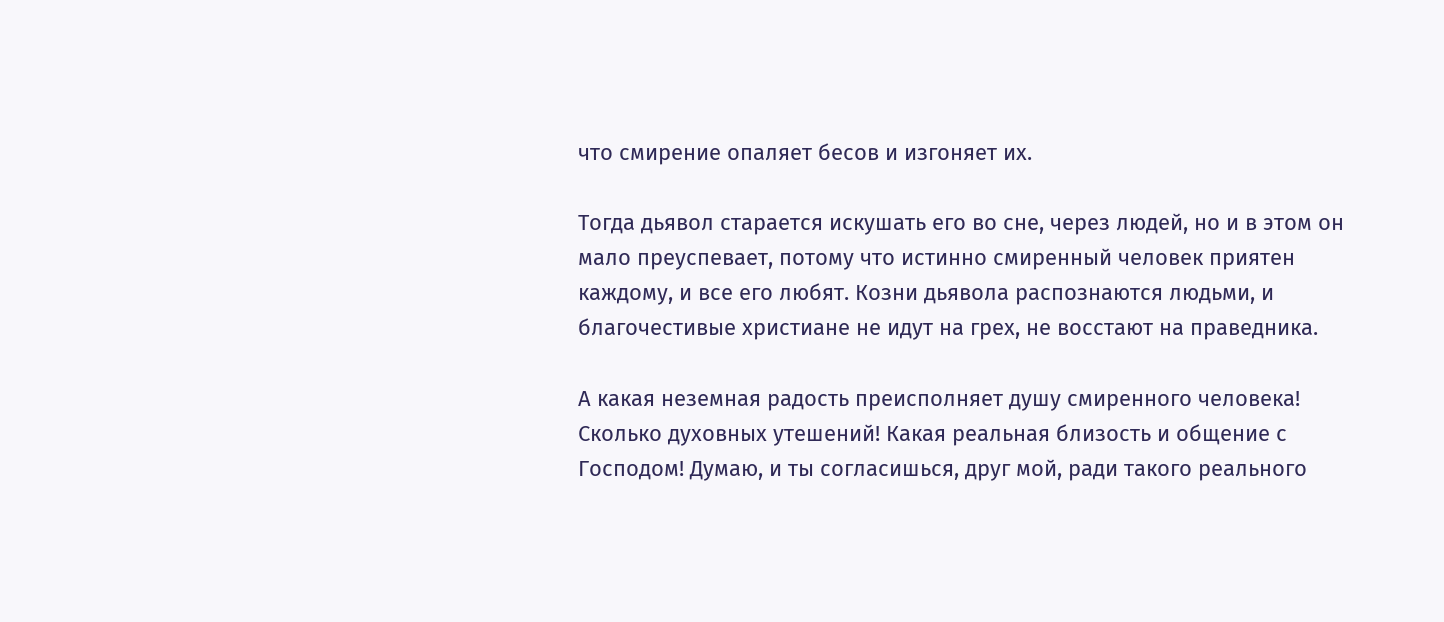что смирение опаляет бесов и изгоняет их.

Тогда дьявол старается искушать его во сне, через людей, но и в этом он мало преуспевает, потому что истинно смиренный человек приятен каждому, и все его любят. Козни дьявола распознаются людьми, и благочестивые христиане не идут на грех, не восстают на праведника.

А какая неземная радость преисполняет душу смиренного человека! Сколько духовных утешений! Какая реальная близость и общение с Господом! Думаю, и ты согласишься, друг мой, ради такого реального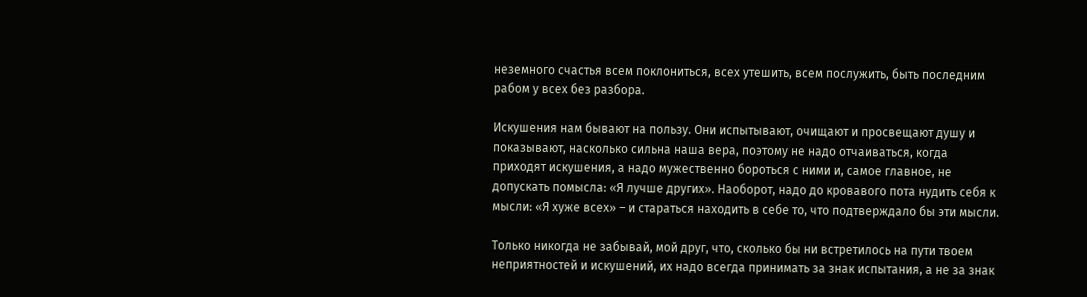неземного счастья всем поклониться, всех утешить, всем послужить, быть последним рабом у всех без разбора.

Искушения нам бывают на пользу. Они испытывают, очищают и просвещают душу и показывают, насколько сильна наша вера, поэтому не надо отчаиваться, когда приходят искушения, а надо мужественно бороться с ними и, самое главное, не допускать помысла: «Я лучше других». Наоборот, надо до кровавого пота нудить себя к мысли: «Я хуже всех» – и стараться находить в себе то, что подтверждало бы эти мысли.

Только никогда не забывай, мой друг, что, сколько бы ни встретилось на пути твоем неприятностей и искушений, их надо всегда принимать за знак испытания, а не за знак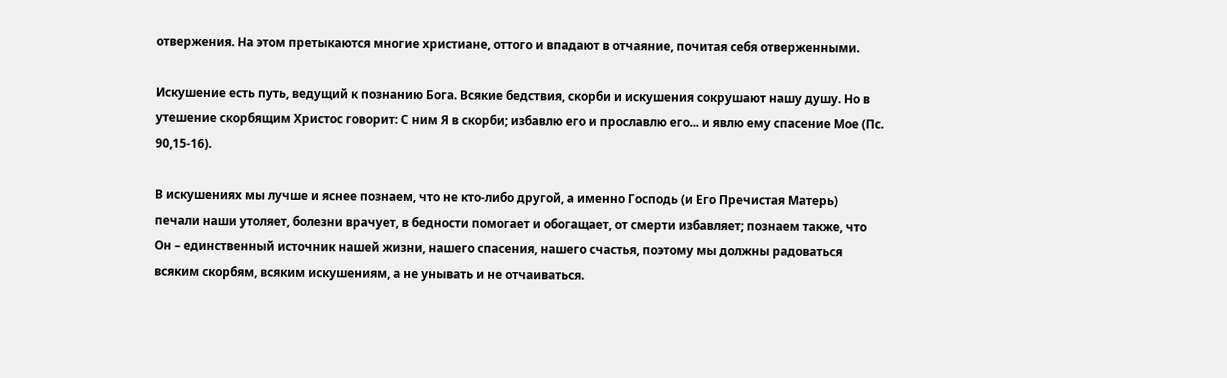отвержения. На этом претыкаются многие христиане, оттого и впадают в отчаяние, почитая себя отверженными.

Искушение есть путь, ведущий к познанию Бога. Всякие бедствия, скорби и искушения сокрушают нашу душу. Но в утешение скорбящим Христос говорит: С ним Я в скорби; избавлю его и прославлю его... и явлю ему спасение Мое (Пс. 90,15-16).

В искушениях мы лучше и яснее познаем, что не кто-либо другой, а именно Господь (и Его Пречистая Матерь) печали наши утоляет, болезни врачует, в бедности помогает и обогащает, от смерти избавляет; познаем также, что Он – единственный источник нашей жизни, нашего спасения, нашего счастья, поэтому мы должны радоваться всяким скорбям, всяким искушениям, а не унывать и не отчаиваться.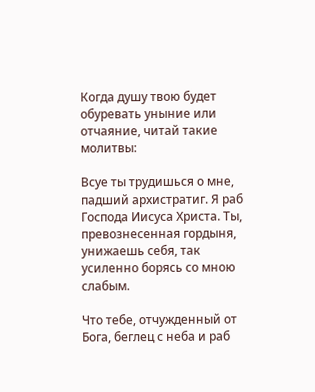Когда душу твою будет обуревать уныние или отчаяние, читай такие молитвы:

Всуе ты трудишься о мне, падший архистратиг. Я раб Господа Иисуса Христа. Ты, превознесенная гордыня, унижаешь себя, так усиленно борясь со мною слабым.

Что тебе, отчужденный от Бога, беглец с неба и раб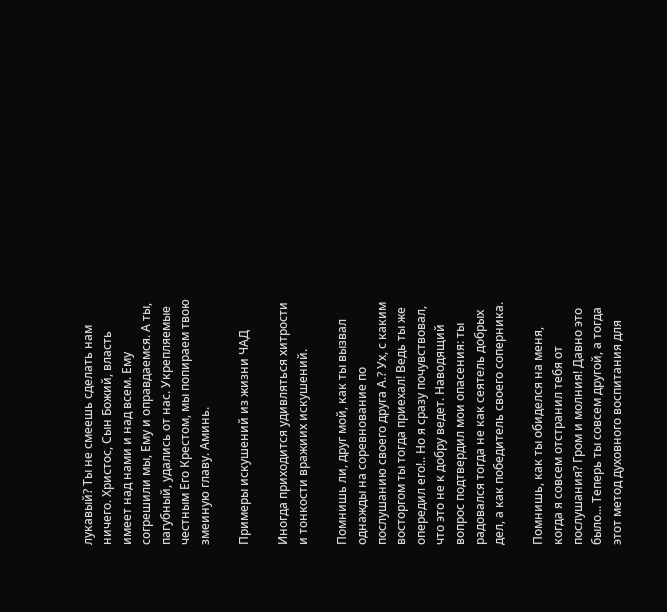лукавый? Ты не смеешь сделать нам ничего. Христос, Сын Божий, власть имеет над нами и над всем. Ему согрешили мы, Ему и оправдаемся. А ты, пагубный, удались от нас. Укрепляемые честным Его Крестом, мы попираем твою змеиную главу. Аминь.

Примеры искушений из жизни ЧАД

Иногда приходится удивляться хитрости и тонкости вражиих искушений.

Помнишь ли, друг мой, как ты вызвал однажды на соревнование по послушанию своего друга А.? Ух, с каким восторгом ты тогда приехал! Ведь ты же опередил его!.. Но я сразу почувствовал, что это не к добру ведет. Наводящий вопрос подтвердил мои опасения: ты радовался тогда не как сеятель добрых дел, а как победитель своего соперника.

Помнишь, как ты обиделся на меня, когда я совсем отстранил тебя от послушания? Гром и молния! Давно это было... Теперь ты совсем другой, а тогда этот метод духовного воспитания для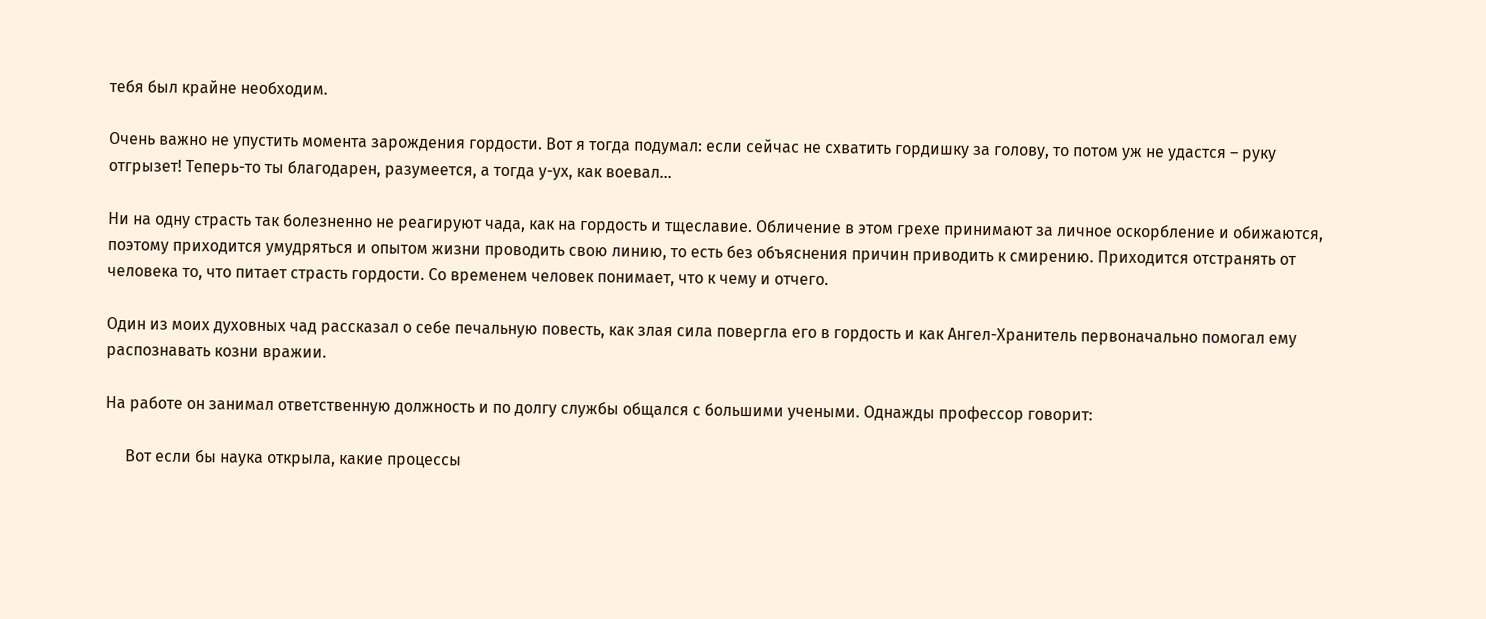тебя был крайне необходим.

Очень важно не упустить момента зарождения гордости. Вот я тогда подумал: если сейчас не схватить гордишку за голову, то потом уж не удастся – руку отгрызет! Теперь-то ты благодарен, разумеется, а тогда у-ух, как воевал...

Ни на одну страсть так болезненно не реагируют чада, как на гордость и тщеславие. Обличение в этом грехе принимают за личное оскорбление и обижаются, поэтому приходится умудряться и опытом жизни проводить свою линию, то есть без объяснения причин приводить к смирению. Приходится отстранять от человека то, что питает страсть гордости. Со временем человек понимает, что к чему и отчего.

Один из моих духовных чад рассказал о себе печальную повесть, как злая сила повергла его в гордость и как Ангел-Хранитель первоначально помогал ему распознавать козни вражии.

На работе он занимал ответственную должность и по долгу службы общался с большими учеными. Однажды профессор говорит:

     Вот если бы наука открыла, какие процессы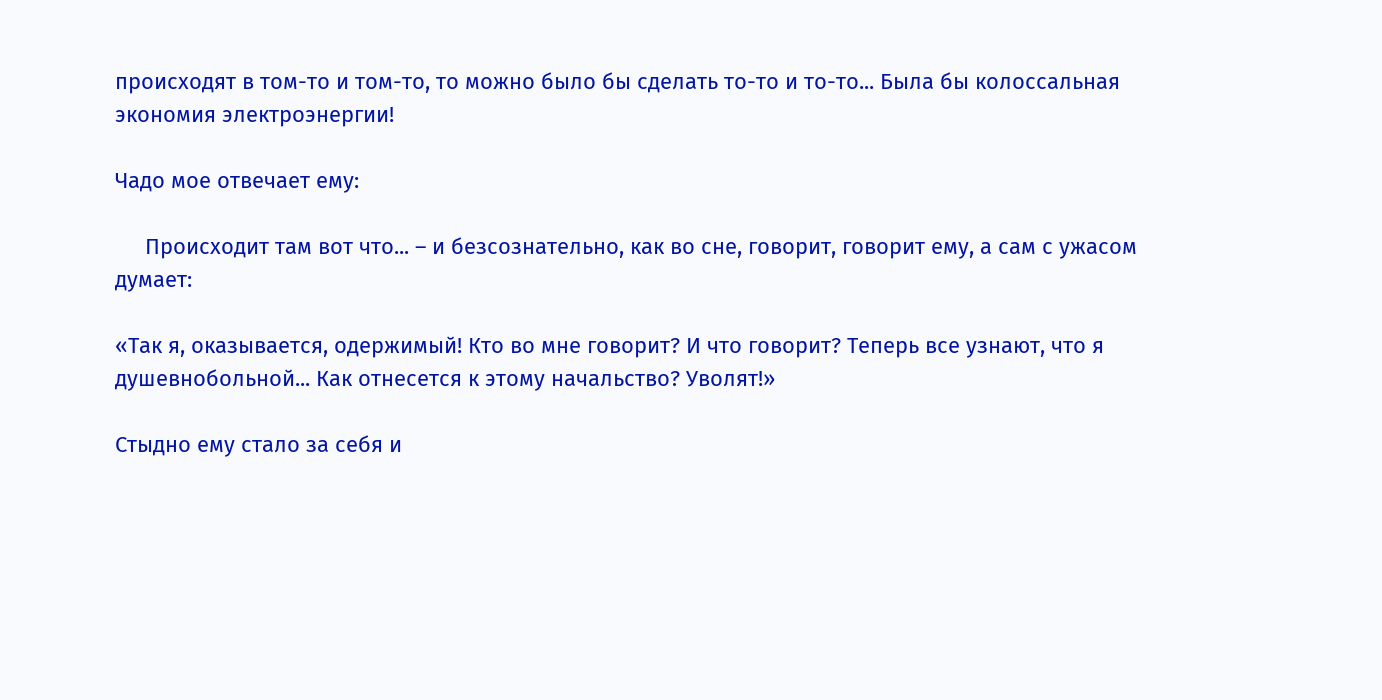происходят в том-то и том-то, то можно было бы сделать то-то и то-то... Была бы колоссальная экономия электроэнергии!

Чадо мое отвечает ему:

     Происходит там вот что... – и безсознательно, как во сне, говорит, говорит ему, а сам с ужасом думает:

«Так я, оказывается, одержимый! Кто во мне говорит? И что говорит? Теперь все узнают, что я душевнобольной... Как отнесется к этому начальство? Уволят!»

Стыдно ему стало за себя и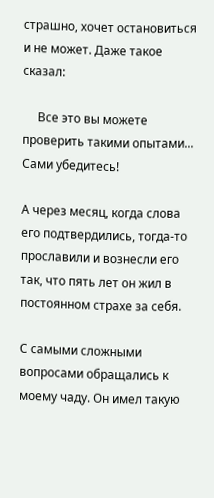страшно, хочет остановиться и не может. Даже такое сказал:

     Все это вы можете проверить такими опытами... Сами убедитесь!

А через месяц, когда слова его подтвердились, тогда-то прославили и вознесли его так, что пять лет он жил в постоянном страхе за себя.

С самыми сложными вопросами обращались к моему чаду. Он имел такую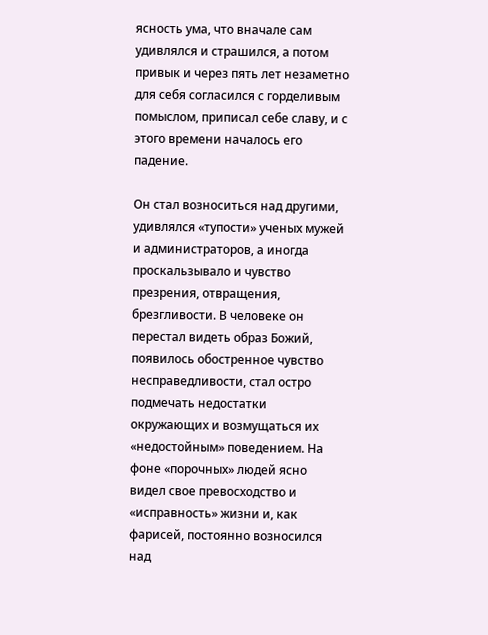ясность ума, что вначале сам удивлялся и страшился, а потом привык и через пять лет незаметно для себя согласился с горделивым помыслом, приписал себе славу, и с этого времени началось его падение.

Он стал возноситься над другими, удивлялся «тупости» ученых мужей и администраторов, а иногда проскальзывало и чувство презрения, отвращения, брезгливости. В человеке он перестал видеть образ Божий, появилось обостренное чувство несправедливости, стал остро подмечать недостатки окружающих и возмущаться их «недостойным» поведением. На фоне «порочных» людей ясно видел свое превосходство и «исправность» жизни и, как фарисей, постоянно возносился над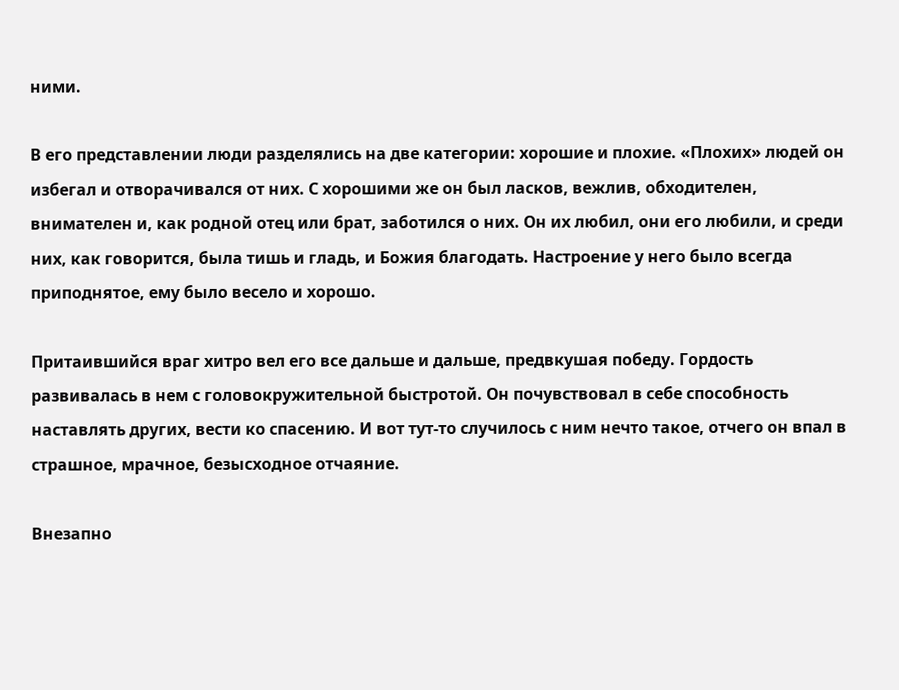ними.

В его представлении люди разделялись на две категории: хорошие и плохие. «Плохих» людей он избегал и отворачивался от них. С хорошими же он был ласков, вежлив, обходителен, внимателен и, как родной отец или брат, заботился о них. Он их любил, они его любили, и среди них, как говорится, была тишь и гладь, и Божия благодать. Настроение у него было всегда приподнятое, ему было весело и хорошо.

Притаившийся враг хитро вел его все дальше и дальше, предвкушая победу. Гордость развивалась в нем с головокружительной быстротой. Он почувствовал в себе способность наставлять других, вести ко спасению. И вот тут-то случилось с ним нечто такое, отчего он впал в страшное, мрачное, безысходное отчаяние.

Внезапно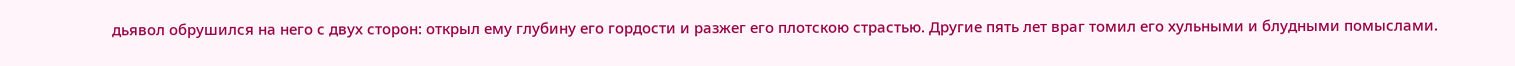дьявол обрушился на него с двух сторон: открыл ему глубину его гордости и разжег его плотскою страстью. Другие пять лет враг томил его хульными и блудными помыслами.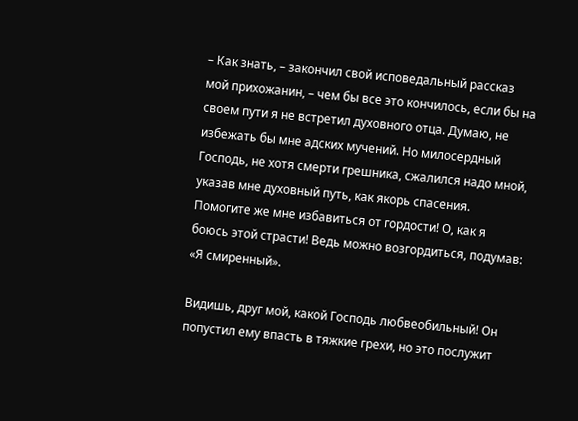– Как знать, – закончил свой исповедальный рассказ мой прихожанин, – чем бы все это кончилось, если бы на своем пути я не встретил духовного отца. Думаю, не избежать бы мне адских мучений. Но милосердный Господь, не хотя смерти грешника, сжалился надо мной, указав мне духовный путь, как якорь спасения. Помогите же мне избавиться от гордости! О, как я боюсь этой страсти! Ведь можно возгордиться, подумав: «Я смиренный».

Видишь, друг мой, какой Господь любвеобильный! Он попустил ему впасть в тяжкие грехи, но это послужит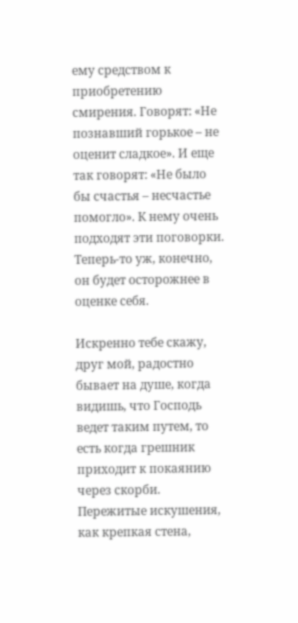ему средством к приобретению смирения. Говорят: «Не познавший горькое – не оценит сладкое». И еще так говорят: «Не было бы счастья – несчастье помогло». К нему очень подходят эти поговорки. Теперь-то уж, конечно, он будет осторожнее в оценке себя.

Искренно тебе скажу, друг мой, радостно бывает на душе, когда видишь, что Господь ведет таким путем, то есть когда грешник приходит к покаянию через скорби. Пережитые искушения, как крепкая стена,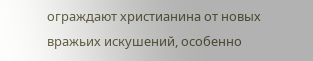ограждают христианина от новых вражьих искушений, особенно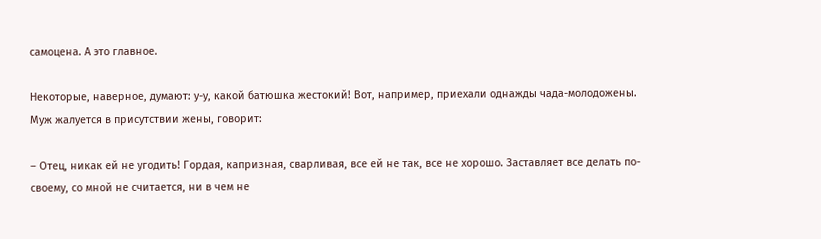самоцена. А это главное.

Некоторые, наверное, думают: у-у, какой батюшка жестокий! Вот, например, приехали однажды чада-молодожены. Муж жалуется в присутствии жены, говорит:

– Отец, никак ей не угодить! Гордая, капризная, сварливая, все ей не так, все не хорошо. Заставляет все делать по-своему, со мной не считается, ни в чем не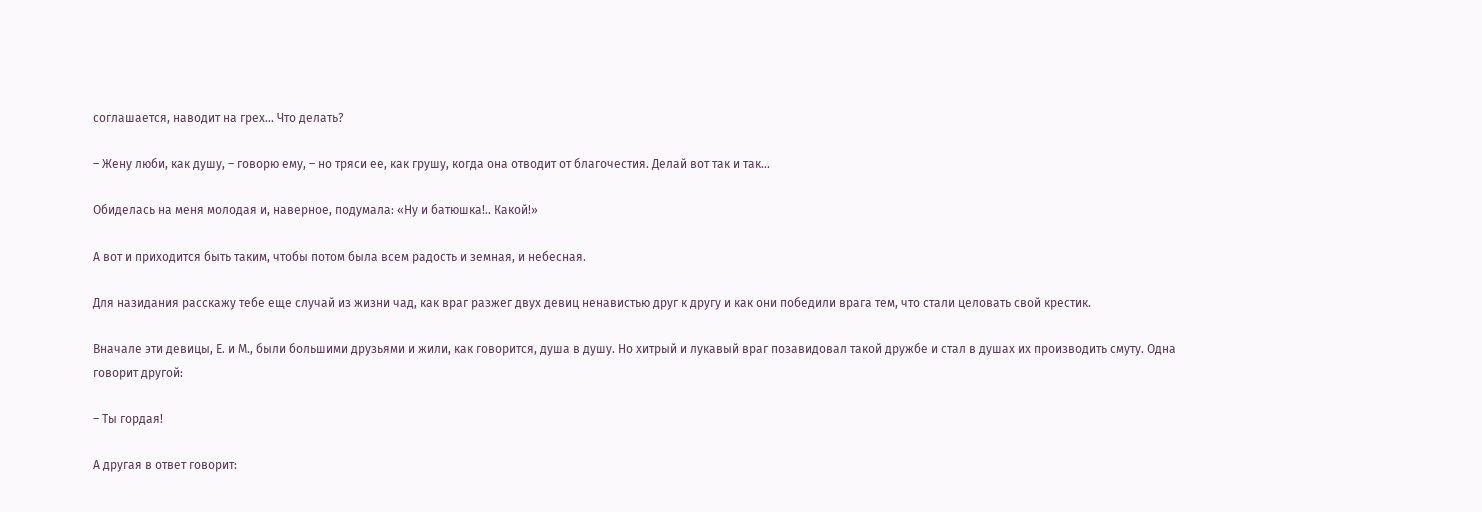соглашается, наводит на грех... Что делать?

– Жену люби, как душу, – говорю ему, – но тряси ее, как грушу, когда она отводит от благочестия. Делай вот так и так...

Обиделась на меня молодая и, наверное, подумала: «Ну и батюшка!.. Какой!»

А вот и приходится быть таким, чтобы потом была всем радость и земная, и небесная.

Для назидания расскажу тебе еще случай из жизни чад, как враг разжег двух девиц ненавистью друг к другу и как они победили врага тем, что стали целовать свой крестик.

Вначале эти девицы, Е. и М., были большими друзьями и жили, как говорится, душа в душу. Но хитрый и лукавый враг позавидовал такой дружбе и стал в душах их производить смуту. Одна говорит другой:

– Ты гордая!

А другая в ответ говорит: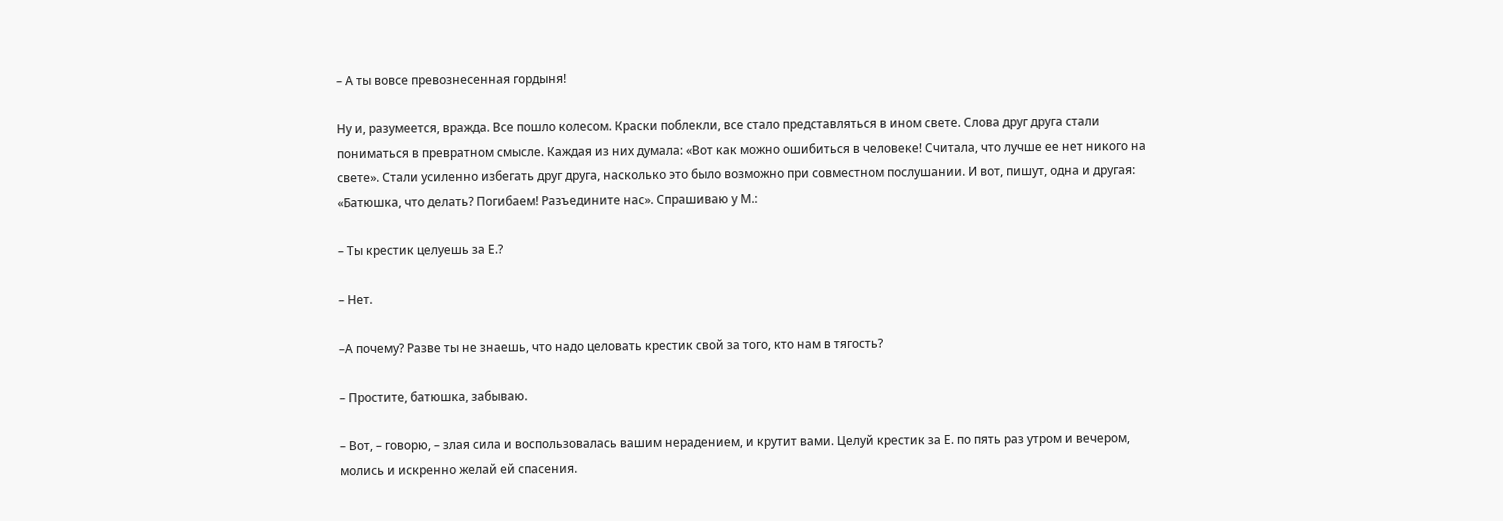– А ты вовсе превознесенная гордыня!

Ну и, разумеется, вражда. Все пошло колесом. Краски поблекли, все стало представляться в ином свете. Слова друг друга стали пониматься в превратном смысле. Каждая из них думала: «Вот как можно ошибиться в человеке! Считала, что лучше ее нет никого на свете». Стали усиленно избегать друг друга, насколько это было возможно при совместном послушании. И вот, пишут, одна и другая: «Батюшка, что делать? Погибаем! Разъедините нас». Спрашиваю у М.:

– Ты крестик целуешь за Е.?

– Нет.

–А почему? Разве ты не знаешь, что надо целовать крестик свой за того, кто нам в тягость?

– Простите, батюшка, забываю.

– Вот, – говорю, – злая сила и воспользовалась вашим нерадением, и крутит вами. Целуй крестик за Е. по пять раз утром и вечером, молись и искренно желай ей спасения.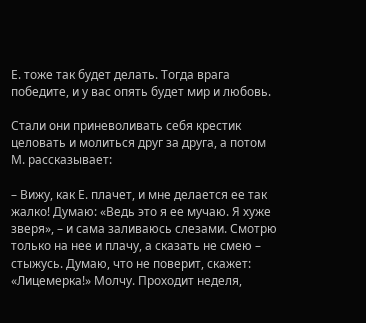Е. тоже так будет делать. Тогда врага победите, и у вас опять будет мир и любовь.

Стали они приневоливать себя крестик целовать и молиться друг за друга, а потом М. рассказывает:

– Вижу, как Е. плачет, и мне делается ее так жалко! Думаю: «Ведь это я ее мучаю. Я хуже зверя», – и сама заливаюсь слезами. Смотрю только на нее и плачу, а сказать не смею – стыжусь. Думаю, что не поверит, скажет: «Лицемерка!» Молчу. Проходит неделя,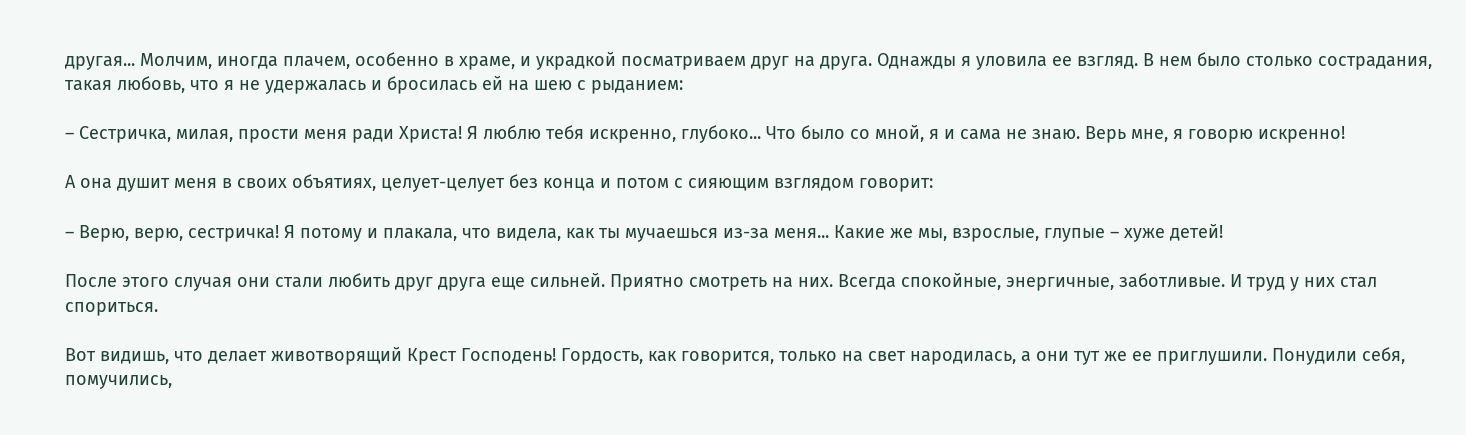другая... Молчим, иногда плачем, особенно в храме, и украдкой посматриваем друг на друга. Однажды я уловила ее взгляд. В нем было столько сострадания, такая любовь, что я не удержалась и бросилась ей на шею с рыданием:

– Сестричка, милая, прости меня ради Христа! Я люблю тебя искренно, глубоко... Что было со мной, я и сама не знаю. Верь мне, я говорю искренно!

А она душит меня в своих объятиях, целует-целует без конца и потом с сияющим взглядом говорит:

– Верю, верю, сестричка! Я потому и плакала, что видела, как ты мучаешься из-за меня... Какие же мы, взрослые, глупые – хуже детей!

После этого случая они стали любить друг друга еще сильней. Приятно смотреть на них. Всегда спокойные, энергичные, заботливые. И труд у них стал спориться.

Вот видишь, что делает животворящий Крест Господень! Гордость, как говорится, только на свет народилась, а они тут же ее приглушили. Понудили себя, помучились,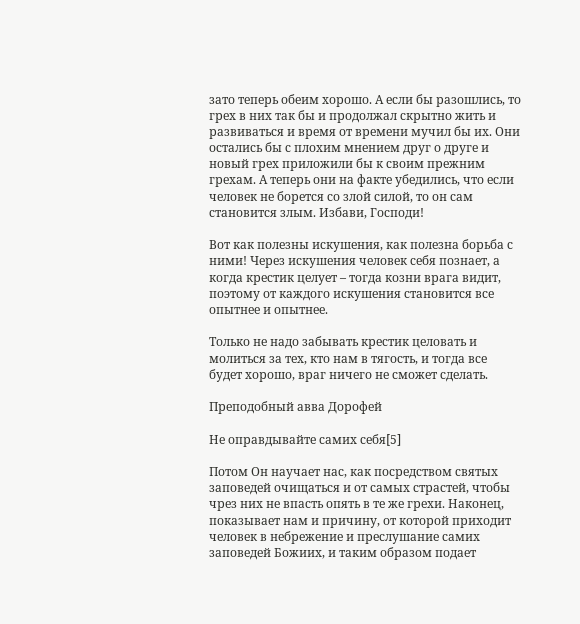зато теперь обеим хорошо. А если бы разошлись, то грех в них так бы и продолжал скрытно жить и развиваться и время от времени мучил бы их. Они остались бы с плохим мнением друг о друге и новый грех приложили бы к своим прежним грехам. А теперь они на факте убедились, что если человек не борется со злой силой, то он сам становится злым. Избави, Господи!

Вот как полезны искушения, как полезна борьба с ними! Через искушения человек себя познает, а когда крестик целует – тогда козни врага видит, поэтому от каждого искушения становится все опытнее и опытнее.

Только не надо забывать крестик целовать и молиться за тех, кто нам в тягость, и тогда все будет хорошо, враг ничего не сможет сделать.

Преподобный авва Дорофей

Не оправдывайте самих себя[5]

Потом Он научает нас, как посредством святых заповедей очищаться и от самых страстей, чтобы чрез них не впасть опять в те же грехи. Наконец, показывает нам и причину, от которой приходит человек в небрежение и преслушание самих заповедей Божиих, и таким образом подает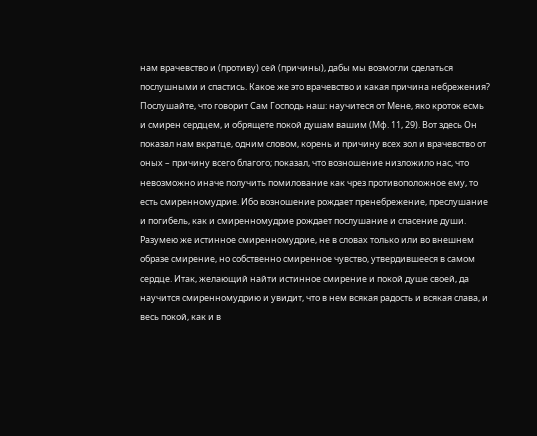нам врачевство и (противу) сей (причины), дабы мы возмогли сделаться послушными и спастись. Какое же это врачевство и какая причина небрежения? Послушайте, что говорит Сам Господь наш: научитеся от Мене, яко кроток есмь и смирен сердцем, и обрящете покой душам вашим (Мф. 11, 29). Вот здесь Он показал нам вкратце, одним словом, корень и причину всех зол и врачевство от оных – причину всего благого; показал, что возношение низложило нас, что невозможно иначе получить помилование как чрез противоположное ему, то есть смиренномудрие. Ибо возношение рождает пренебрежение, преслушание и погибель, как и смиренномудрие рождает послушание и спасение души. Разумею же истинное смиренномудрие, не в словах только или во внешнем образе смирение, но собственно смиренное чувство, утвердившееся в самом сердце. Итак, желающий найти истинное смирение и покой душе своей, да научится смиренномудрию и увидит, что в нем всякая радость и всякая слава, и весь покой, как и в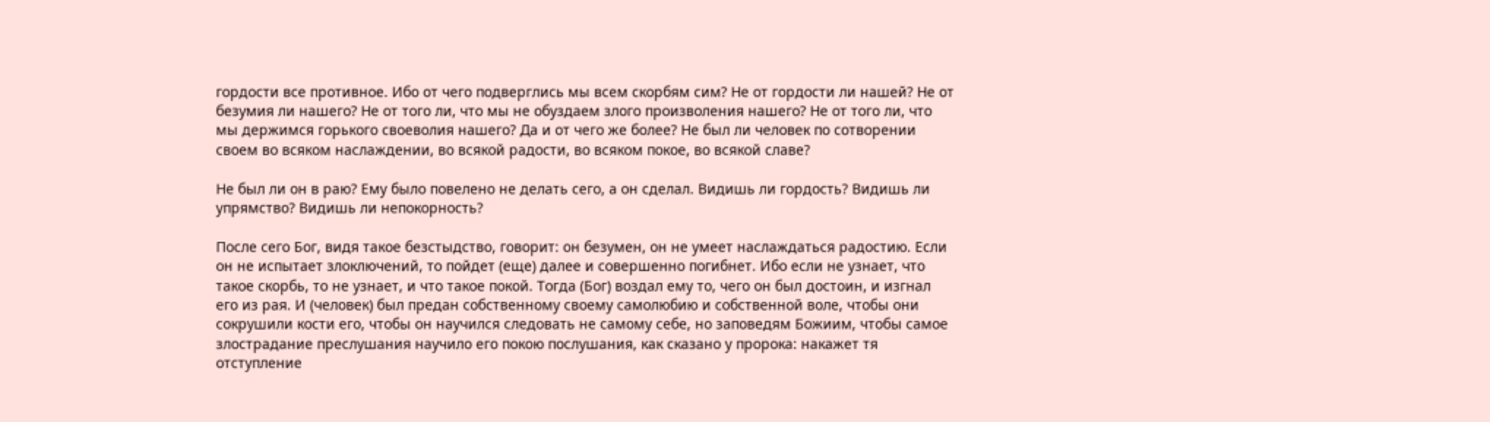гордости все противное. Ибо от чего подверглись мы всем скорбям сим? Не от гордости ли нашей? Не от безумия ли нашего? Не от того ли, что мы не обуздаем злого произволения нашего? Не от того ли, что мы держимся горького своеволия нашего? Да и от чего же более? Не был ли человек по сотворении своем во всяком наслаждении, во всякой радости, во всяком покое, во всякой славе?

Не был ли он в раю? Ему было повелено не делать сего, а он сделал. Видишь ли гордость? Видишь ли упрямство? Видишь ли непокорность?

После сего Бог, видя такое безстыдство, говорит: он безумен, он не умеет наслаждаться радостию. Если он не испытает злоключений, то пойдет (еще) далее и совершенно погибнет. Ибо если не узнает, что такое скорбь, то не узнает, и что такое покой. Тогда (Бог) воздал ему то, чего он был достоин, и изгнал его из рая. И (человек) был предан собственному своему самолюбию и собственной воле, чтобы они сокрушили кости его, чтобы он научился следовать не самому себе, но заповедям Божиим, чтобы самое злострадание преслушания научило его покою послушания, как сказано у пророка: накажет тя отступление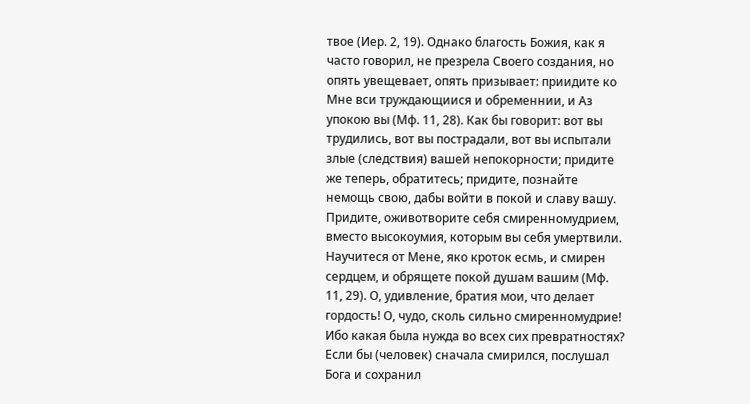твое (Иер. 2, 19). Однако благость Божия, как я часто говорил, не презрела Своего создания, но опять увещевает, опять призывает: приидите ко Мне вси труждающиися и обременнии, и Аз упокою вы (Мф. 11, 28). Как бы говорит: вот вы трудились, вот вы пострадали, вот вы испытали злые (следствия) вашей непокорности; придите же теперь, обратитесь; придите, познайте немощь свою, дабы войти в покой и славу вашу. Придите, оживотворите себя смиренномудрием, вместо высокоумия, которым вы себя умертвили. Научитеся от Мене, яко кроток есмь, и смирен сердцем, и обрящете покой душам вашим (Мф. 11, 29). О, удивление, братия мои, что делает гордость! О, чудо, сколь сильно смиренномудрие! Ибо какая была нужда во всех сих превратностях? Если бы (человек) сначала смирился, послушал Бога и сохранил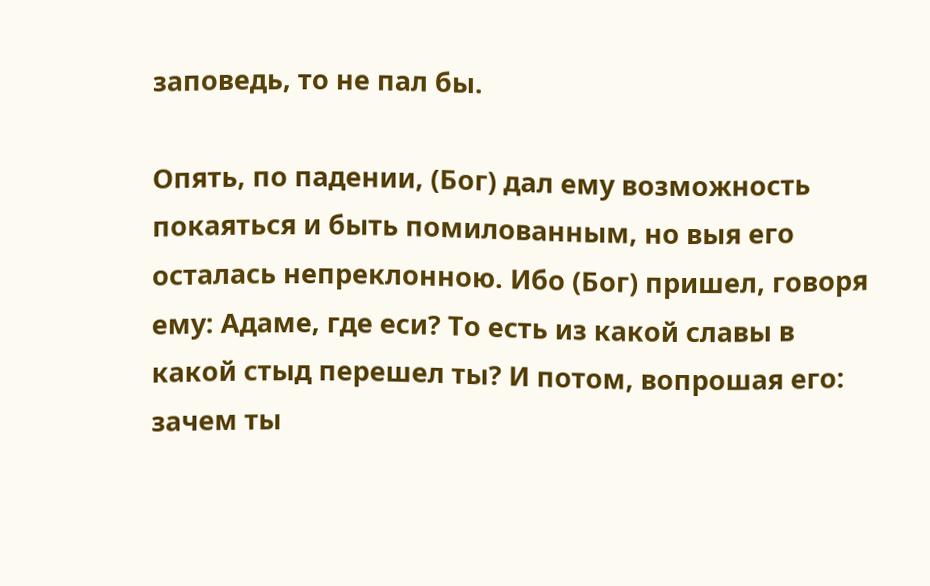заповедь, то не пал бы.

Опять, по падении, (Бог) дал ему возможность покаяться и быть помилованным, но выя его осталась непреклонною. Ибо (Бог) пришел, говоря ему: Адаме, где еси? То есть из какой славы в какой стыд перешел ты? И потом, вопрошая его: зачем ты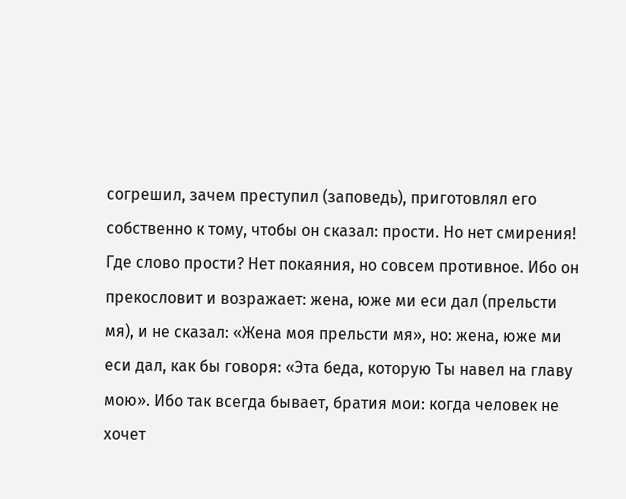согрешил, зачем преступил (заповедь), приготовлял его собственно к тому, чтобы он сказал: прости. Но нет смирения! Где слово прости? Нет покаяния, но совсем противное. Ибо он прекословит и возражает: жена, юже ми еси дал (прельсти мя), и не сказал: «Жена моя прельсти мя», но: жена, юже ми еси дал, как бы говоря: «Эта беда, которую Ты навел на главу мою». Ибо так всегда бывает, братия мои: когда человек не хочет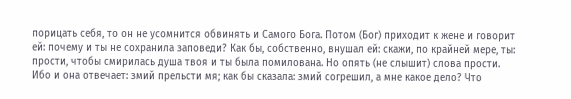порицать себя, то он не усомнится обвинять и Самого Бога. Потом (Бог) приходит к жене и говорит ей: почему и ты не сохранила заповеди? Как бы, собственно, внушал ей: скажи, по крайней мере, ты: прости, чтобы смирилась душа твоя и ты была помилована. Но опять (не слышит) слова прости. Ибо и она отвечает: змий прельсти мя; как бы сказала: змий согрешил, а мне какое дело? Что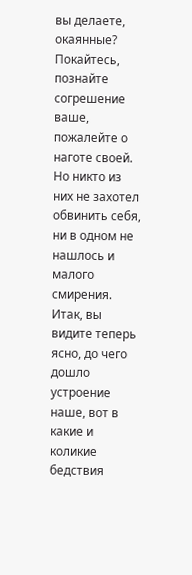вы делаете, окаянные? Покайтесь, познайте согрешение ваше, пожалейте о наготе своей. Но никто из них не захотел обвинить себя, ни в одном не нашлось и малого смирения. Итак, вы видите теперь ясно, до чего дошло устроение наше, вот в какие и коликие бедствия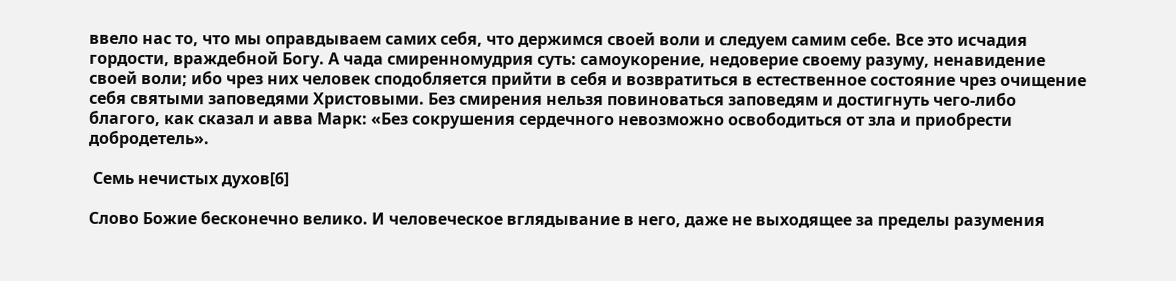ввело нас то, что мы оправдываем самих себя, что держимся своей воли и следуем самим себе. Все это исчадия гордости, враждебной Богу. А чада смиренномудрия суть: самоукорение, недоверие своему разуму, ненавидение своей воли; ибо чрез них человек сподобляется прийти в себя и возвратиться в естественное состояние чрез очищение себя святыми заповедями Христовыми. Без смирения нельзя повиноваться заповедям и достигнуть чего-либо благого, как сказал и авва Марк: «Без сокрушения сердечного невозможно освободиться от зла и приобрести добродетель».

 Семь нечистых духов[6]

Слово Божие бесконечно велико. И человеческое вглядывание в него, даже не выходящее за пределы разумения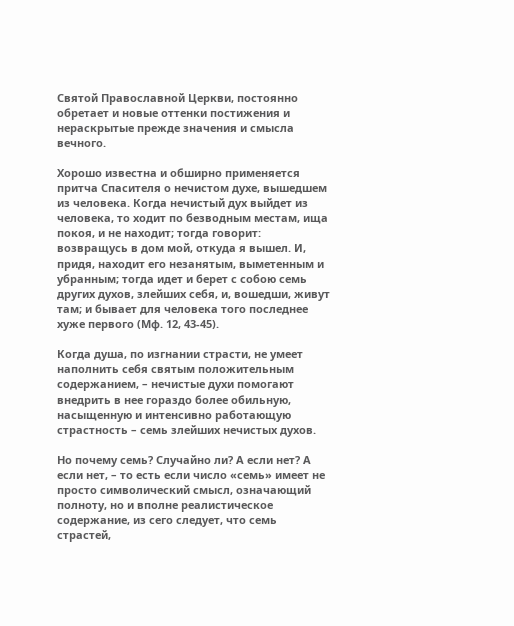Святой Православной Церкви, постоянно обретает и новые оттенки постижения и нераскрытые прежде значения и смысла вечного.

Хорошо известна и обширно применяется притча Спасителя о нечистом духе, вышедшем из человека. Когда нечистый дух выйдет из человека, то ходит по безводным местам, ища покоя, и не находит; тогда говорит: возвращусь в дом мой, откуда я вышел. И, придя, находит его незанятым, выметенным и убранным; тогда идет и берет с собою семь других духов, злейших себя, и, вошедши, живут там; и бывает для человека того последнее хуже первого (Мф. 12, 43-45).

Когда душа, по изгнании страсти, не умеет наполнить себя святым положительным содержанием, – нечистые духи помогают внедрить в нее гораздо более обильную, насыщенную и интенсивно работающую страстность – семь злейших нечистых духов.

Но почему семь? Случайно ли? А если нет? А если нет, – то есть если число «семь» имеет не просто символический смысл, означающий полноту, но и вполне реалистическое содержание, из сего следует, что семь страстей,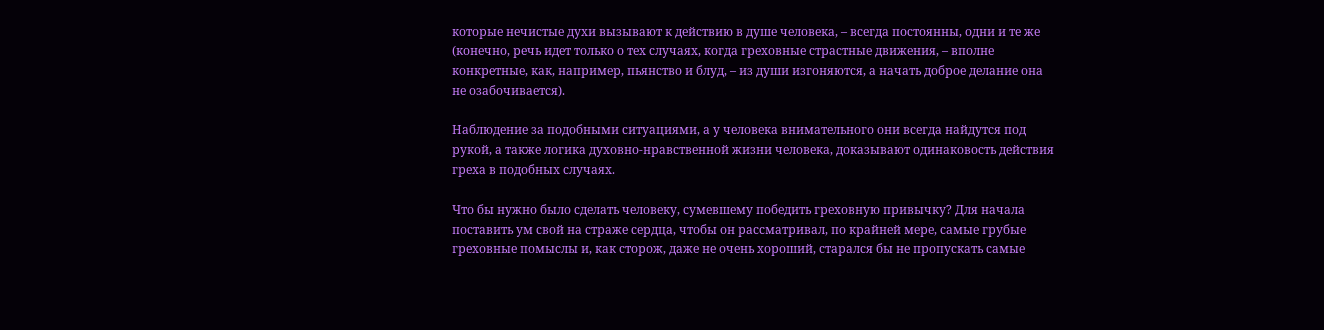которые нечистые духи вызывают к действию в душе человека, – всегда постоянны, одни и те же (конечно, речь идет только о тех случаях, когда греховные страстные движения, – вполне конкретные, как, например, пьянство и блуд, – из души изгоняются, а начать доброе делание она не озабочивается).

Наблюдение за подобными ситуациями, а у человека внимательного они всегда найдутся под рукой, а также логика духовно-нравственной жизни человека, доказывают одинаковость действия греха в подобных случаях.

Что бы нужно было сделать человеку, сумевшему победить греховную привычку? Для начала поставить ум свой на страже сердца, чтобы он рассматривал, по крайней мере, самые грубые греховные помыслы и, как сторож, даже не очень хороший, старался бы не пропускать самые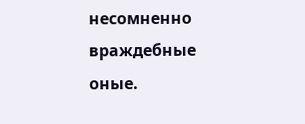несомненно враждебные оные.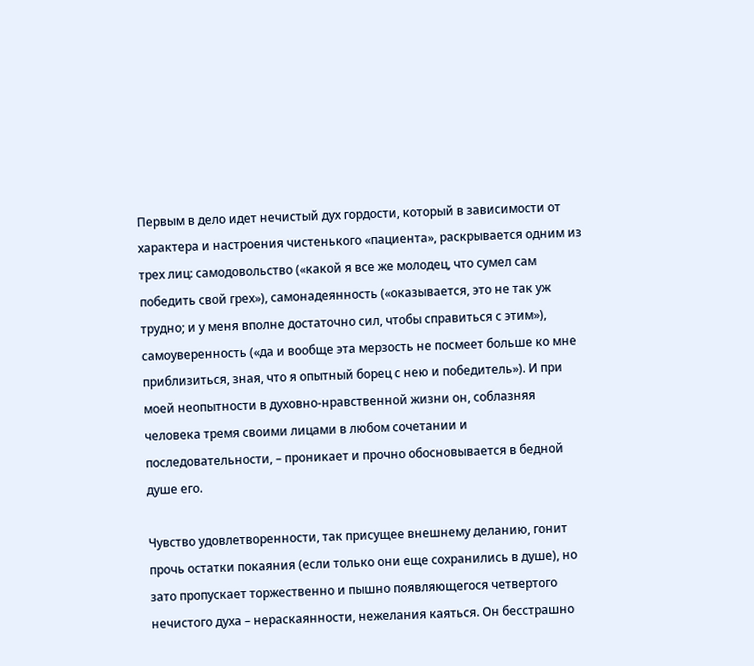Первым в дело идет нечистый дух гордости, который в зависимости от характера и настроения чистенького «пациента», раскрывается одним из трех лиц: самодовольство («какой я все же молодец, что сумел сам победить свой грех»), самонадеянность («оказывается, это не так уж трудно; и у меня вполне достаточно сил, чтобы справиться с этим»), самоуверенность («да и вообще эта мерзость не посмеет больше ко мне приблизиться, зная, что я опытный борец с нею и победитель»). И при моей неопытности в духовно-нравственной жизни он, соблазняя человека тремя своими лицами в любом сочетании и последовательности, – проникает и прочно обосновывается в бедной душе его.

Чувство удовлетворенности, так присущее внешнему деланию, гонит прочь остатки покаяния (если только они еще сохранились в душе), но зато пропускает торжественно и пышно появляющегося четвертого нечистого духа – нераскаянности, нежелания каяться. Он бесстрашно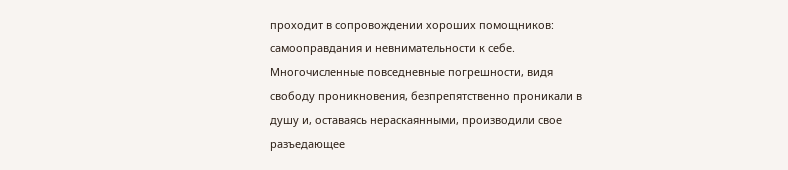проходит в сопровождении хороших помощников: самооправдания и невнимательности к себе. Многочисленные повседневные погрешности, видя свободу проникновения, безпрепятственно проникали в душу и, оставаясь нераскаянными, производили свое разъедающее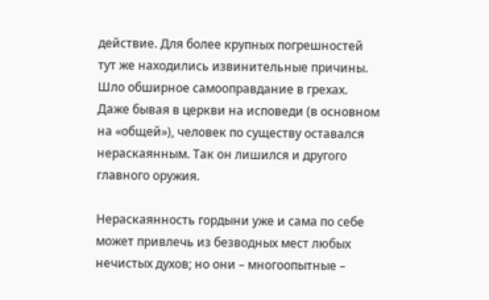действие. Для более крупных погрешностей тут же находились извинительные причины. Шло обширное самооправдание в грехах. Даже бывая в церкви на исповеди (в основном на «общей»), человек по существу оставался нераскаянным. Так он лишился и другого главного оружия.

Нераскаянность гордыни уже и сама по себе может привлечь из безводных мест любых нечистых духов; но они – многоопытные –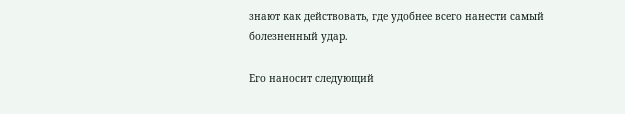знают как действовать, где удобнее всего нанести самый болезненный удар.

Его наносит следующий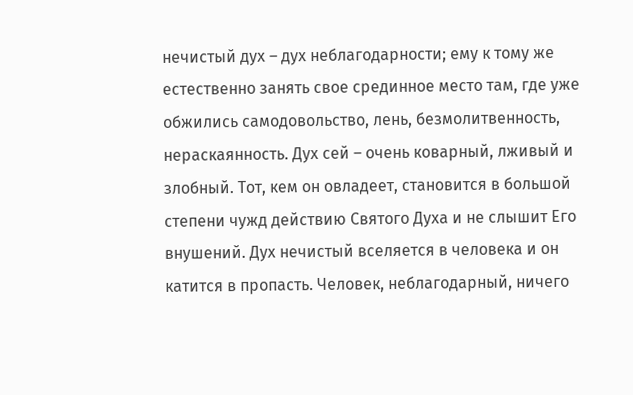нечистый дух – дух неблагодарности; ему к тому же естественно занять свое срединное место там, где уже обжились самодовольство, лень, безмолитвенность, нераскаянность. Дух сей – очень коварный, лживый и злобный. Тот, кем он овладеет, становится в большой степени чужд действию Святого Духа и не слышит Его внушений. Дух нечистый вселяется в человека и он катится в пропасть. Человек, неблагодарный, ничего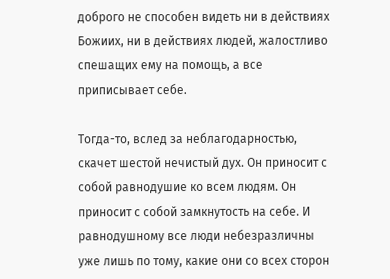доброго не способен видеть ни в действиях Божиих, ни в действиях людей, жалостливо спешащих ему на помощь, а все приписывает себе.

Тогда-то, вслед за неблагодарностью, скачет шестой нечистый дух. Он приносит с собой равнодушие ко всем людям. Он приносит с собой замкнутость на себе. И равнодушному все люди небезразличны уже лишь по тому, какие они со всех сторон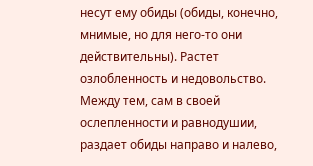несут ему обиды (обиды, конечно, мнимые, но для него-то они действительны). Растет озлобленность и недовольство. Между тем, сам в своей ослепленности и равнодушии, раздает обиды направо и налево,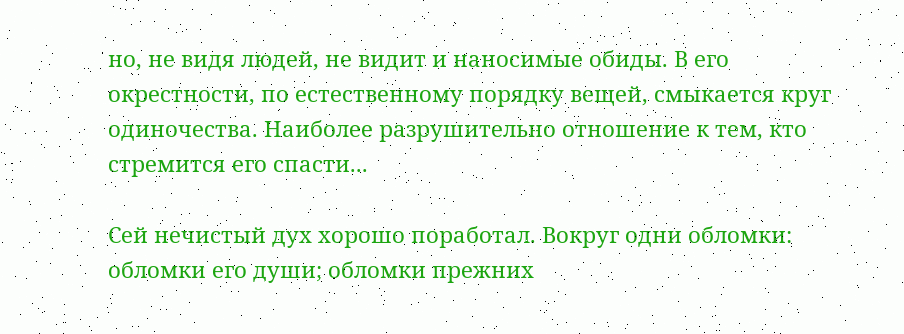но, не видя людей, не видит и наносимые обиды. В его окрестности, по естественному порядку вещей, смыкается круг одиночества. Наиболее разрушительно отношение к тем, кто стремится его спасти...

Сей нечистый дух хорошо поработал. Вокруг одни обломки: обломки его души; обломки прежних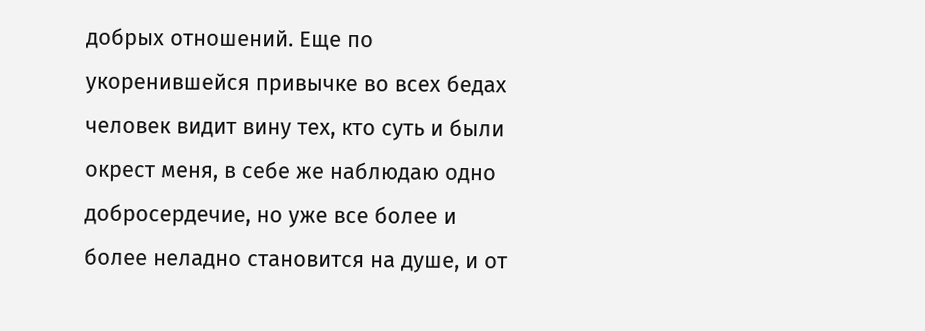добрых отношений. Еще по укоренившейся привычке во всех бедах человек видит вину тех, кто суть и были окрест меня, в себе же наблюдаю одно добросердечие, но уже все более и более неладно становится на душе, и от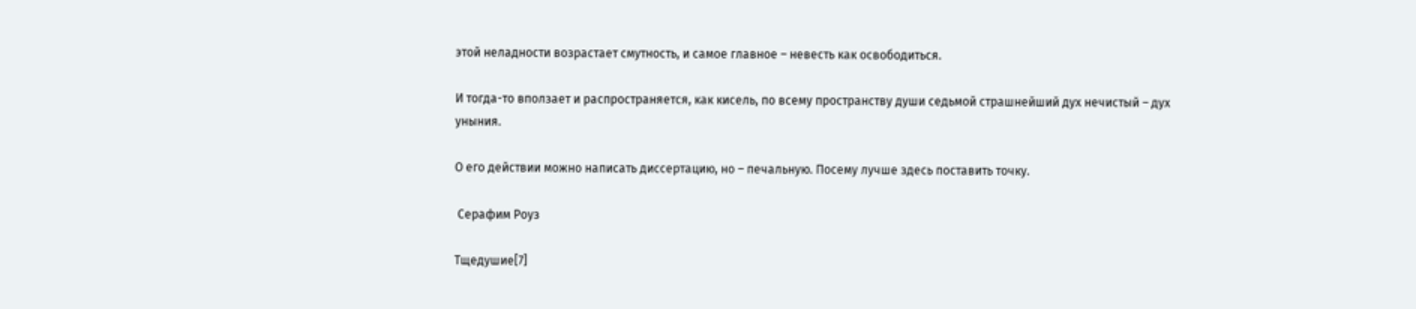этой неладности возрастает смутность, и самое главное – невесть как освободиться.

И тогда-то вползает и распространяется, как кисель, по всему пространству души седьмой страшнейший дух нечистый – дух уныния.

О его действии можно написать диссертацию, но – печальную. Посему лучше здесь поставить точку.

 Серафим Роуз

Тщедушие[7]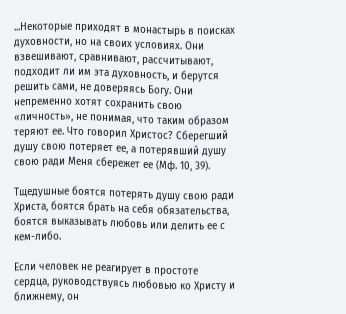...Некоторые приходят в монастырь в поисках духовности, но на своих условиях. Они взвешивают, сравнивают, рассчитывают, подходит ли им эта духовность, и берутся решить сами, не доверяясь Богу. Они непременно хотят сохранить свою «личность», не понимая, что таким образом теряют ее. Что говорил Христос? Сберегший душу свою потеряет ее, а потерявший душу свою ради Меня сбережет ее (Мф. 10, 39).

Тщедушные боятся потерять душу свою ради Христа, боятся брать на себя обязательства, боятся выказывать любовь или делить ее с кем-либо.

Если человек не реагирует в простоте сердца, руководствуясь любовью ко Христу и ближнему, он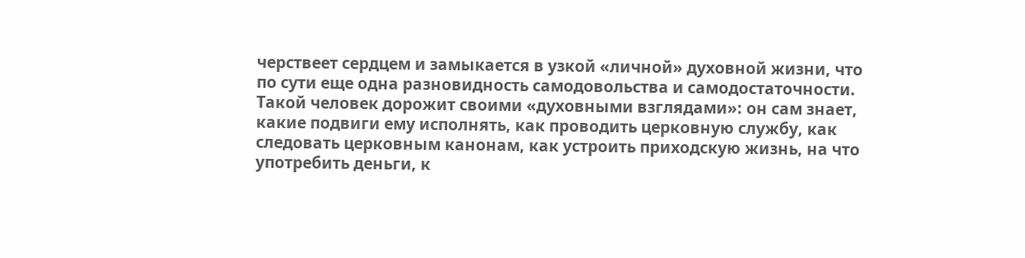черствеет сердцем и замыкается в узкой «личной» духовной жизни, что по сути еще одна разновидность самодовольства и самодостаточности. Такой человек дорожит своими «духовными взглядами»: он сам знает, какие подвиги ему исполнять, как проводить церковную службу, как следовать церковным канонам, как устроить приходскую жизнь, на что употребить деньги, к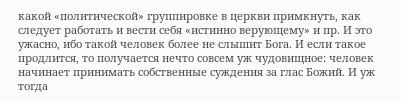какой «политической» группировке в церкви примкнуть, как следует работать и вести себя «истинно верующему» и пр. И это ужасно, ибо такой человек более не слышит Бога. И если такое продлится, то получается нечто совсем уж чудовищное: человек начинает принимать собственные суждения за глас Божий. И уж тогда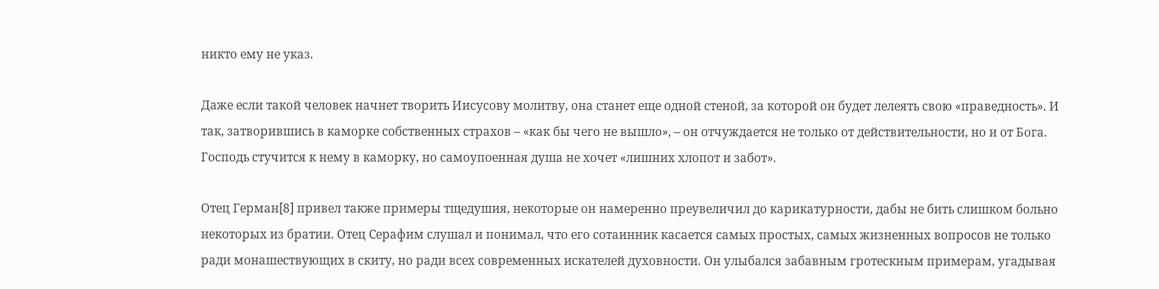никто ему не указ.

Даже если такой человек начнет творить Иисусову молитву, она станет еще одной стеной, за которой он будет лелеять свою «праведность». И так, затворившись в каморке собственных страхов – «как бы чего не вышло», – он отчуждается не только от действительности, но и от Бога. Господь стучится к нему в каморку, но самоупоенная душа не хочет «лишних хлопот и забот».

Отец Герман[8] привел также примеры тщедушия, некоторые он намеренно преувеличил до карикатурности, дабы не бить слишком больно некоторых из братии. Отец Серафим слушал и понимал, что его сотаинник касается самых простых, самых жизненных вопросов не только ради монашествующих в скиту, но ради всех современных искателей духовности. Он улыбался забавным гротескным примерам, угадывая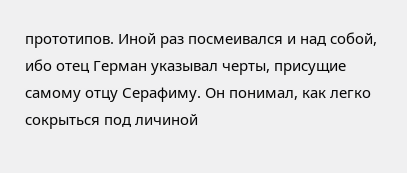прототипов. Иной раз посмеивался и над собой, ибо отец Герман указывал черты, присущие самому отцу Серафиму. Он понимал, как легко сокрыться под личиной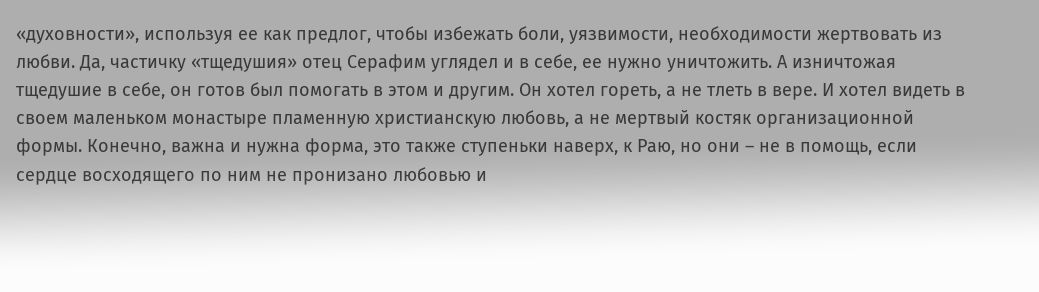«духовности», используя ее как предлог, чтобы избежать боли, уязвимости, необходимости жертвовать из любви. Да, частичку «тщедушия» отец Серафим углядел и в себе, ее нужно уничтожить. А изничтожая тщедушие в себе, он готов был помогать в этом и другим. Он хотел гореть, а не тлеть в вере. И хотел видеть в своем маленьком монастыре пламенную христианскую любовь, а не мертвый костяк организационной формы. Конечно, важна и нужна форма, это также ступеньки наверх, к Раю, но они – не в помощь, если сердце восходящего по ним не пронизано любовью и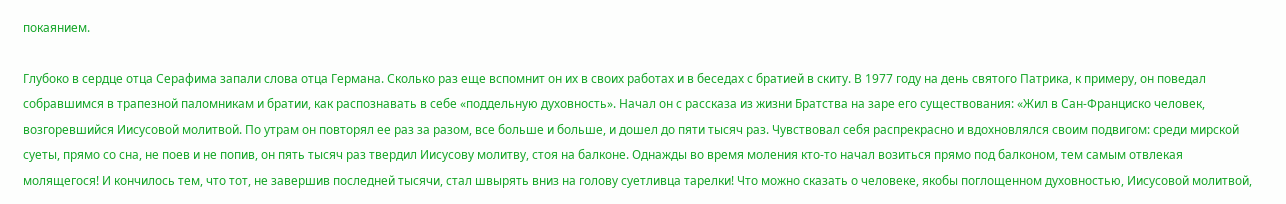покаянием.

Глубоко в сердце отца Серафима запали слова отца Германа. Сколько раз еще вспомнит он их в своих работах и в беседах с братией в скиту. В 1977 году на день святого Патрика, к примеру, он поведал собравшимся в трапезной паломникам и братии, как распознавать в себе «поддельную духовность». Начал он с рассказа из жизни Братства на заре его существования: «Жил в Сан-Франциско человек, возгоревшийся Иисусовой молитвой. По утрам он повторял ее раз за разом, все больше и больше, и дошел до пяти тысяч раз. Чувствовал себя распрекрасно и вдохновлялся своим подвигом: среди мирской суеты, прямо со сна, не поев и не попив, он пять тысяч раз твердил Иисусову молитву, стоя на балконе. Однажды во время моления кто-то начал возиться прямо под балконом, тем самым отвлекая молящегося! И кончилось тем, что тот, не завершив последней тысячи, стал швырять вниз на голову суетливца тарелки! Что можно сказать о человеке, якобы поглощенном духовностью, Иисусовой молитвой,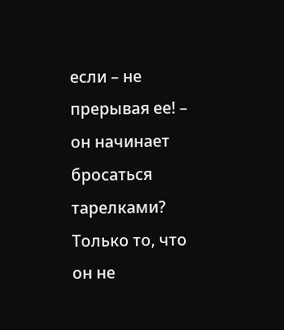если – не прерывая ее! – он начинает бросаться тарелками? Только то, что он не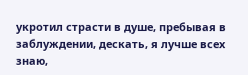укротил страсти в душе, пребывая в заблуждении, дескать, я лучше всех знаю,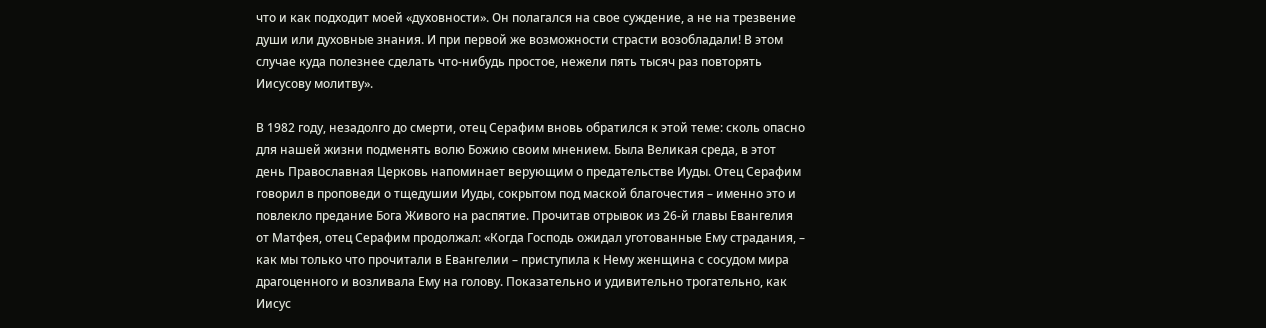что и как подходит моей «духовности». Он полагался на свое суждение, а не на трезвение души или духовные знания. И при первой же возможности страсти возобладали! В этом случае куда полезнее сделать что-нибудь простое, нежели пять тысяч раз повторять Иисусову молитву».

В 1982 году, незадолго до смерти, отец Серафим вновь обратился к этой теме: сколь опасно для нашей жизни подменять волю Божию своим мнением. Была Великая среда, в этот день Православная Церковь напоминает верующим о предательстве Иуды. Отец Серафим говорил в проповеди о тщедушии Иуды, сокрытом под маской благочестия – именно это и повлекло предание Бога Живого на распятие. Прочитав отрывок из 26-й главы Евангелия от Матфея, отец Серафим продолжал: «Когда Господь ожидал уготованные Ему страдания, – как мы только что прочитали в Евангелии – приступила к Нему женщина с сосудом мира драгоценного и возливала Ему на голову. Показательно и удивительно трогательно, как Иисус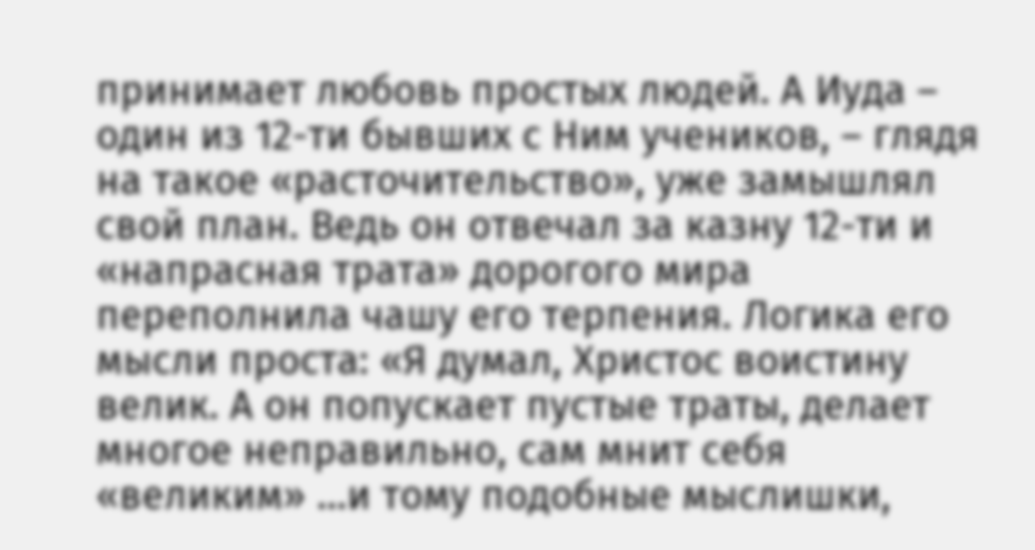принимает любовь простых людей. А Иуда – один из 12-ти бывших с Ним учеников, – глядя на такое «расточительство», уже замышлял свой план. Ведь он отвечал за казну 12-ти и «напрасная трата» дорогого мира переполнила чашу его терпения. Логика его мысли проста: «Я думал, Христос воистину велик. А он попускает пустые траты, делает многое неправильно, сам мнит себя «великим» ...и тому подобные мыслишки,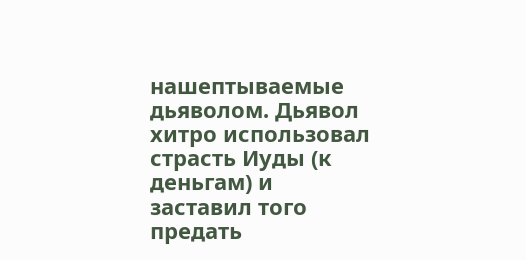нашептываемые дьяволом. Дьявол хитро использовал страсть Иуды (к деньгам) и заставил того предать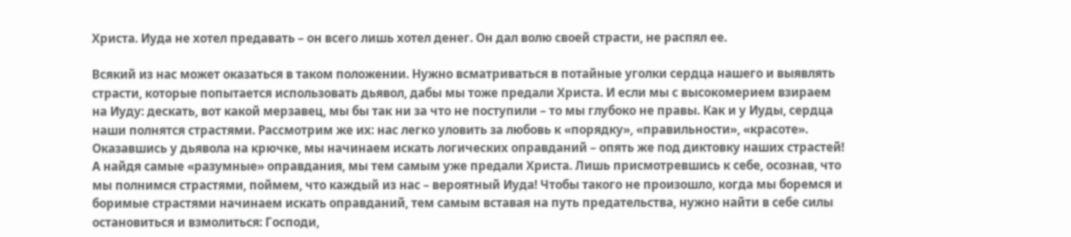Христа. Иуда не хотел предавать – он всего лишь хотел денег. Он дал волю своей страсти, не распял ее.

Всякий из нас может оказаться в таком положении. Нужно всматриваться в потайные уголки сердца нашего и выявлять страсти, которые попытается использовать дьявол, дабы мы тоже предали Христа. И если мы с высокомерием взираем на Иуду: дескать, вот какой мерзавец, мы бы так ни за что не поступили – то мы глубоко не правы. Как и у Иуды, сердца наши полнятся страстями. Рассмотрим же их: нас легко уловить за любовь к «порядку», «правильности», «красоте». Оказавшись у дьявола на крючке, мы начинаем искать логических оправданий – опять же под диктовку наших страстей! А найдя самые «разумные» оправдания, мы тем самым уже предали Христа. Лишь присмотревшись к себе, осознав, что мы полнимся страстями, поймем, что каждый из нас – вероятный Иуда! Чтобы такого не произошло, когда мы боремся и боримые страстями начинаем искать оправданий, тем самым вставая на путь предательства, нужно найти в себе силы остановиться и взмолиться: Господи,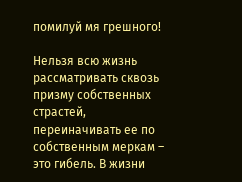помилуй мя грешного!

Нельзя всю жизнь рассматривать сквозь призму собственных страстей, переиначивать ее по собственным меркам – это гибель. В жизни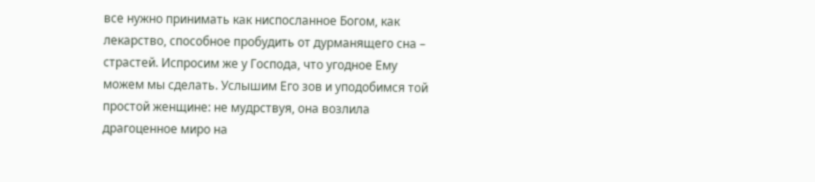все нужно принимать как ниспосланное Богом, как лекарство, способное пробудить от дурманящего сна – страстей. Испросим же у Господа, что угодное Ему можем мы сделать. Услышим Его зов и уподобимся той простой женщине: не мудрствуя, она возлила драгоценное миро на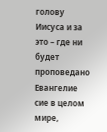голову Иисуса и за это – где ни будет проповедано Евангелие сие в целом мире,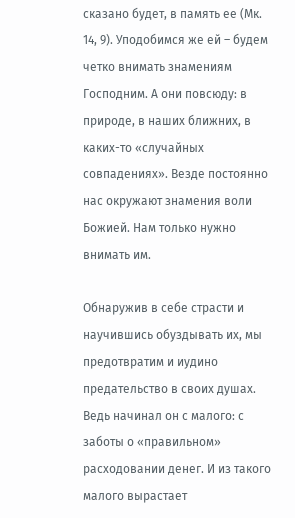сказано будет, в память ее (Мк. 14, 9). Уподобимся же ей – будем четко внимать знамениям Господним. А они повсюду: в природе, в наших ближних, в каких-то «случайных совпадениях». Везде постоянно нас окружают знамения воли Божией. Нам только нужно внимать им.

Обнаружив в себе страсти и научившись обуздывать их, мы предотвратим и иудино предательство в своих душах. Ведь начинал он с малого: с заботы о «правильном» расходовании денег. И из такого малого вырастает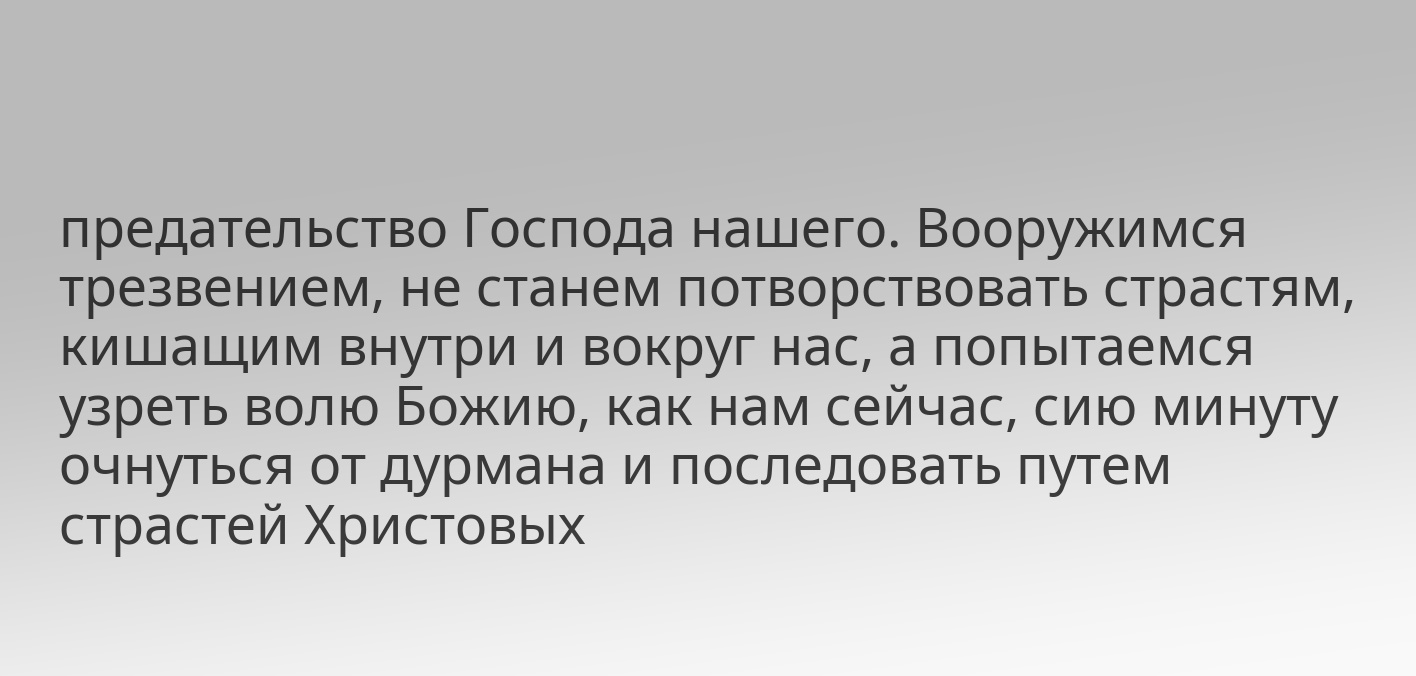предательство Господа нашего. Вооружимся трезвением, не станем потворствовать страстям, кишащим внутри и вокруг нас, а попытаемся узреть волю Божию, как нам сейчас, сию минуту очнуться от дурмана и последовать путем страстей Христовых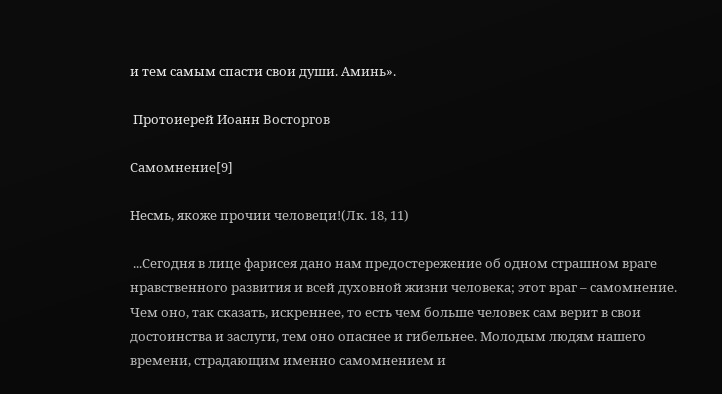и тем самым спасти свои души. Аминь».

 Протоиерей Иоанн Восторгов

Самомнение[9]

Несмь, якоже прочии человеци!(Лк. 18, 11)

 ...Сегодня в лице фарисея дано нам предостережение об одном страшном враге нравственного развития и всей духовной жизни человека; этот враг – самомнение. Чем оно, так сказать, искреннее, то есть чем больше человек сам верит в свои достоинства и заслуги, тем оно опаснее и гибельнее. Молодым людям нашего времени, страдающим именно самомнением и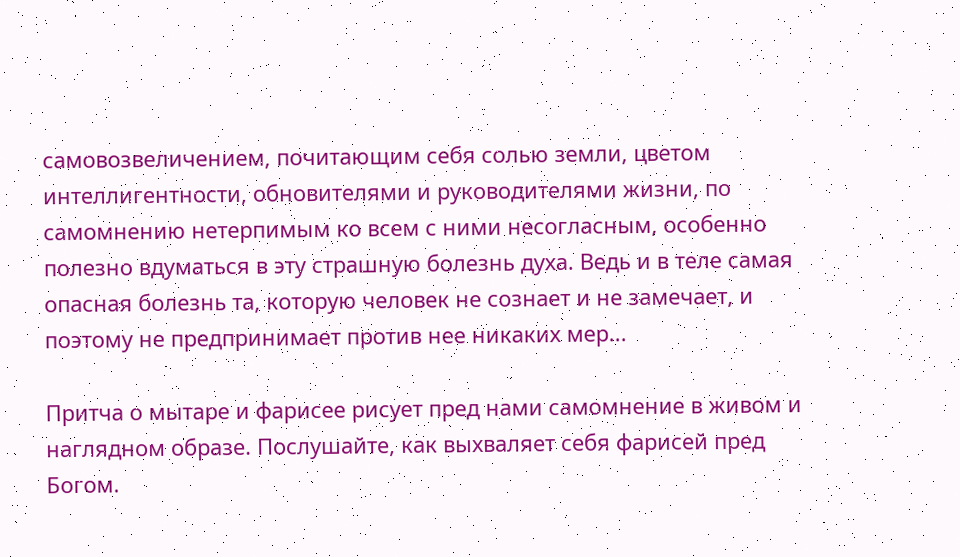самовозвеличением, почитающим себя солью земли, цветом интеллигентности, обновителями и руководителями жизни, по самомнению нетерпимым ко всем с ними несогласным, особенно полезно вдуматься в эту страшную болезнь духа. Ведь и в теле самая опасная болезнь та, которую человек не сознает и не замечает, и поэтому не предпринимает против нее никаких мер...

Притча о мытаре и фарисее рисует пред нами самомнение в живом и наглядном образе. Послушайте, как выхваляет себя фарисей пред Богом.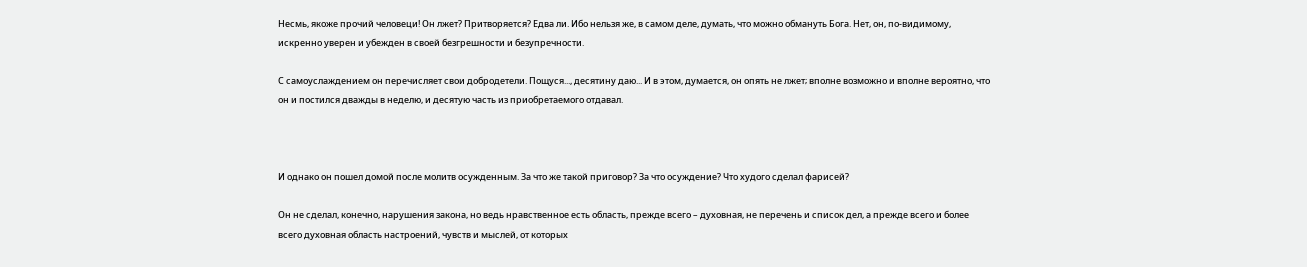Несмь, якоже прочий человеци! Он лжет? Притворяется? Едва ли. Ибо нельзя же, в самом деле, думать, что можно обмануть Бога. Нет, он, по-видимому, искренно уверен и убежден в своей безгрешности и безупречности.

С самоуслаждением он перечисляет свои добродетели. Пощуся..., десятину даю... И в этом, думается, он опять не лжет; вполне возможно и вполне вероятно, что он и постился дважды в неделю, и десятую часть из приобретаемого отдавал.



И однако он пошел домой после молитв осужденным. За что же такой приговор? За что осуждение? Что худого сделал фарисей?

Он не сделал, конечно, нарушения закона, но ведь нравственное есть область, прежде всего – духовная, не перечень и список дел, а прежде всего и более всего духовная область настроений, чувств и мыслей, от которых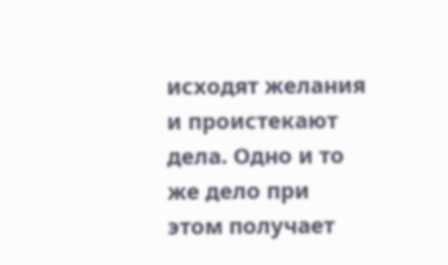исходят желания и проистекают дела. Одно и то же дело при этом получает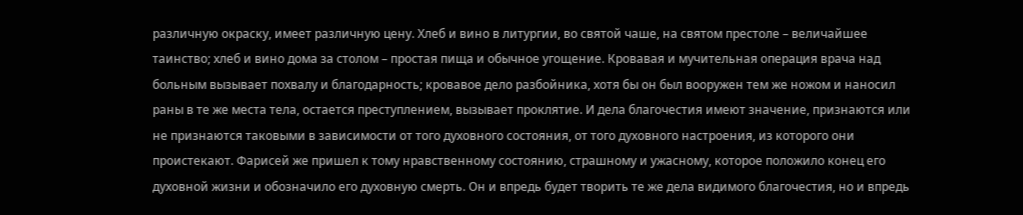различную окраску, имеет различную цену. Хлеб и вино в литургии, во святой чаше, на святом престоле – величайшее таинство; хлеб и вино дома за столом – простая пища и обычное угощение. Кровавая и мучительная операция врача над больным вызывает похвалу и благодарность; кровавое дело разбойника, хотя бы он был вооружен тем же ножом и наносил раны в те же места тела, остается преступлением, вызывает проклятие. И дела благочестия имеют значение, признаются или не признаются таковыми в зависимости от того духовного состояния, от того духовного настроения, из которого они проистекают. Фарисей же пришел к тому нравственному состоянию, страшному и ужасному, которое положило конец его духовной жизни и обозначило его духовную смерть. Он и впредь будет творить те же дела видимого благочестия, но и впредь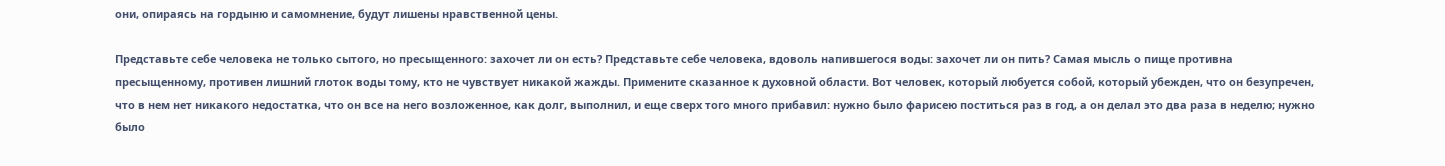они, опираясь на гордыню и самомнение, будут лишены нравственной цены.

Представьте себе человека не только сытого, но пресыщенного: захочет ли он есть? Представьте себе человека, вдоволь напившегося воды: захочет ли он пить? Самая мысль о пище противна пресыщенному, противен лишний глоток воды тому, кто не чувствует никакой жажды. Примените сказанное к духовной области. Вот человек, который любуется собой, который убежден, что он безупречен, что в нем нет никакого недостатка, что он все на него возложенное, как долг, выполнил, и еще сверх того много прибавил: нужно было фарисею поститься раз в год, а он делал это два раза в неделю; нужно было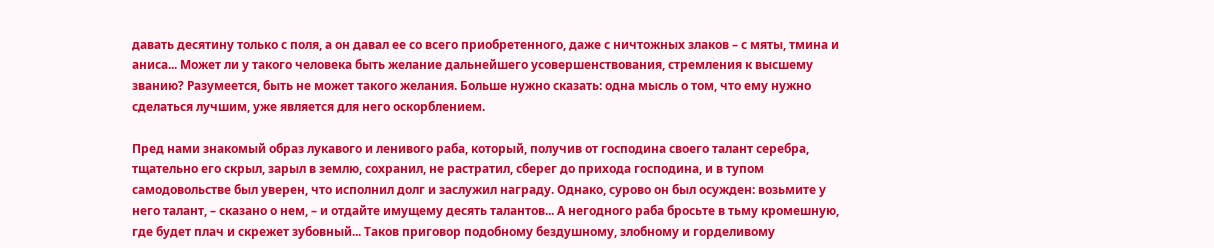давать десятину только с поля, а он давал ее со всего приобретенного, даже с ничтожных злаков – с мяты, тмина и аниса... Может ли у такого человека быть желание дальнейшего усовершенствования, стремления к высшему званию? Разумеется, быть не может такого желания. Больше нужно сказать: одна мысль о том, что ему нужно сделаться лучшим, уже является для него оскорблением.

Пред нами знакомый образ лукавого и ленивого раба, который, получив от господина своего талант серебра, тщательно его скрыл, зарыл в землю, сохранил, не растратил, сберег до прихода господина, и в тупом самодовольстве был уверен, что исполнил долг и заслужил награду. Однако, сурово он был осужден: возьмите у него талант, – сказано о нем, – и отдайте имущему десять талантов... А негодного раба бросьте в тьму кромешную, где будет плач и скрежет зубовный... Таков приговор подобному бездушному, злобному и горделивому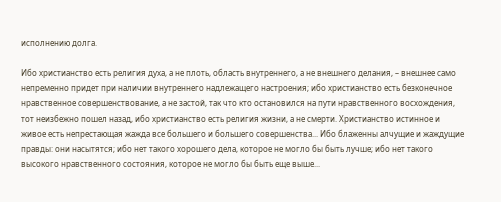исполнению долга.

Ибо христианство есть религия духа, а не плоть, область внутреннего, а не внешнего делания, – внешнее само непременно придет при наличии внутреннего надлежащего настроения; ибо христианство есть безконечное нравственное совершенствование, а не застой, так что кто остановился на пути нравственного восхождения, тот неизбежно пошел назад, ибо христианство есть религия жизни, а не смерти. Христианство истинное и живое есть непрестающая жажда все большего и большего совершенства... Ибо блаженны алчущие и жаждущие правды: они насытятся; ибо нет такого хорошего дела, которое не могло бы быть лучше; ибо нет такого высокого нравственного состояния, которое не могло бы быть еще выше...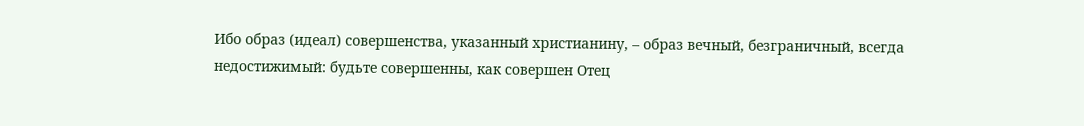Ибо образ (идеал) совершенства, указанный христианину, – образ вечный, безграничный, всегда недостижимый: будьте совершенны, как совершен Отец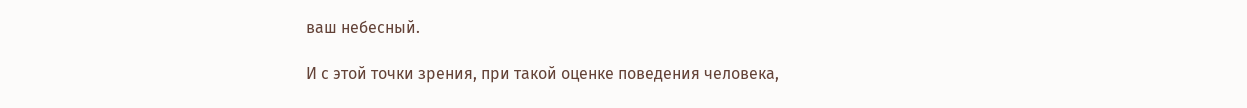ваш небесный.

И с этой точки зрения, при такой оценке поведения человека,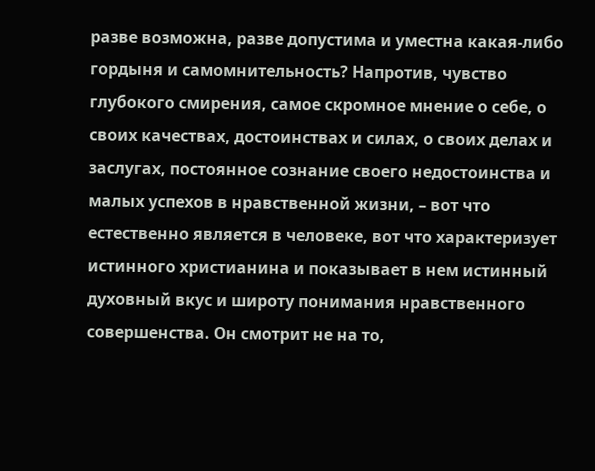разве возможна, разве допустима и уместна какая-либо гордыня и самомнительность? Напротив, чувство глубокого смирения, самое скромное мнение о себе, о своих качествах, достоинствах и силах, о своих делах и заслугах, постоянное сознание своего недостоинства и малых успехов в нравственной жизни, – вот что естественно является в человеке, вот что характеризует истинного христианина и показывает в нем истинный духовный вкус и широту понимания нравственного совершенства. Он смотрит не на то,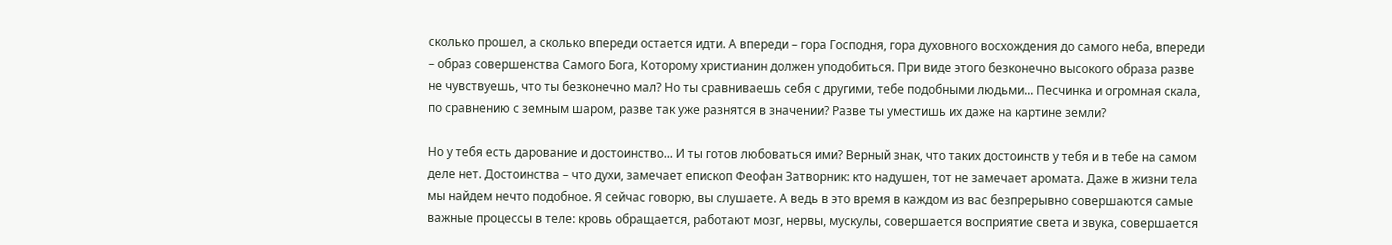сколько прошел, а сколько впереди остается идти. А впереди – гора Господня, гора духовного восхождения до самого неба, впереди – образ совершенства Самого Бога, Которому христианин должен уподобиться. При виде этого безконечно высокого образа разве не чувствуешь, что ты безконечно мал? Но ты сравниваешь себя с другими, тебе подобными людьми... Песчинка и огромная скала, по сравнению с земным шаром, разве так уже разнятся в значении? Разве ты уместишь их даже на картине земли?

Но у тебя есть дарование и достоинство... И ты готов любоваться ими? Верный знак, что таких достоинств у тебя и в тебе на самом деле нет. Достоинства – что духи, замечает епископ Феофан Затворник: кто надушен, тот не замечает аромата. Даже в жизни тела мы найдем нечто подобное. Я сейчас говорю, вы слушаете. А ведь в это время в каждом из вас безпрерывно совершаются самые важные процессы в теле: кровь обращается, работают мозг, нервы, мускулы, совершается восприятие света и звука, совершается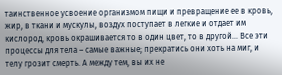таинственное усвоение организмом пищи и превращение ее в кровь, жир, в ткани и мускулы, воздух поступает в легкие и отдает им кислород, кровь окрашивается то в один цвет, то в другой... Все эти процессы для тела – самые важные; прекратись они хоть на миг, и телу грозит смерть. А между тем, вы их не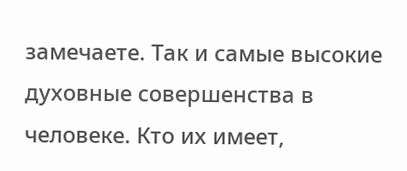замечаете. Так и самые высокие духовные совершенства в человеке. Кто их имеет,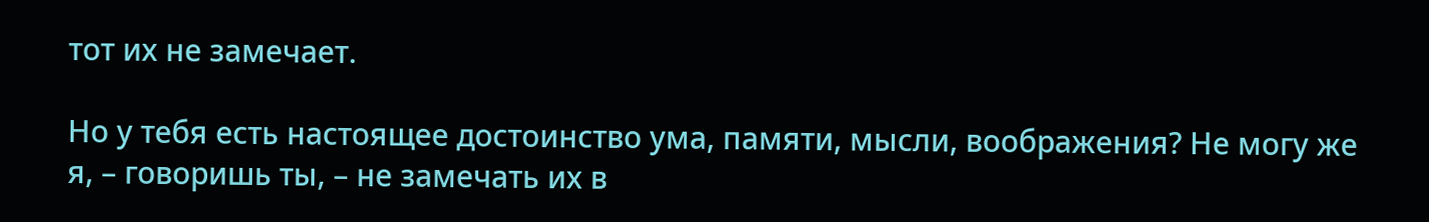тот их не замечает.

Но у тебя есть настоящее достоинство ума, памяти, мысли, воображения? Не могу же я, – говоришь ты, – не замечать их в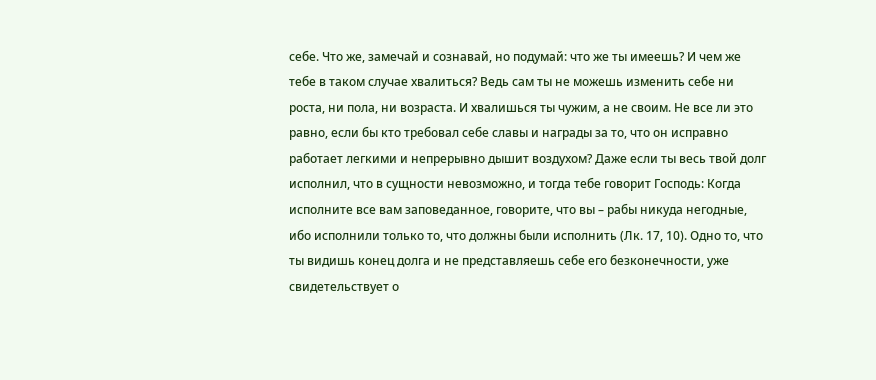себе. Что же, замечай и сознавай, но подумай: что же ты имеешь? И чем же тебе в таком случае хвалиться? Ведь сам ты не можешь изменить себе ни роста, ни пола, ни возраста. И хвалишься ты чужим, а не своим. Не все ли это равно, если бы кто требовал себе славы и награды за то, что он исправно работает легкими и непрерывно дышит воздухом? Даже если ты весь твой долг исполнил, что в сущности невозможно, и тогда тебе говорит Господь: Когда исполните все вам заповеданное, говорите, что вы – рабы никуда негодные, ибо исполнили только то, что должны были исполнить (Лк. 17, 10). Одно то, что ты видишь конец долга и не представляешь себе его безконечности, уже свидетельствует о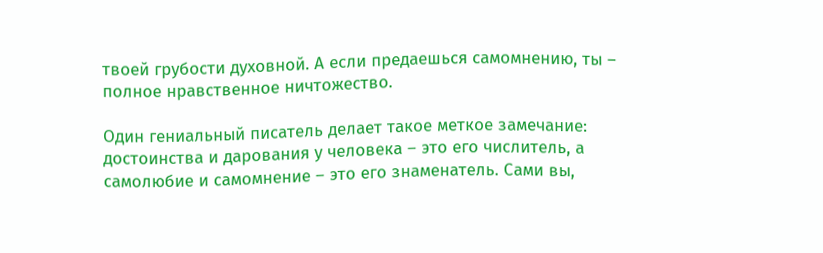твоей грубости духовной. А если предаешься самомнению, ты – полное нравственное ничтожество.

Один гениальный писатель делает такое меткое замечание: достоинства и дарования у человека – это его числитель, а самолюбие и самомнение – это его знаменатель. Сами вы,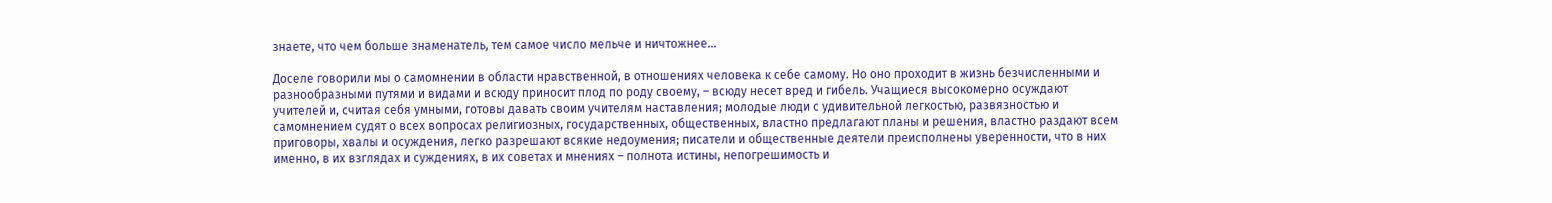знаете, что чем больше знаменатель, тем самое число мельче и ничтожнее...

Доселе говорили мы о самомнении в области нравственной, в отношениях человека к себе самому. Но оно проходит в жизнь безчисленными и разнообразными путями и видами и всюду приносит плод по роду своему, – всюду несет вред и гибель. Учащиеся высокомерно осуждают учителей и, считая себя умными, готовы давать своим учителям наставления; молодые люди с удивительной легкостью, развязностью и самомнением судят о всех вопросах религиозных, государственных, общественных, властно предлагают планы и решения, властно раздают всем приговоры, хвалы и осуждения, легко разрешают всякие недоумения; писатели и общественные деятели преисполнены уверенности, что в них именно, в их взглядах и суждениях, в их советах и мнениях – полнота истины, непогрешимость и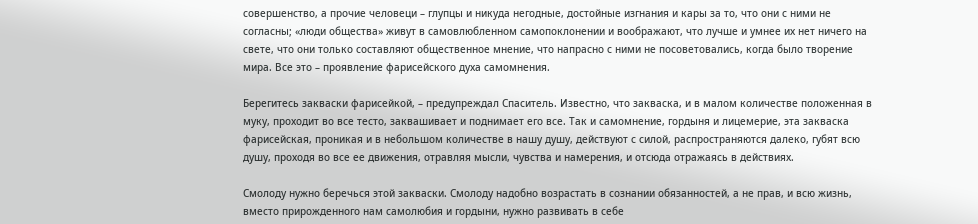совершенство, а прочие человеци – глупцы и никуда негодные, достойные изгнания и кары за то, что они с ними не согласны; «люди общества» живут в самовлюбленном самопоклонении и воображают, что лучше и умнее их нет ничего на свете, что они только составляют общественное мнение, что напрасно с ними не посоветовались, когда было творение мира. Все это – проявление фарисейского духа самомнения.

Берегитесь закваски фарисейкой, – предупреждал Спаситель. Известно, что закваска, и в малом количестве положенная в муку, проходит во все тесто, заквашивает и поднимает его все. Так и самомнение, гордыня и лицемерие, эта закваска фарисейская, проникая и в небольшом количестве в нашу душу, действуют с силой, распространяются далеко, губят всю душу, проходя во все ее движения, отравляя мысли, чувства и намерения, и отсюда отражаясь в действиях.

Смолоду нужно беречься этой закваски. Смолоду надобно возрастать в сознании обязанностей, а не прав, и всю жизнь, вместо прирожденного нам самолюбия и гордыни, нужно развивать в себе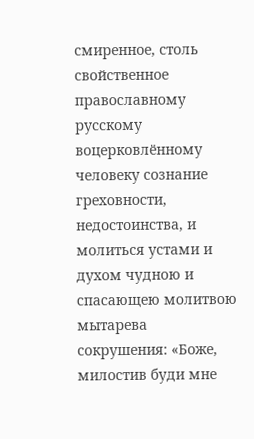смиренное, столь свойственное православному русскому воцерковлённому человеку сознание греховности, недостоинства, и молиться устами и духом чудною и спасающею молитвою мытарева сокрушения: «Боже, милостив буди мне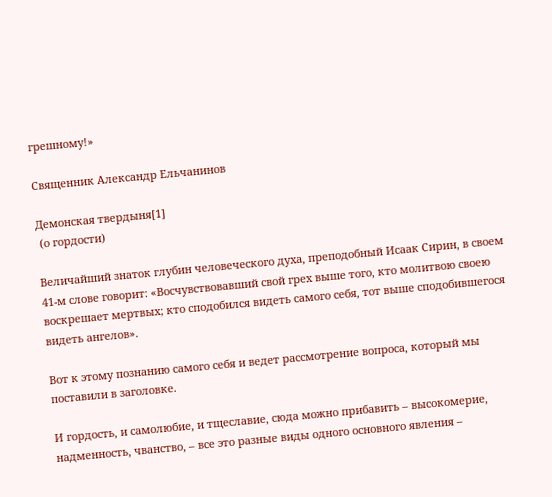грешному!»

Священник Александр Ельчанинов

Демонская твердыня[1]
 (о гордости)

Величайший знаток глубин человеческого духа, преподобный Исаак Сирин, в своем 41-м слове говорит: «Восчувствовавший свой грех выше того, кто молитвою своею воскрешает мертвых; кто сподобился видеть самого себя, тот выше сподобившегося видеть ангелов».

Вот к этому познанию самого себя и ведет рассмотрение вопроса, который мы поставили в заголовке.

И гордость, и самолюбие, и тщеславие, сюда можно прибавить – высокомерие, надменность, чванство, – все это разные виды одного основного явления –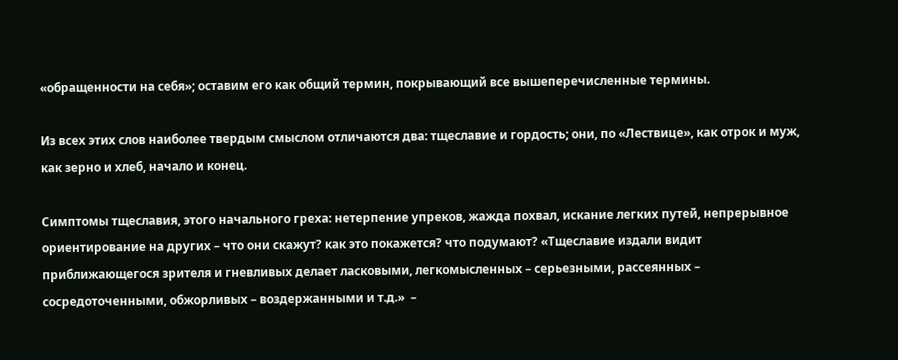«обращенности на себя»; оставим его как общий термин, покрывающий все вышеперечисленные термины.

Из всех этих слов наиболее твердым смыслом отличаются два: тщеславие и гордость; они, по «Лествице», как отрок и муж, как зерно и хлеб, начало и конец.

Симптомы тщеславия, этого начального греха: нетерпение упреков, жажда похвал, искание легких путей, непрерывное ориентирование на других – что они скажут? как это покажется? что подумают? «Тщеславие издали видит приближающегося зрителя и гневливых делает ласковыми, легкомысленных – серьезными, рассеянных – сосредоточенными, обжорливых – воздержанными и т.д.»  –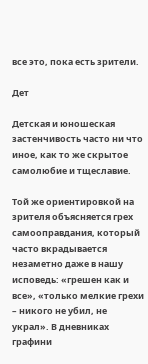все это, пока есть зрители.

Дет

Детская и юношеская застенчивость часто ни что иное, как то же скрытое самолюбие и тщеславие.

Той же ориентировкой на зрителя объясняется грех самооправдания, который часто вкрадывается незаметно даже в нашу исповедь: «грешен как и все», «только мелкие грехи – никого не убил, не украл». В дневниках графини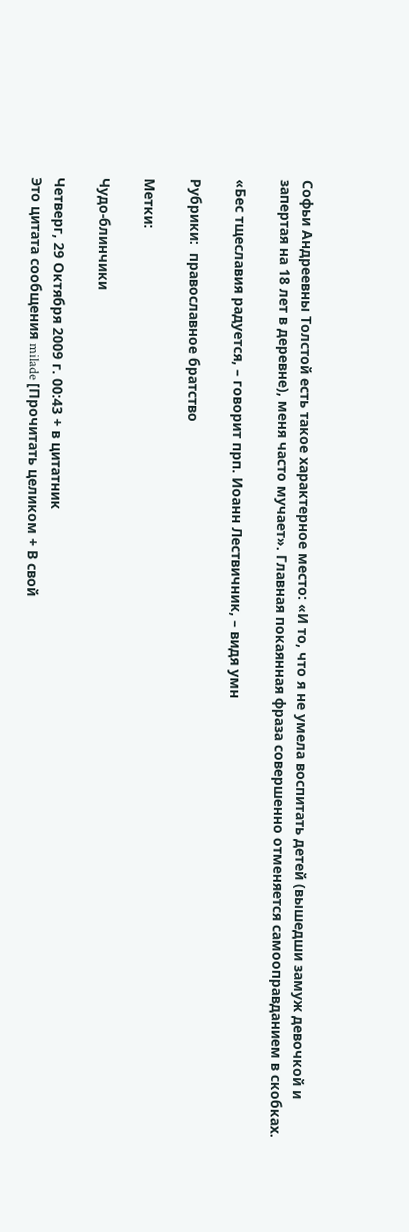Софьи Андреевны Толстой есть такое характерное место: «И то, что я не умела воспитать детей (вышедши замуж девочкой и запертая на 18 лет в деревне), меня часто мучает». Главная покаянная фраза совершенно отменяется самооправданием в скобках.

«Бес тщеславия радуется, – говорит прп. Иоанн Лествичник, – видя умн

Рубрики:  православное братство

Метки:

Чудо-блинчики

Четверг, 29 Октября 2009 г. 00:43 + в цитатник
Это цитата сообщения milade [Прочитать целиком + В свой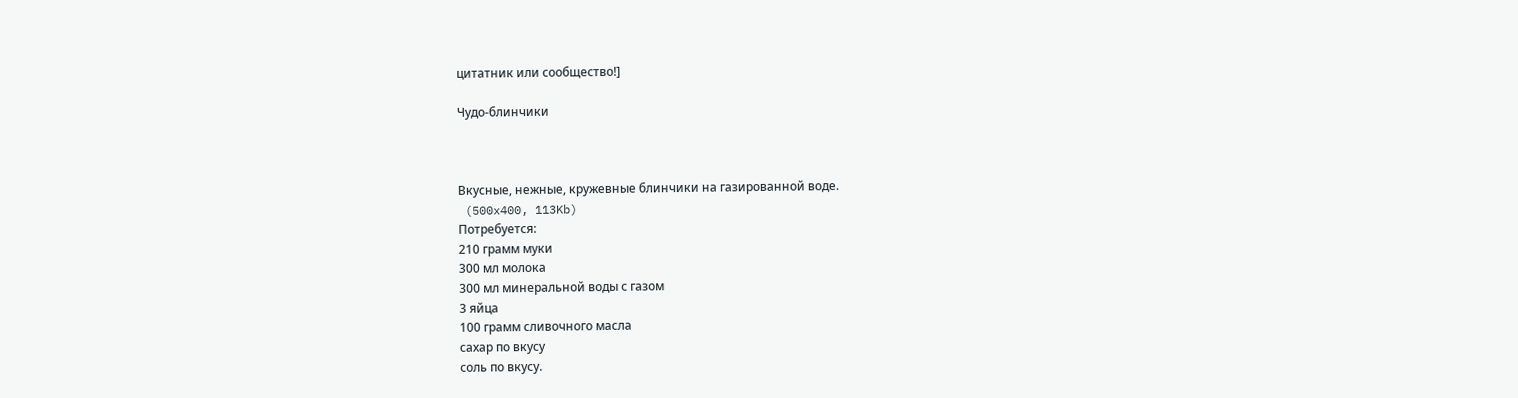цитатник или сообщество!]

Чудо-блинчики



Вкусные, нежные, кружевные блинчики на газированной воде.
 (500x400, 113Kb)
Потребуется:
210 грамм муки
300 мл молока
300 мл минеральной воды с газом
3 яйца
100 грамм сливочного масла
сахар по вкусу
соль по вкусу.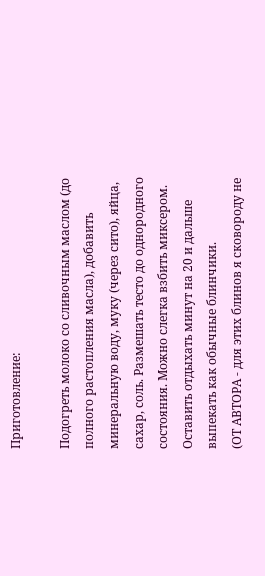Приготовление:

Подогреть молоко со сливочным маслом (до полного растопления масла), добавить минеральную воду, муку (через сито), яйца, сахар, соль. Размешать тесто до однородного состояния. Можно слегка взбить миксером. Оставить отдыхать минут на 20 и дальше выпекать как обычные блинчики.
(ОТ АВТОРА - для этих блинов я сковороду не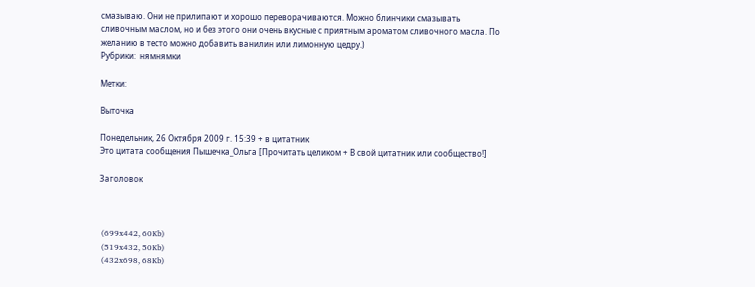смазываю. Они не прилипают и хорошо переворачиваются. Можно блинчики смазывать сливочным маслом, но и без этого они очень вкусные с приятным ароматом сливочного масла. По желанию в тесто можно добавить ванилин или лимонную цедру.)
Рубрики:  нямнямки

Метки:

Выточка

Понедельник, 26 Октября 2009 г. 15:39 + в цитатник
Это цитата сообщения Пышечка_Ольга [Прочитать целиком + В свой цитатник или сообщество!]

Заголовок



 (699x442, 60Kb)
 (519x432, 50Kb)
 (432x698, 68Kb)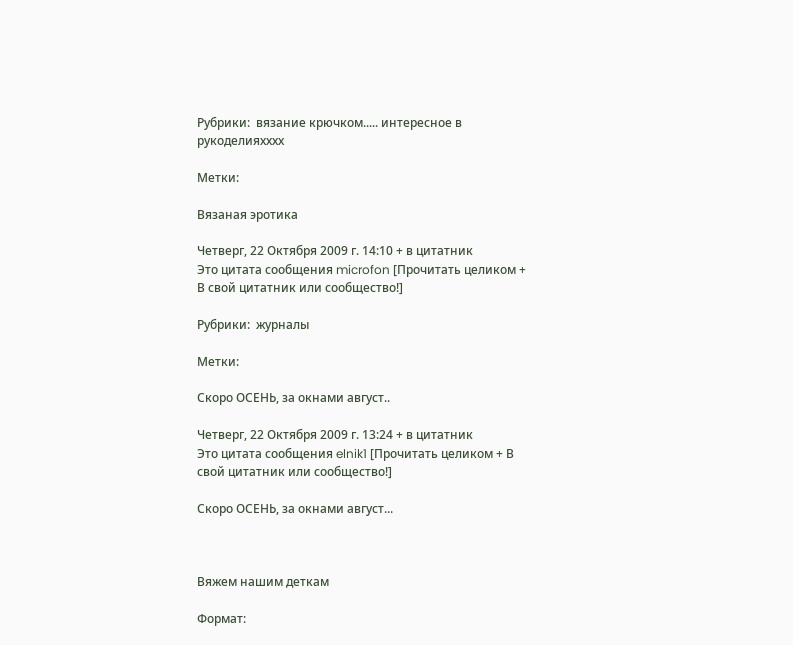Рубрики:  вязание крючком..... интересное в рукоделияхххх

Метки:

Вязаная эротика

Четверг, 22 Октября 2009 г. 14:10 + в цитатник
Это цитата сообщения microfon [Прочитать целиком + В свой цитатник или сообщество!]

Рубрики:  журналы

Метки:

Скоро ОСЕНЬ, за окнами август..

Четверг, 22 Октября 2009 г. 13:24 + в цитатник
Это цитата сообщения elnik1 [Прочитать целиком + В свой цитатник или сообщество!]

Скоро ОСЕНЬ, за окнами август...



Вяжем нашим деткам

Формат: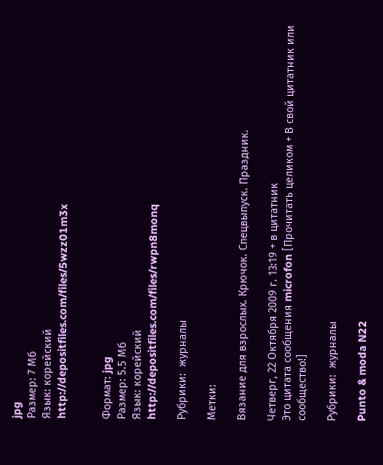jpg
Размер: 7 Мб
Язык: корейский
http://depositfiles.com/files/5wzz01m3x


Формат: jpg
Размер: 5.5 Мб
Язык: корейский
http://depositfiles.com/files/rwpn8monq

Рубрики:  журналы

Метки:

Вязание для взрослых. Крючок. Спецвыпуск. Праздник.

Четверг, 22 Октября 2009 г. 13:19 + в цитатник
Это цитата сообщения microfon [Прочитать целиком + В свой цитатник или сообщество!]

Рубрики:  журналы

Punto & moda N22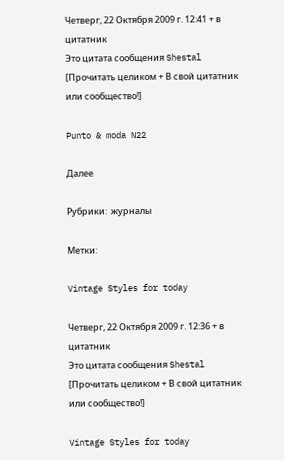Четверг, 22 Октября 2009 г. 12:41 + в цитатник
Это цитата сообщения Shestal [Прочитать целиком + В свой цитатник или сообщество!]

Punto & moda N22

Далее

Рубрики:  журналы

Метки:

Vintage Styles for today

Четверг, 22 Октября 2009 г. 12:36 + в цитатник
Это цитата сообщения Shestal [Прочитать целиком + В свой цитатник или сообщество!]

Vintage Styles for today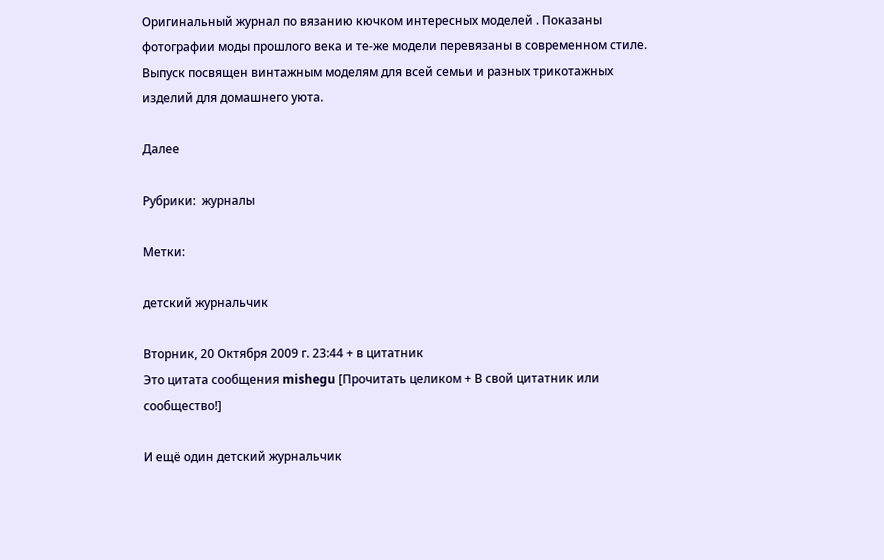Оригинальный журнал по вязанию кючком интересных моделей . Показаны фотографии моды прошлого века и те-же модели перевязаны в современном стиле. Выпуск посвящен винтажным моделям для всей семьи и разных трикотажных изделий для домашнего уюта.

Далее

Рубрики:  журналы

Метки:

детский журнальчик

Вторник, 20 Октября 2009 г. 23:44 + в цитатник
Это цитата сообщения mishegu [Прочитать целиком + В свой цитатник или сообщество!]

И ещё один детский журнальчик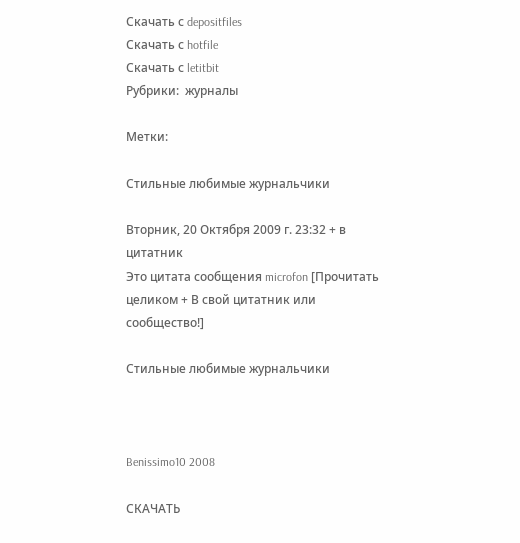Скачать с depositfiles
Скачать с hotfile
Скачать с letitbit
Рубрики:  журналы

Метки:

Стильные любимые журнальчики

Вторник, 20 Октября 2009 г. 23:32 + в цитатник
Это цитата сообщения microfon [Прочитать целиком + В свой цитатник или сообщество!]

Стильные любимые журнальчики



Benissimo10 2008

СКАЧАТЬ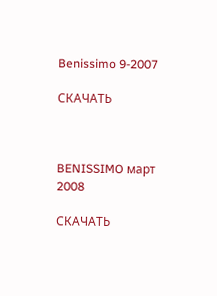Benissimo 9-2007

СКАЧАТЬ



BENISSIMO март 2008

СКАЧАТЬ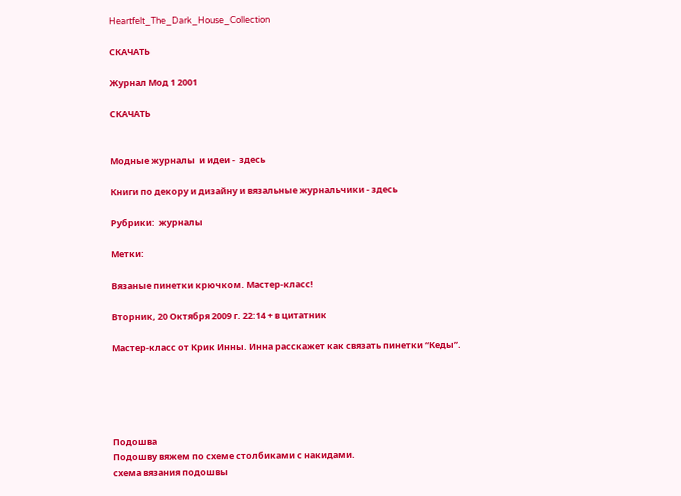Heartfelt_The_Dark_House_Collection

СКАЧАТЬ

Журнал Мод 1 2001

СКАЧАТЬ


Модные журналы  и идеи -  здесь

Книги по декору и дизайну и вязальные журнальчики - здесь

Рубрики:  журналы

Метки:

Вязаные пинетки крючком. Мастер-класс!

Вторник, 20 Октября 2009 г. 22:14 + в цитатник

Мастер-класс от Крик Инны. Инна расскажет как связать пинетки “Кеды”.





Подошва
Подошву вяжем по схеме столбиками с накидами.
схема вязания подошвы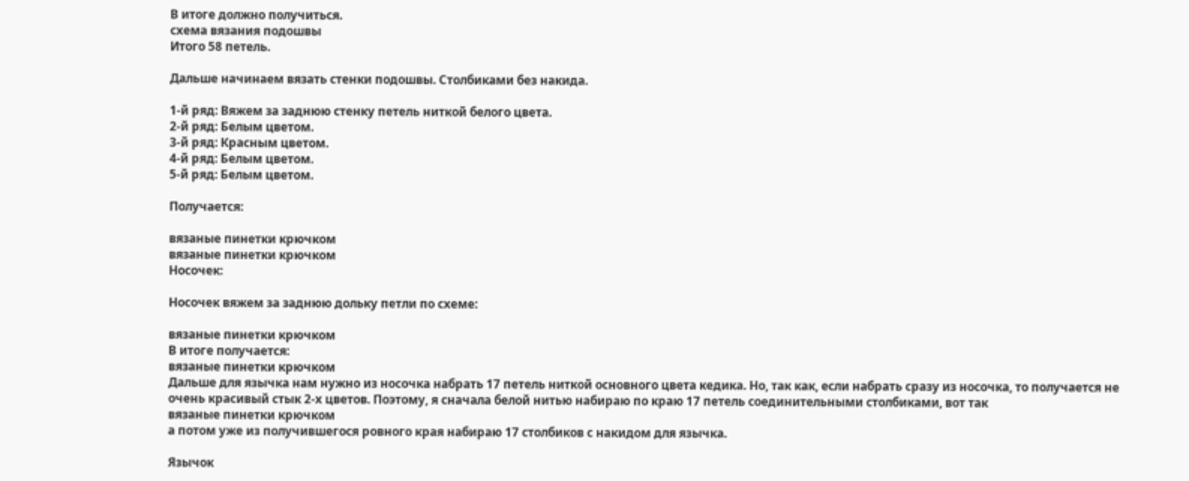В итоге должно получиться.
схема вязания подошвы
Итого 58 петель.

Дальше начинаем вязать стенки подошвы. Столбиками без накида.

1-й ряд: Вяжем за заднюю стенку петель ниткой белого цвета.
2-й ряд: Белым цветом.
3-й ряд: Красным цветом.
4-й ряд: Белым цветом.
5-й ряд: Белым цветом.

Получается:

вязаные пинетки крючком
вязаные пинетки крючком
Носочек:

Носочек вяжем за заднюю дольку петли по схеме:

вязаные пинетки крючком
В итоге получается:
вязаные пинетки крючком
Дальше для язычка нам нужно из носочка набрать 17 петель ниткой основного цвета кедика. Но, так как, если набрать сразу из носочка, то получается не очень красивый стык 2-х цветов. Поэтому, я сначала белой нитью набираю по краю 17 петель соединительными столбиками, вот так
вязаные пинетки крючком
а потом уже из получившегося ровного края набираю 17 столбиков с накидом для язычка.

Язычок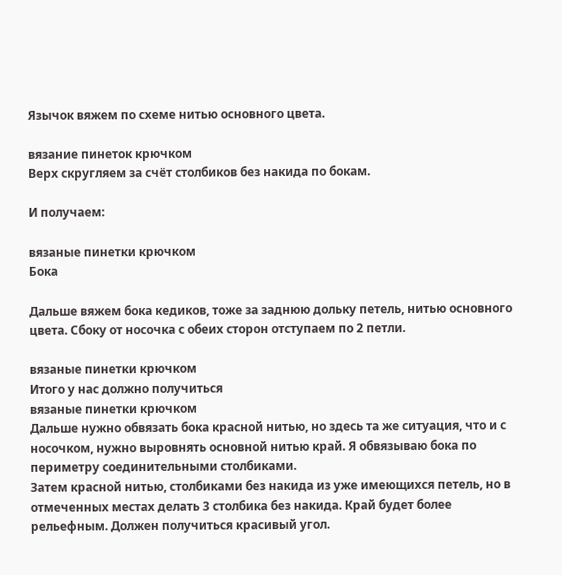Язычок вяжем по схеме нитью основного цвета.

вязание пинеток крючком
Верх скругляем за счёт столбиков без накида по бокам.

И получаем:

вязаные пинетки крючком
Бока

Дальше вяжем бока кедиков, тоже за заднюю дольку петель, нитью основного цвета. Сбоку от носочка с обеих сторон отступаем по 2 петли.

вязаные пинетки крючком
Итого у нас должно получиться
вязаные пинетки крючком
Дальше нужно обвязать бока красной нитью, но здесь та же ситуация, что и с носочком, нужно выровнять основной нитью край. Я обвязываю бока по периметру соединительными столбиками.
Затем красной нитью, столбиками без накида из уже имеющихся петель, но в отмеченных местах делать 3 столбика без накида. Край будет более рельефным. Должен получиться красивый угол.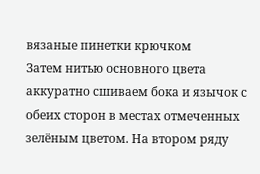вязаные пинетки крючком
Затем нитью основного цвета аккуратно сшиваем бока и язычок с обеих сторон в местах отмеченных зелёным цветом. На втором ряду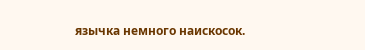язычка немного наискосок.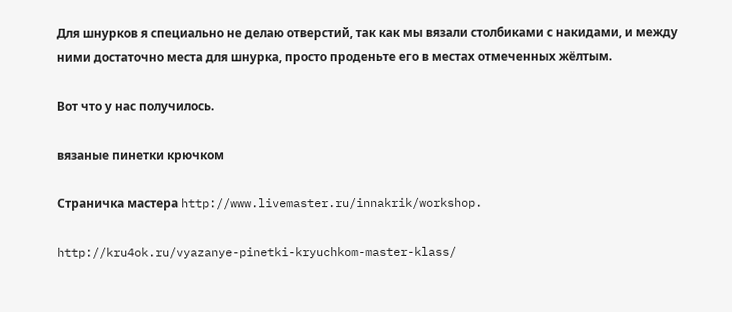Для шнурков я специально не делаю отверстий, так как мы вязали столбиками с накидами, и между ними достаточно места для шнурка, просто проденьте его в местах отмеченных жёлтым.

Вот что у нас получилось.

вязаные пинетки крючком

Страничка мастера http://www.livemaster.ru/innakrik/workshop.

http://kru4ok.ru/vyazanye-pinetki-kryuchkom-master-klass/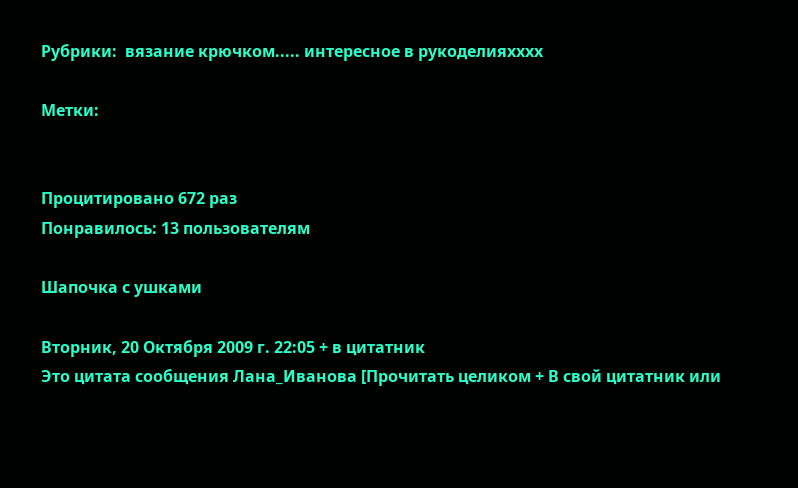Рубрики:  вязание крючком..... интересное в рукоделияхххх

Метки:


Процитировано 672 раз
Понравилось: 13 пользователям

Шапочка с ушками

Вторник, 20 Октября 2009 г. 22:05 + в цитатник
Это цитата сообщения Лана_Иванова [Прочитать целиком + В свой цитатник или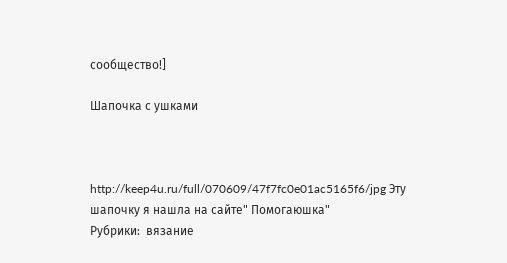сообщество!]

Шапочка с ушками



http://keep4u.ru/full/070609/47f7fc0e01ac5165f6/jpg Эту шапочку я нашла на сайте" Помогаюшка"
Рубрики:  вязание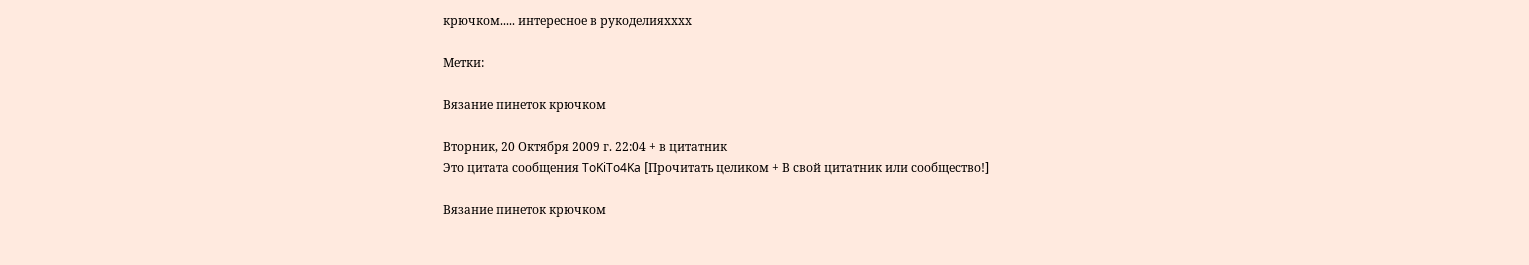крючком..... интересное в рукоделияхххх

Метки:

Вязание пинеток крючком

Вторник, 20 Октября 2009 г. 22:04 + в цитатник
Это цитата сообщения ToKiTo4Ka [Прочитать целиком + В свой цитатник или сообщество!]

Вязание пинеток крючком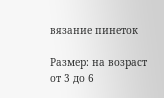вязание пинеток

Размер: на возраст от 3 до 6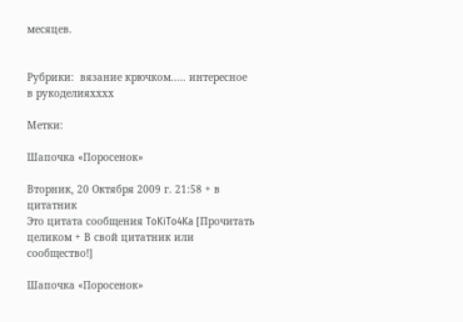месяцев.


Рубрики:  вязание крючком..... интересное в рукоделияхххх

Метки:

Шапочка «Поросенок»

Вторник, 20 Октября 2009 г. 21:58 + в цитатник
Это цитата сообщения ToKiTo4Ka [Прочитать целиком + В свой цитатник или сообщество!]

Шапочка «Поросенок»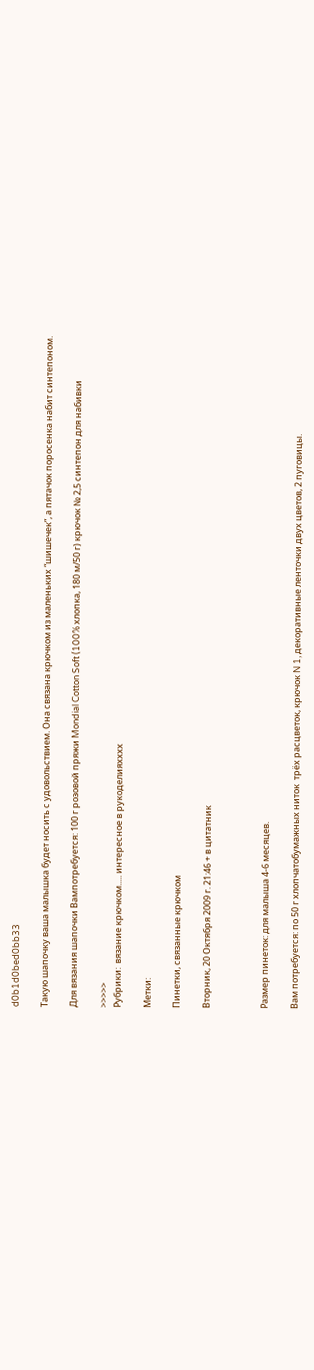d0b1d0bed0bb33

Такую шапочку ваша малышка будет носить с удовольствием. Она связана крючком из маленьких “шишечек”, а пятачок поросенка набит синтепоном.

Для вязания шапочки Вампотребуется: 100 г розовой пряжи Mondial Cotton Soft (100% хлопка, 180 м/50 г) крючок № 2,5 синтепон для набивки

>>>>>
Рубрики:  вязание крючком..... интересное в рукоделияхххх

Метки:

Пинетки, связанные крючком

Вторник, 20 Октября 2009 г. 21:46 + в цитатник



Размер пинеток: для малыша 4-6 месяцев.

Вам потребуется: по 50 г хлопчатобумажных ниток  трёх расцветок, крючок N 1, декоративные ленточки двух цветов, 2 пуговицы.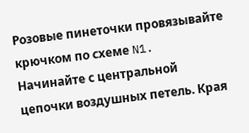Розовые пинеточки провязывайте крючком по схеме N1. Начинайте с центральной цепочки воздушных петель. Края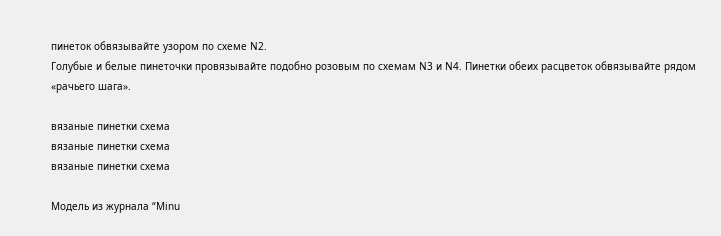пинеток обвязывайте узором по схеме N2.
Голубые и белые пинеточки провязывайте подобно розовым по схемам N3 и N4. Пинетки обеих расцветок обвязывайте рядом
«рачьего шага».

вязаные пинетки схема
вязаные пинетки схема
вязаные пинетки схема

Модель из журнала “Minu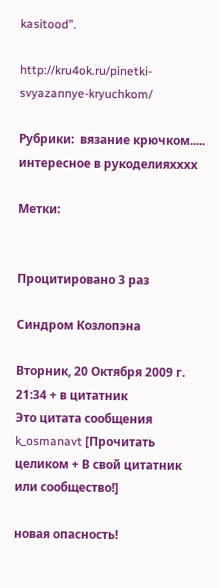kasitood”.

http://kru4ok.ru/pinetki-svyazannye-kryuchkom/

Рубрики:  вязание крючком..... интересное в рукоделияхххх

Метки:


Процитировано 3 раз

Синдром Козлопэна

Вторник, 20 Октября 2009 г. 21:34 + в цитатник
Это цитата сообщения k_osmanavt [Прочитать целиком + В свой цитатник или сообщество!]

новая опасность!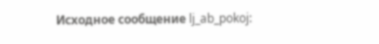Исходное сообщение lj_ab_pokoj: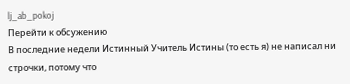lj_ab_pokoj
Перейти к обсужению
В последние недели Истинный Учитель Истины (то есть я) не написал ни строчки, потому что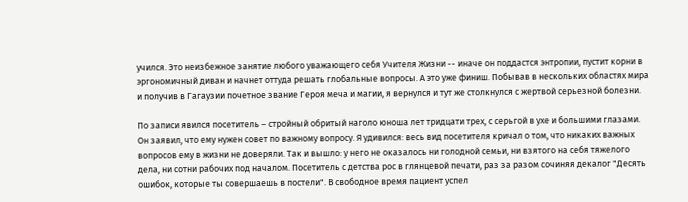учился. Это неизбежное занятие любого уважающего себя Учителя Жизни -- иначе он поддастся энтропии, пустит корни в эргономичный диван и начнет оттуда решать глобальные вопросы. А это уже финиш. Побывав в нескольких областях мира и получив в Гагаузии почетное звание Героя меча и магии, я вернулся и тут же столкнулся с жертвой серьезной болезни.

По записи явился посетитель – стройный обритый наголо юноша лет тридцати трех, с серьгой в ухе и большими глазами. Он заявил, что ему нужен совет по важному вопросу. Я удивился: весь вид посетителя кричал о том, что никаких важных вопросов ему в жизни не доверяли. Так и вышло: у него не оказалось ни голодной семьи, ни взятого на себя тяжелого дела, ни сотни рабочих под началом. Посетитель с детства рос в глянцевой печати, раз за разом сочиняя декалог "Десять ошибок, которые ты совершаешь в постели". В свободное время пациент успел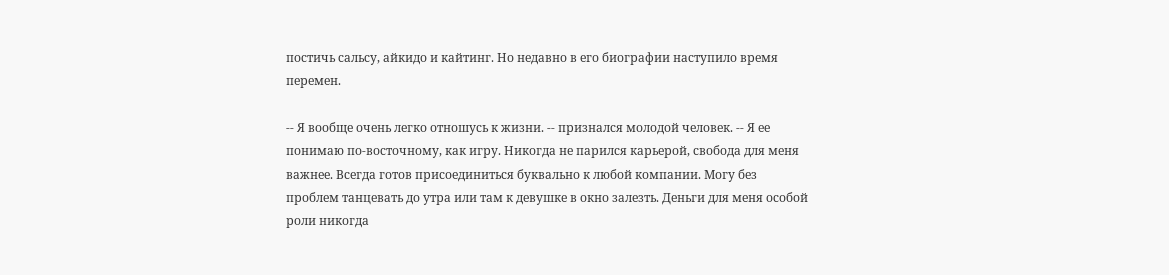постичь сальсу, айкидо и кайтинг. Но недавно в его биографии наступило время перемен.

-- Я вообще очень легко отношусь к жизни. -- признался молодой человек. -- Я ее понимаю по-восточному, как игру. Никогда не парился карьерой, свобода для меня важнее. Всегда готов присоединиться буквально к любой компании. Могу без проблем танцевать до утра или там к девушке в окно залезть. Деньги для меня особой роли никогда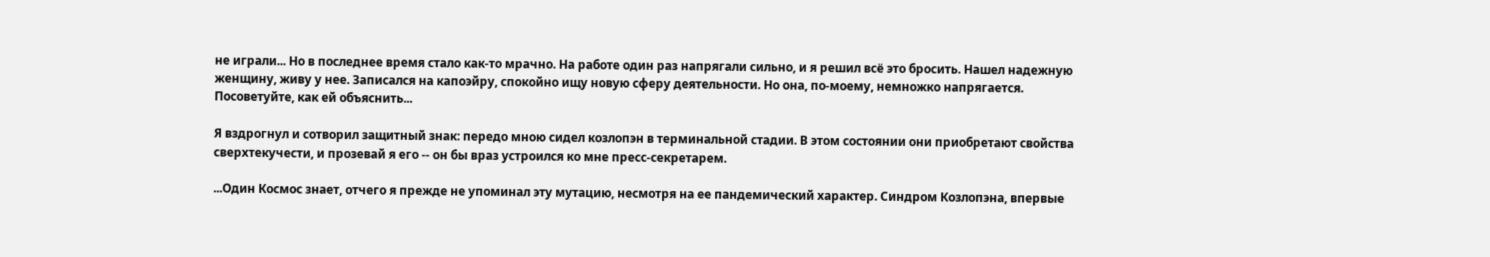не играли... Но в последнее время стало как-то мрачно. На работе один раз напрягали сильно, и я решил всё это бросить. Нашел надежную женщину, живу у нее. Записался на капоэйру, спокойно ищу новую сферу деятельности. Но она, по-моему, немножко напрягается. Посоветуйте, как ей объяснить...

Я вздрогнул и сотворил защитный знак: передо мною сидел козлопэн в терминальной стадии. В этом состоянии они приобретают свойства сверхтекучести, и прозевай я его -- он бы враз устроился ко мне пресс-секретарем.

...Один Космос знает, отчего я прежде не упоминал эту мутацию, несмотря на ее пандемический характер. Синдром Козлопэна, впервые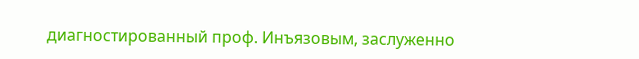диагностированный проф. Инъязовым, заслуженно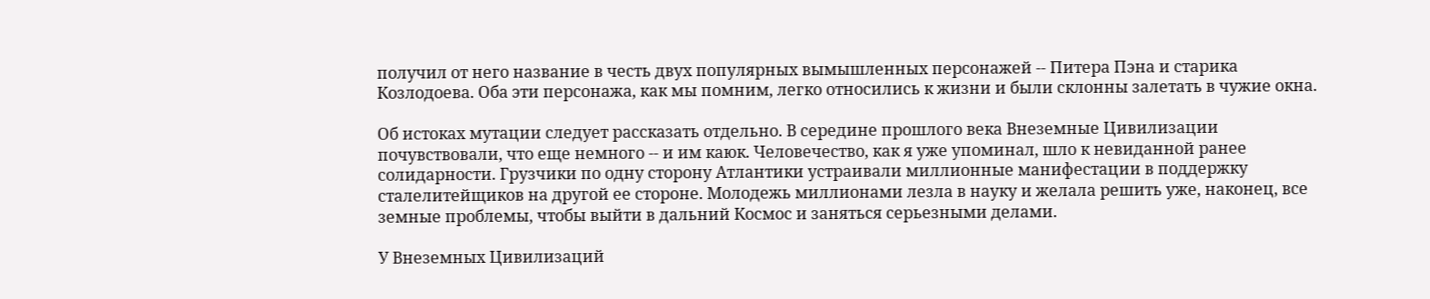получил от него название в честь двух популярных вымышленных персонажей -- Питера Пэна и старика Козлодоева. Оба эти персонажа, как мы помним, легко относились к жизни и были склонны залетать в чужие окна.

Об истоках мутации следует рассказать отдельно. В середине прошлого века Внеземные Цивилизации почувствовали, что еще немного -- и им каюк. Человечество, как я уже упоминал, шло к невиданной ранее солидарности. Грузчики по одну сторону Атлантики устраивали миллионные манифестации в поддержку сталелитейщиков на другой ее стороне. Молодежь миллионами лезла в науку и желала решить уже, наконец, все земные проблемы, чтобы выйти в дальний Космос и заняться серьезными делами.

У Внеземных Цивилизаций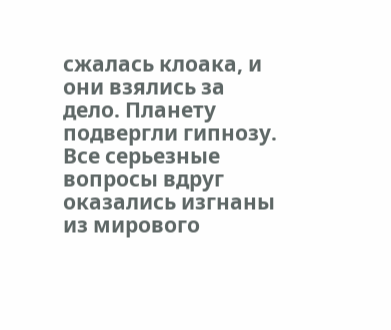сжалась клоака, и они взялись за дело. Планету подвергли гипнозу. Все серьезные вопросы вдруг оказались изгнаны из мирового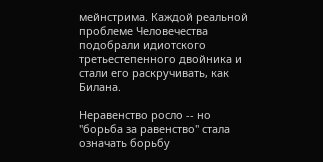мейнстрима. Каждой реальной проблеме Человечества подобрали идиотского третьестепенного двойника и стали его раскручивать, как Билана.

Неравенство росло -- но "борьба за равенство" стала означать борьбу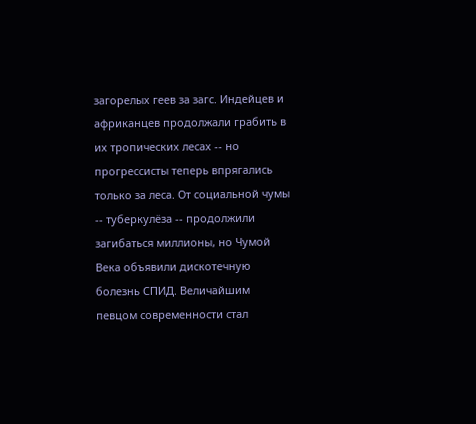загорелых геев за загс. Индейцев и африканцев продолжали грабить в их тропических лесах -- но прогрессисты теперь впрягались только за леса. От социальной чумы -- туберкулёза -- продолжили загибаться миллионы, но Чумой Века объявили дискотечную болезнь СПИД. Величайшим певцом современности стал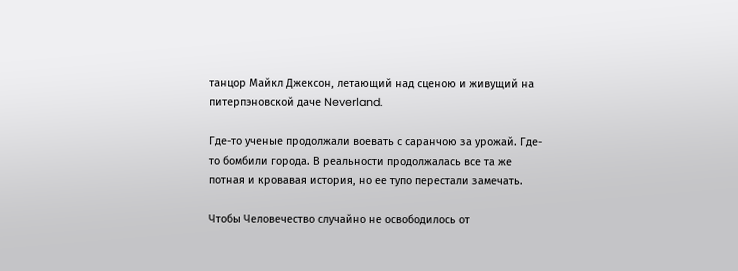танцор Майкл Джексон, летающий над сценою и живущий на питерпэновской даче Neverland.

Где-то ученые продолжали воевать с саранчою за урожай. Где-то бомбили города. В реальности продолжалась все та же потная и кровавая история, но ее тупо перестали замечать.

Чтобы Человечество случайно не освободилось от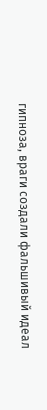гипноза, враги создали фальшивый идеал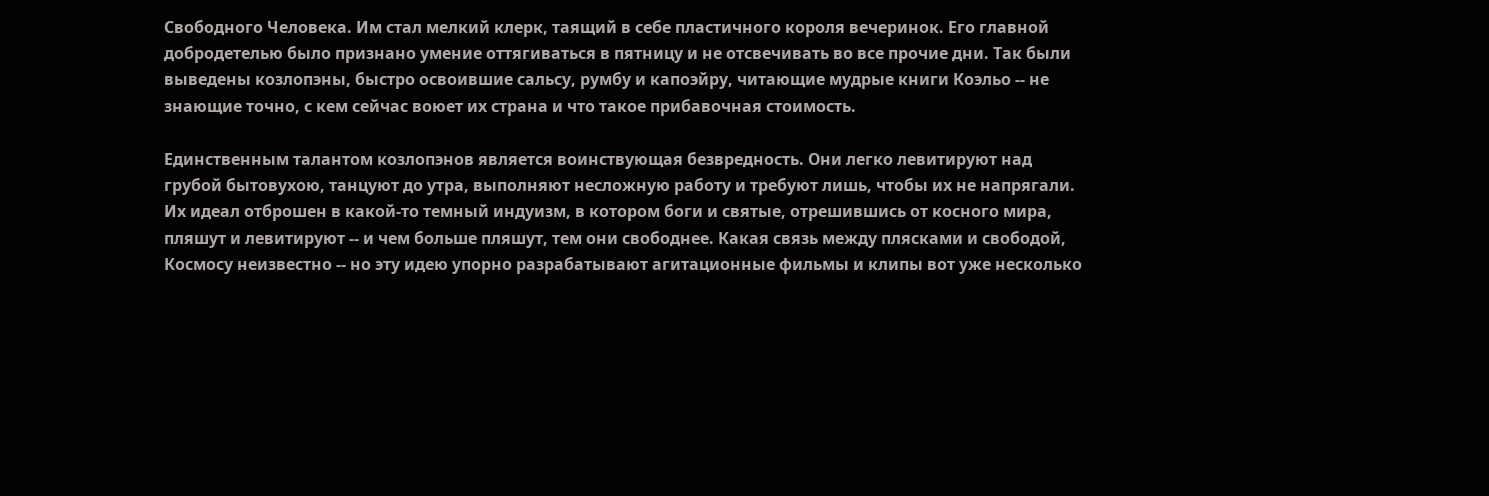Свободного Человека. Им стал мелкий клерк, таящий в себе пластичного короля вечеринок. Его главной добродетелью было признано умение оттягиваться в пятницу и не отсвечивать во все прочие дни. Так были выведены козлопэны, быстро освоившие сальсу, румбу и капоэйру, читающие мудрые книги Коэльо -- не знающие точно, с кем сейчас воюет их страна и что такое прибавочная стоимость.

Единственным талантом козлопэнов является воинствующая безвредность. Они легко левитируют над грубой бытовухою, танцуют до утра, выполняют несложную работу и требуют лишь, чтобы их не напрягали. Их идеал отброшен в какой-то темный индуизм, в котором боги и святые, отрешившись от косного мира, пляшут и левитируют -- и чем больше пляшут, тем они свободнее. Какая связь между плясками и свободой, Космосу неизвестно -- но эту идею упорно разрабатывают агитационные фильмы и клипы вот уже несколько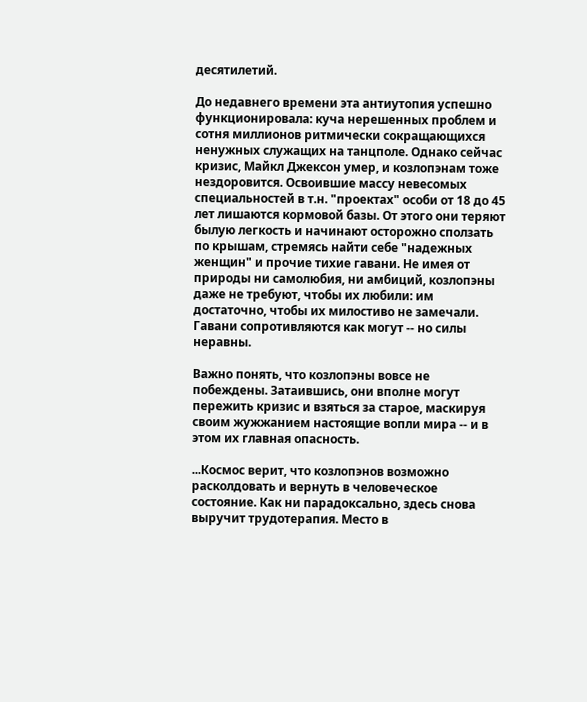десятилетий.

До недавнего времени эта антиутопия успешно функционировала: куча нерешенных проблем и сотня миллионов ритмически сокращающихся ненужных служащих на танцполе. Однако сейчас кризис, Майкл Джексон умер, и козлопэнам тоже нездоровится. Освоившие массу невесомых специальностей в т.н. "проектах" особи от 18 до 45 лет лишаются кормовой базы. От этого они теряют былую легкость и начинают осторожно сползать по крышам, стремясь найти себе "надежных женщин" и прочие тихие гавани. Не имея от природы ни самолюбия, ни амбиций, козлопэны даже не требуют, чтобы их любили: им достаточно, чтобы их милостиво не замечали. Гавани сопротивляются как могут -- но силы неравны.

Важно понять, что козлопэны вовсе не побеждены. Затаившись, они вполне могут пережить кризис и взяться за старое, маскируя своим жужжанием настоящие вопли мира -- и в этом их главная опасность.

...Космос верит, что козлопэнов возможно расколдовать и вернуть в человеческое состояние. Как ни парадоксально, здесь снова выручит трудотерапия. Место в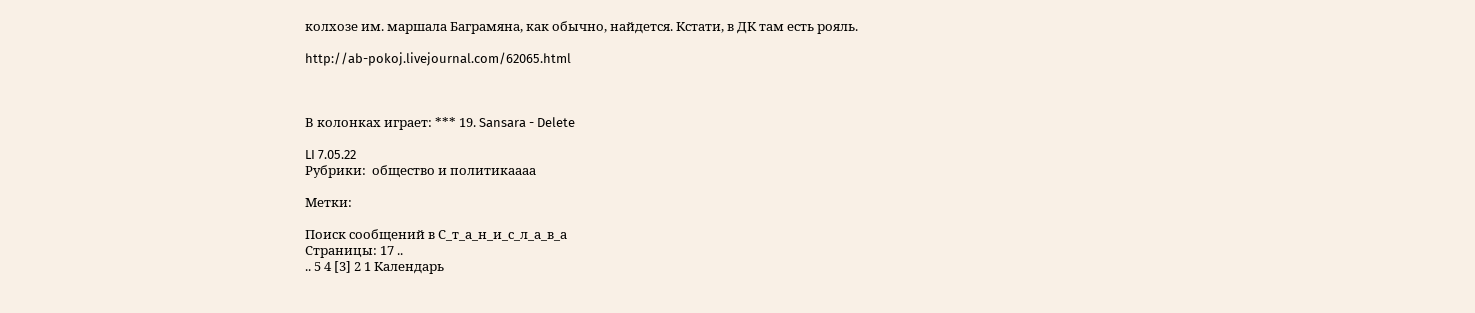колхозе им. маршала Баграмяна, как обычно, найдется. Кстати, в ДК там есть рояль.

http://ab-pokoj.livejournal.com/62065.html



В колонках играет: *** 19. Sansara - Delete

LI 7.05.22
Рубрики:  общество и политикаааа

Метки:

Поиск сообщений в С_т_а_н_и_с_л_а_в_а
Страницы: 17 ..
.. 5 4 [3] 2 1 Календарь